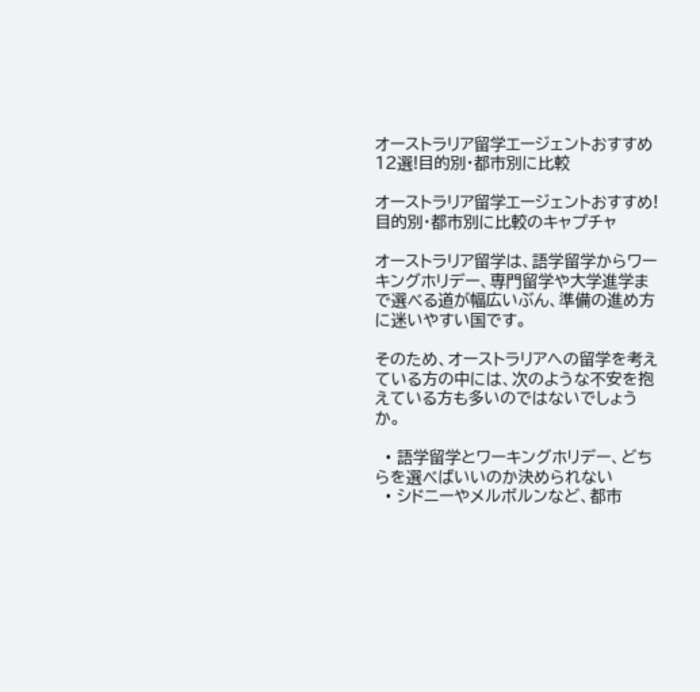オーストラリア留学エージェントおすすめ12選!目的別・都市別に比較

オーストラリア留学エージェントおすすめ!目的別・都市別に比較のキャプチャ

オーストラリア留学は、語学留学からワーキングホリデー、専門留学や大学進学まで選べる道が幅広いぶん、準備の進め方に迷いやすい国です。

そのため、オーストラリアへの留学を考えている方の中には、次のような不安を抱えている方も多いのではないでしょうか。

  • 語学留学とワーキングホリデー、どちらを選べばいいのか決められない
  • シドニーやメルボルンなど、都市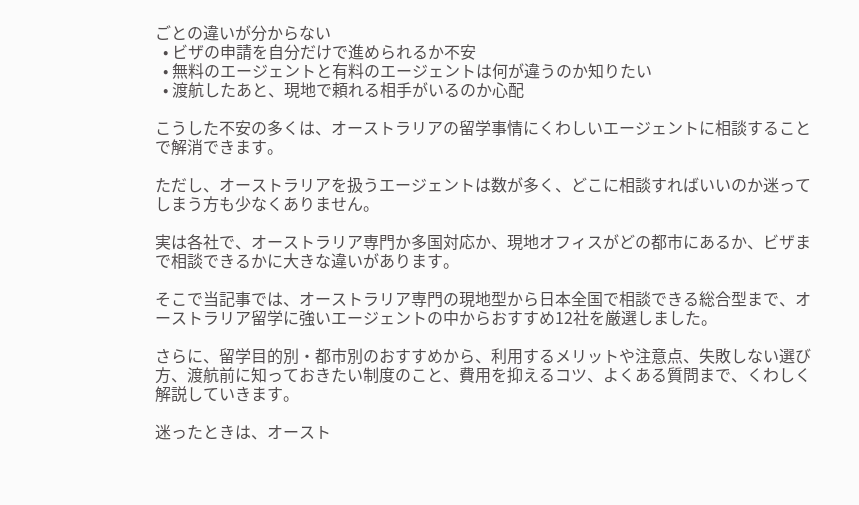ごとの違いが分からない
  • ビザの申請を自分だけで進められるか不安
  • 無料のエージェントと有料のエージェントは何が違うのか知りたい
  • 渡航したあと、現地で頼れる相手がいるのか心配

こうした不安の多くは、オーストラリアの留学事情にくわしいエージェントに相談することで解消できます。

ただし、オーストラリアを扱うエージェントは数が多く、どこに相談すればいいのか迷ってしまう方も少なくありません。

実は各社で、オーストラリア専門か多国対応か、現地オフィスがどの都市にあるか、ビザまで相談できるかに大きな違いがあります。

そこで当記事では、オーストラリア専門の現地型から日本全国で相談できる総合型まで、オーストラリア留学に強いエージェントの中からおすすめ12社を厳選しました。

さらに、留学目的別・都市別のおすすめから、利用するメリットや注意点、失敗しない選び方、渡航前に知っておきたい制度のこと、費用を抑えるコツ、よくある質問まで、くわしく解説していきます。

迷ったときは、オースト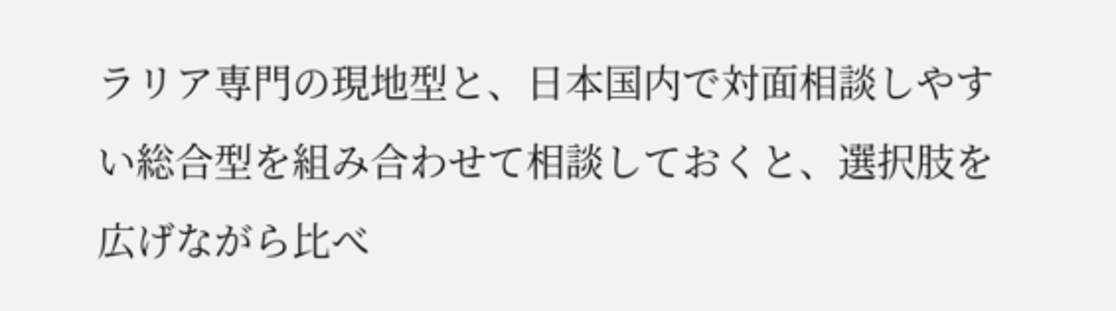ラリア専門の現地型と、日本国内で対面相談しやすい総合型を組み合わせて相談しておくと、選択肢を広げながら比べ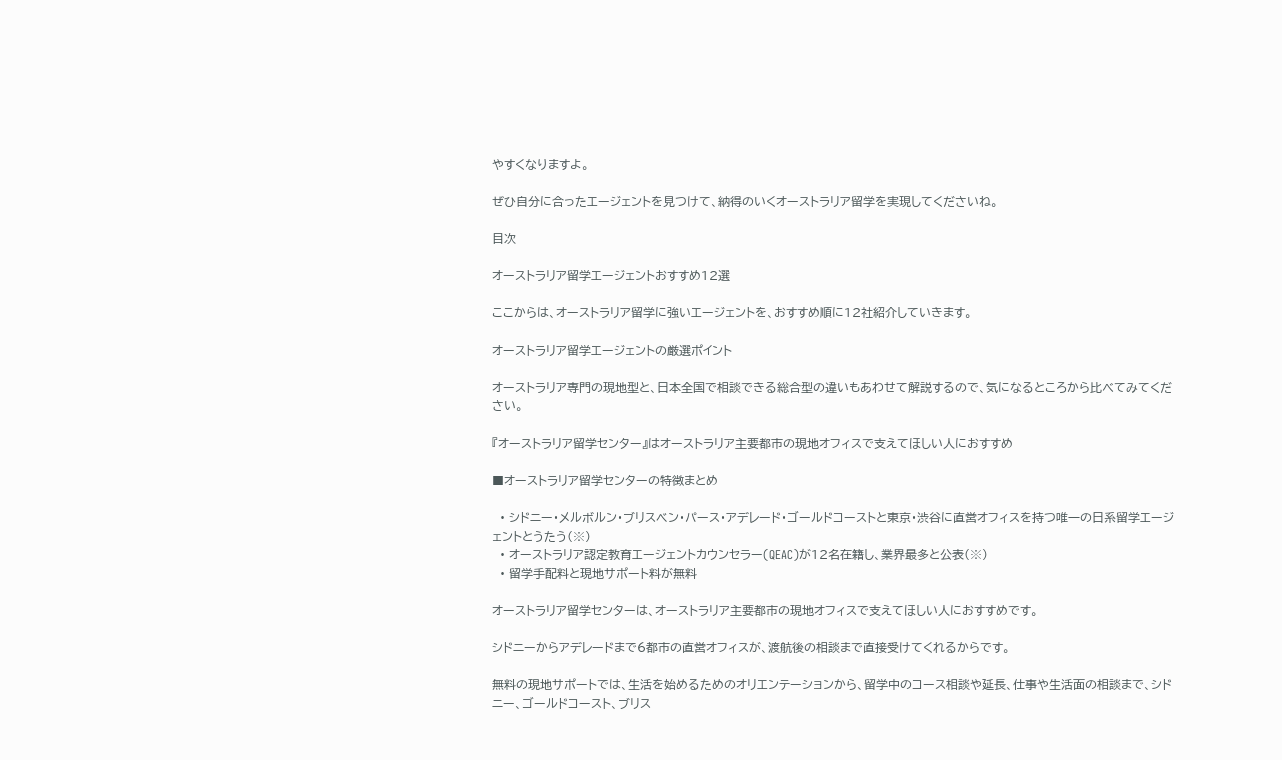やすくなりますよ。

ぜひ自分に合ったエージェントを見つけて、納得のいくオーストラリア留学を実現してくださいね。

目次

オーストラリア留学エージェントおすすめ12選

ここからは、オーストラリア留学に強いエージェントを、おすすめ順に12社紹介していきます。

オーストラリア留学エージェントの厳選ポイント

オーストラリア専門の現地型と、日本全国で相談できる総合型の違いもあわせて解説するので、気になるところから比べてみてください。

『オーストラリア留学センター』はオーストラリア主要都市の現地オフィスで支えてほしい人におすすめ

■オーストラリア留学センターの特徴まとめ

  • シドニー・メルボルン・ブリスベン・パース・アデレード・ゴールドコーストと東京・渋谷に直営オフィスを持つ唯一の日系留学エージェントとうたう(※)
  • オーストラリア認定教育エージェントカウンセラー(QEAC)が12名在籍し、業界最多と公表(※)
  • 留学手配料と現地サポート料が無料

オーストラリア留学センターは、オーストラリア主要都市の現地オフィスで支えてほしい人におすすめです。

シドニーからアデレードまで6都市の直営オフィスが、渡航後の相談まで直接受けてくれるからです。

無料の現地サポートでは、生活を始めるためのオリエンテーションから、留学中のコース相談や延長、仕事や生活面の相談まで、シドニー、ゴールドコースト、ブリス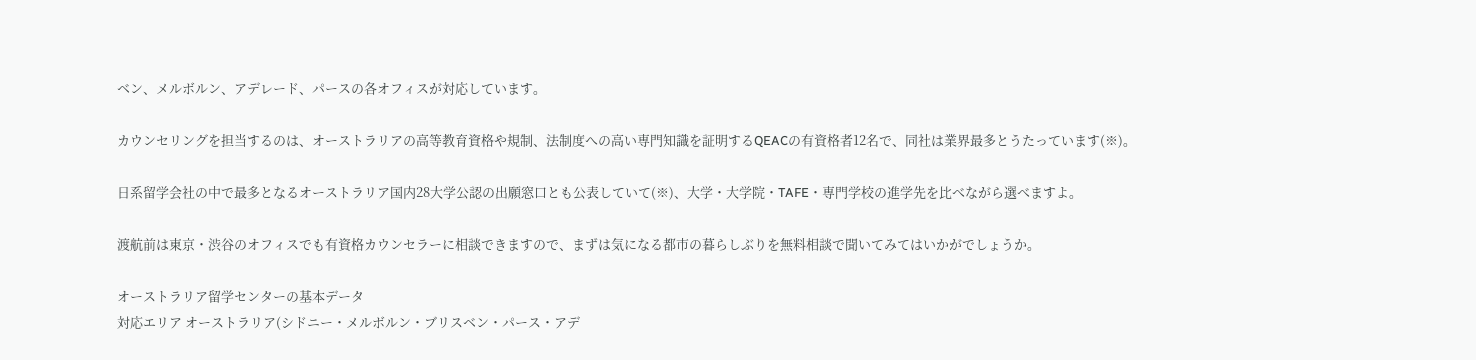ベン、メルボルン、アデレード、パースの各オフィスが対応しています。

カウンセリングを担当するのは、オーストラリアの高等教育資格や規制、法制度への高い専門知識を証明するQEACの有資格者12名で、同社は業界最多とうたっています(※)。

日系留学会社の中で最多となるオーストラリア国内28大学公認の出願窓口とも公表していて(※)、大学・大学院・TAFE・専門学校の進学先を比べながら選べますよ。

渡航前は東京・渋谷のオフィスでも有資格カウンセラーに相談できますので、まずは気になる都市の暮らしぶりを無料相談で聞いてみてはいかがでしょうか。

オーストラリア留学センターの基本データ
対応エリア オーストラリア(シドニー・メルボルン・ブリスベン・パース・アデ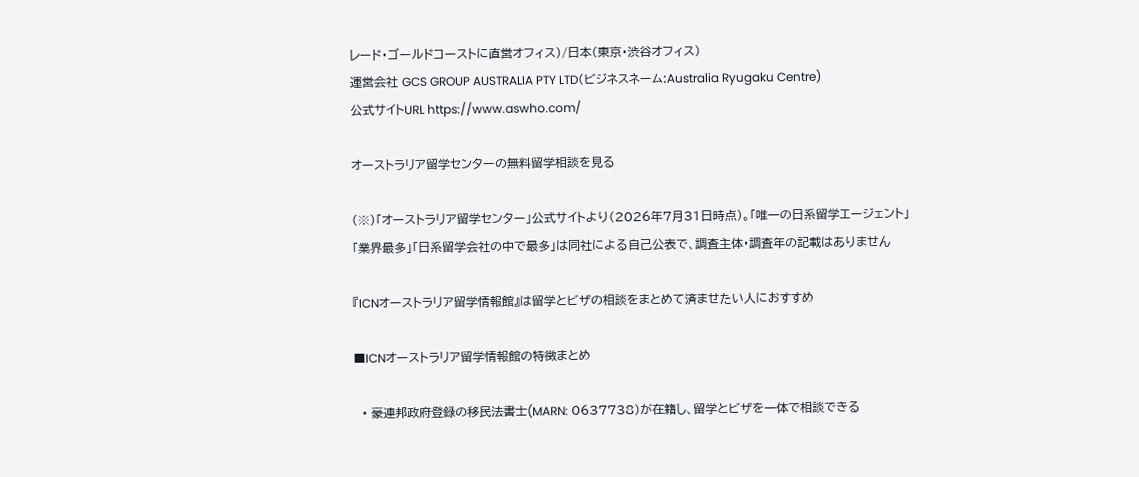レード・ゴールドコーストに直営オフィス)/日本(東京・渋谷オフィス)
運営会社 GCS GROUP AUSTRALIA PTY LTD(ビジネスネーム:Australia Ryugaku Centre)
公式サイトURL https://www.aswho.com/

オーストラリア留学センターの無料留学相談を見る

(※)「オーストラリア留学センター」公式サイトより(2026年7月31日時点)。「唯一の日系留学エージェント」「業界最多」「日系留学会社の中で最多」は同社による自己公表で、調査主体・調査年の記載はありません

『ICNオーストラリア留学情報館』は留学とビザの相談をまとめて済ませたい人におすすめ

■ICNオーストラリア留学情報館の特徴まとめ

  • 豪連邦政府登録の移民法書士(MARN: 0637738)が在籍し、留学とビザを一体で相談できる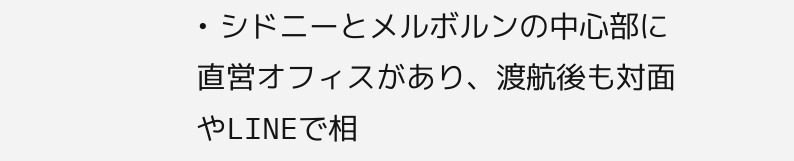• シドニーとメルボルンの中心部に直営オフィスがあり、渡航後も対面やLINEで相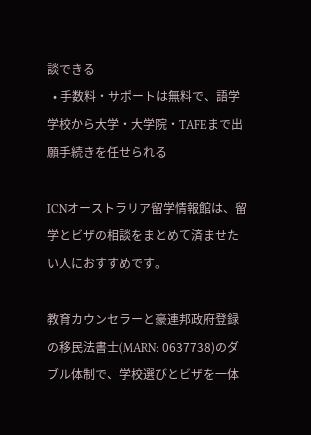談できる
  • 手数料・サポートは無料で、語学学校から大学・大学院・TAFEまで出願手続きを任せられる

ICNオーストラリア留学情報館は、留学とビザの相談をまとめて済ませたい人におすすめです。

教育カウンセラーと豪連邦政府登録の移民法書士(MARN: 0637738)のダブル体制で、学校選びとビザを一体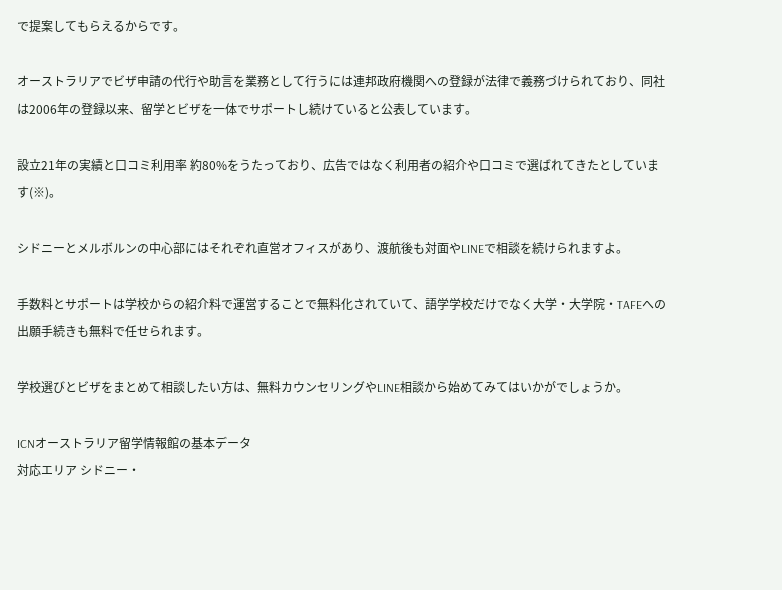で提案してもらえるからです。

オーストラリアでビザ申請の代行や助言を業務として行うには連邦政府機関への登録が法律で義務づけられており、同社は2006年の登録以来、留学とビザを一体でサポートし続けていると公表しています。

設立21年の実績と口コミ利用率 約80%をうたっており、広告ではなく利用者の紹介や口コミで選ばれてきたとしています(※)。

シドニーとメルボルンの中心部にはそれぞれ直営オフィスがあり、渡航後も対面やLINEで相談を続けられますよ。

手数料とサポートは学校からの紹介料で運営することで無料化されていて、語学学校だけでなく大学・大学院・TAFEへの出願手続きも無料で任せられます。

学校選びとビザをまとめて相談したい方は、無料カウンセリングやLINE相談から始めてみてはいかがでしょうか。

ICNオーストラリア留学情報館の基本データ
対応エリア シドニー・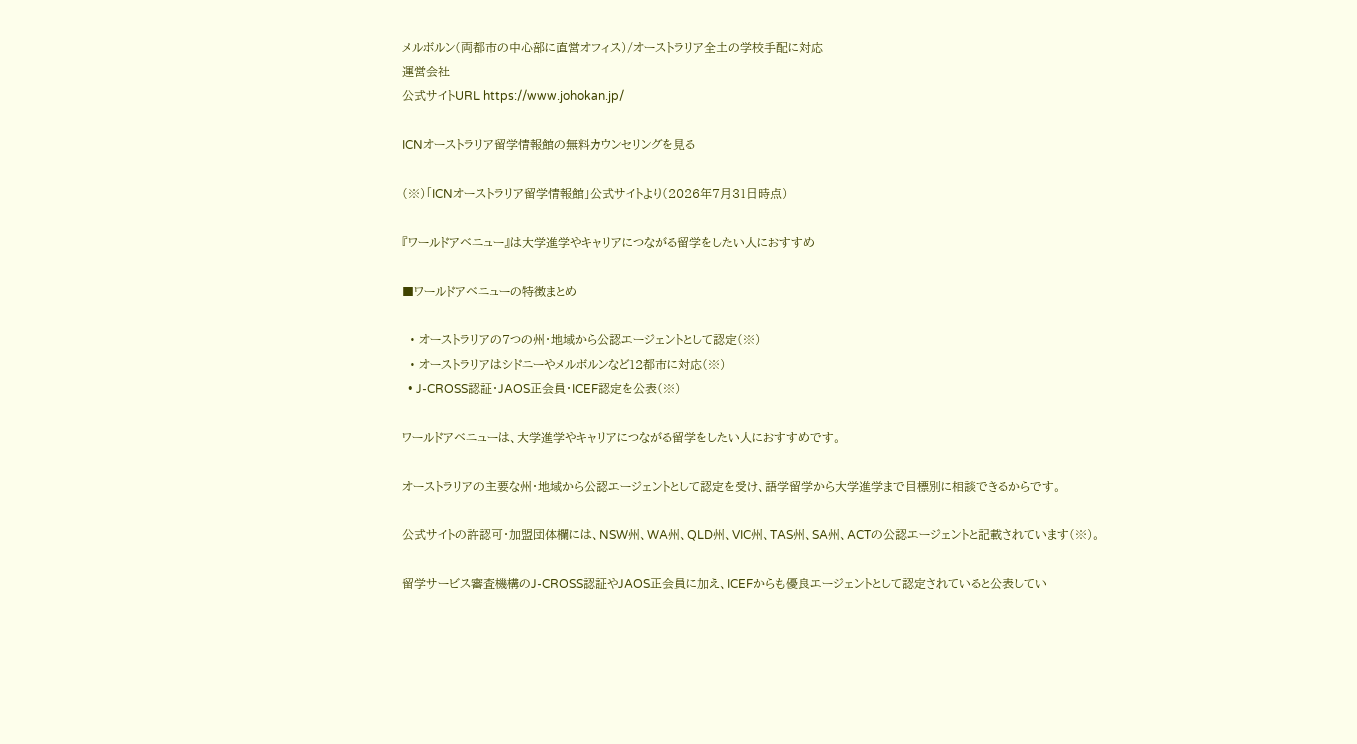メルボルン(両都市の中心部に直営オフィス)/オーストラリア全土の学校手配に対応
運営会社
公式サイトURL https://www.johokan.jp/

ICNオーストラリア留学情報館の無料カウンセリングを見る

(※)「ICNオーストラリア留学情報館」公式サイトより(2026年7月31日時点)

『ワールドアベニュー』は大学進学やキャリアにつながる留学をしたい人におすすめ

■ワールドアベニューの特徴まとめ

  • オーストラリアの7つの州・地域から公認エージェントとして認定(※)
  • オーストラリアはシドニーやメルボルンなど12都市に対応(※)
  • J-CROSS認証・JAOS正会員・ICEF認定を公表(※)

ワールドアベニューは、大学進学やキャリアにつながる留学をしたい人におすすめです。

オーストラリアの主要な州・地域から公認エージェントとして認定を受け、語学留学から大学進学まで目標別に相談できるからです。

公式サイトの許認可・加盟団体欄には、NSW州、WA州、QLD州、VIC州、TAS州、SA州、ACTの公認エージェントと記載されています(※)。

留学サービス審査機構のJ-CROSS認証やJAOS正会員に加え、ICEFからも優良エージェントとして認定されていると公表してい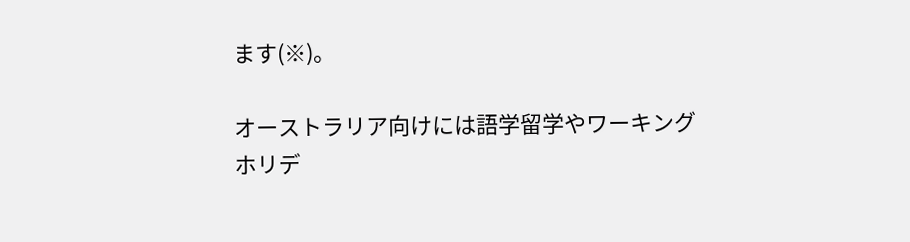ます(※)。

オーストラリア向けには語学留学やワーキングホリデ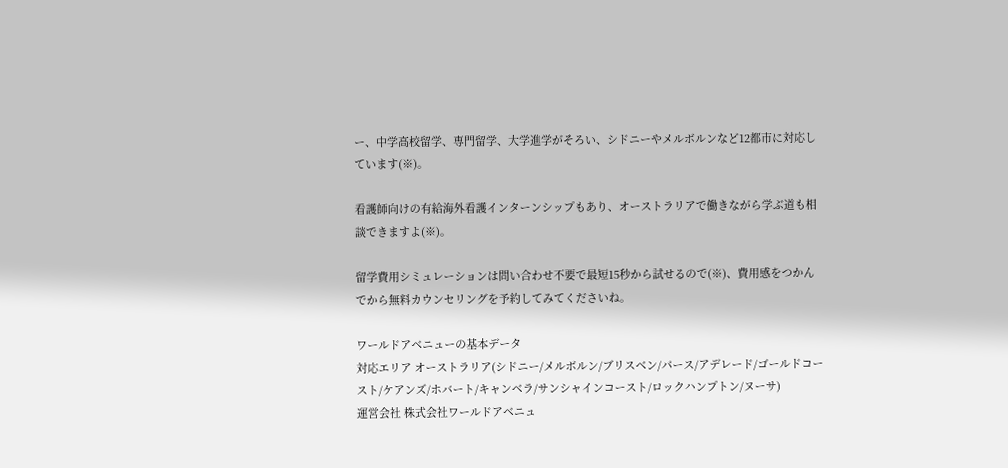ー、中学高校留学、専門留学、大学進学がそろい、シドニーやメルボルンなど12都市に対応しています(※)。

看護師向けの有給海外看護インターンシップもあり、オーストラリアで働きながら学ぶ道も相談できますよ(※)。

留学費用シミュレーションは問い合わせ不要で最短15秒から試せるので(※)、費用感をつかんでから無料カウンセリングを予約してみてくださいね。

ワールドアベニューの基本データ
対応エリア オーストラリア(シドニー/メルボルン/ブリスベン/パース/アデレード/ゴールドコースト/ケアンズ/ホバート/キャンベラ/サンシャインコースト/ロックハンプトン/ヌーサ)
運営会社 株式会社ワールドアベニュ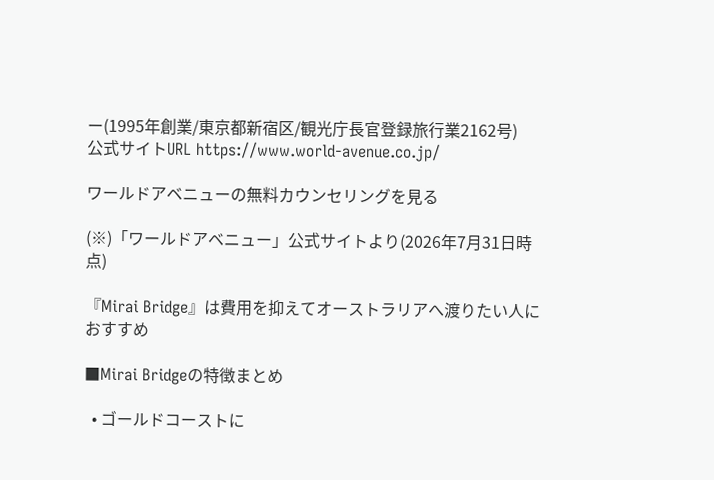ー(1995年創業/東京都新宿区/観光庁長官登録旅行業2162号)
公式サイトURL https://www.world-avenue.co.jp/

ワールドアベニューの無料カウンセリングを見る

(※)「ワールドアベニュー」公式サイトより(2026年7月31日時点)

『Mirai Bridge』は費用を抑えてオーストラリアへ渡りたい人におすすめ

■Mirai Bridgeの特徴まとめ

  • ゴールドコーストに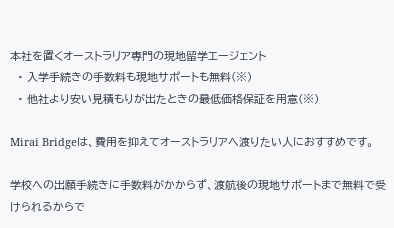本社を置くオーストラリア専門の現地留学エージェント
  • 入学手続きの手数料も現地サポートも無料(※)
  • 他社より安い見積もりが出たときの最低価格保証を用意(※)

Mirai Bridgeは、費用を抑えてオーストラリアへ渡りたい人におすすめです。

学校への出願手続きに手数料がかからず、渡航後の現地サポートまで無料で受けられるからで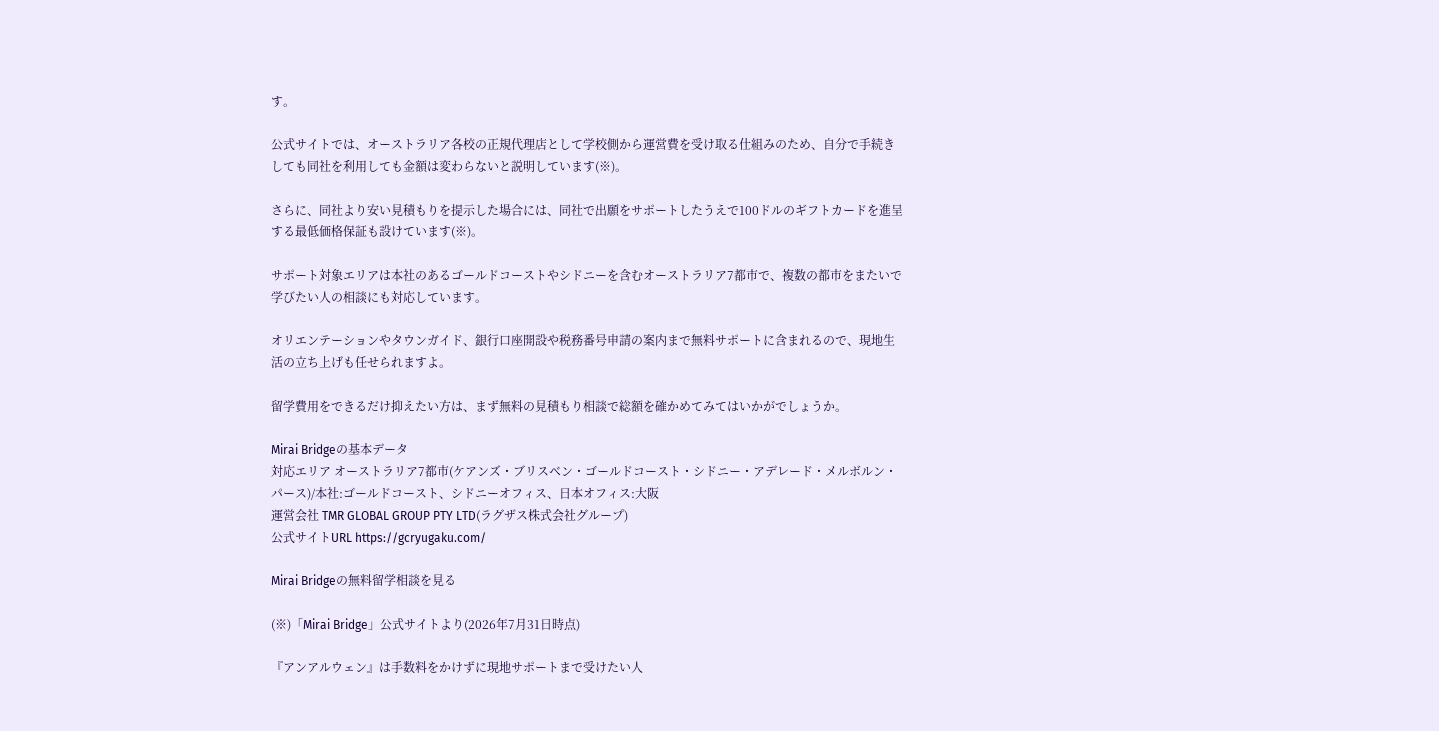す。

公式サイトでは、オーストラリア各校の正規代理店として学校側から運営費を受け取る仕組みのため、自分で手続きしても同社を利用しても金額は変わらないと説明しています(※)。

さらに、同社より安い見積もりを提示した場合には、同社で出願をサポートしたうえで100ドルのギフトカードを進呈する最低価格保証も設けています(※)。

サポート対象エリアは本社のあるゴールドコーストやシドニーを含むオーストラリア7都市で、複数の都市をまたいで学びたい人の相談にも対応しています。

オリエンテーションやタウンガイド、銀行口座開設や税務番号申請の案内まで無料サポートに含まれるので、現地生活の立ち上げも任せられますよ。

留学費用をできるだけ抑えたい方は、まず無料の見積もり相談で総額を確かめてみてはいかがでしょうか。

Mirai Bridgeの基本データ
対応エリア オーストラリア7都市(ケアンズ・ブリスベン・ゴールドコースト・シドニー・アデレード・メルボルン・パース)/本社:ゴールドコースト、シドニーオフィス、日本オフィス:大阪
運営会社 TMR GLOBAL GROUP PTY LTD(ラグザス株式会社グループ)
公式サイトURL https://gcryugaku.com/

Mirai Bridgeの無料留学相談を見る

(※)「Mirai Bridge」公式サイトより(2026年7月31日時点)

『アンアルウェン』は手数料をかけずに現地サポートまで受けたい人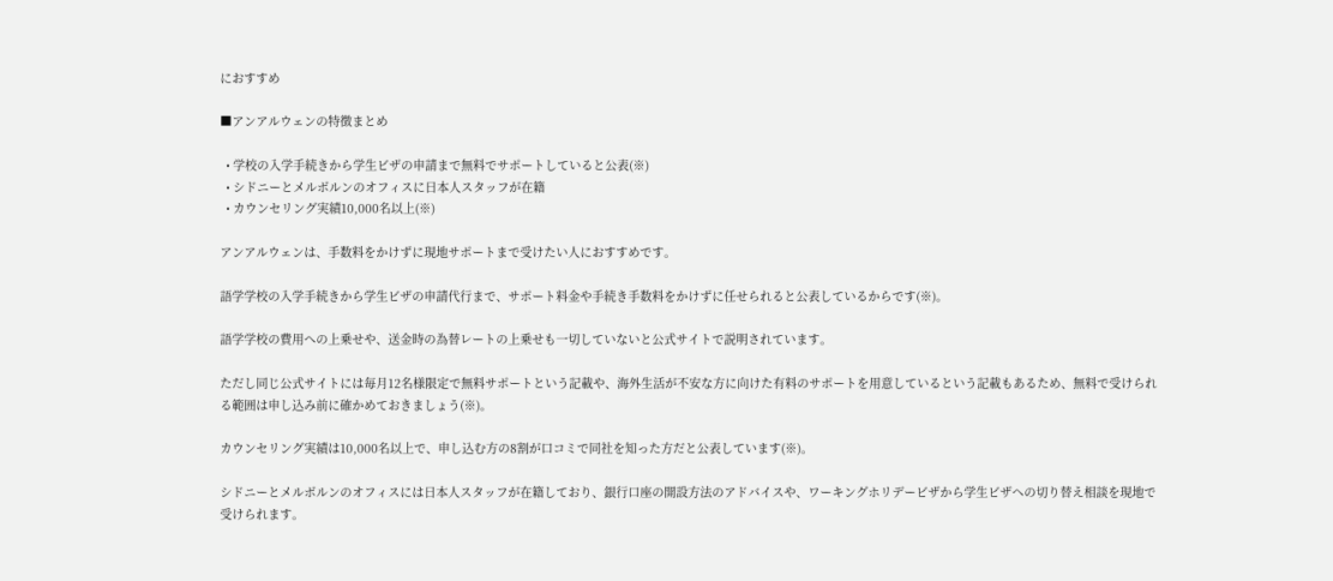におすすめ

■アンアルウェンの特徴まとめ

  • 学校の入学手続きから学生ビザの申請まで無料でサポートしていると公表(※)
  • シドニーとメルボルンのオフィスに日本人スタッフが在籍
  • カウンセリング実績10,000名以上(※)

アンアルウェンは、手数料をかけずに現地サポートまで受けたい人におすすめです。

語学学校の入学手続きから学生ビザの申請代行まで、サポート料金や手続き手数料をかけずに任せられると公表しているからです(※)。

語学学校の費用への上乗せや、送金時の為替レートの上乗せも一切していないと公式サイトで説明されています。

ただし同じ公式サイトには毎月12名様限定で無料サポートという記載や、海外生活が不安な方に向けた有料のサポートを用意しているという記載もあるため、無料で受けられる範囲は申し込み前に確かめておきましょう(※)。

カウンセリング実績は10,000名以上で、申し込む方の8割が口コミで同社を知った方だと公表しています(※)。

シドニーとメルボルンのオフィスには日本人スタッフが在籍しており、銀行口座の開設方法のアドバイスや、ワーキングホリデービザから学生ビザへの切り替え相談を現地で受けられます。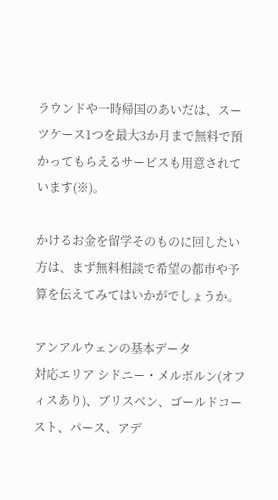ラウンドや一時帰国のあいだは、スーツケース1つを最大3か月まで無料で預かってもらえるサービスも用意されています(※)。

かけるお金を留学そのものに回したい方は、まず無料相談で希望の都市や予算を伝えてみてはいかがでしょうか。

アンアルウェンの基本データ
対応エリア シドニー・メルボルン(オフィスあり)、ブリスベン、ゴールドコースト、パース、アデ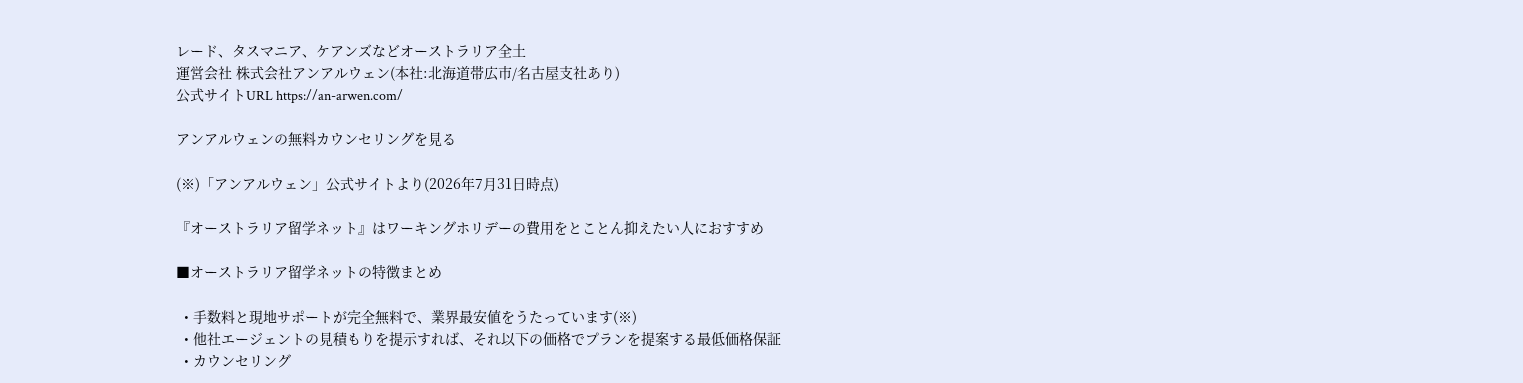レード、タスマニア、ケアンズなどオーストラリア全土
運営会社 株式会社アンアルウェン(本社:北海道帯広市/名古屋支社あり)
公式サイトURL https://an-arwen.com/

アンアルウェンの無料カウンセリングを見る

(※)「アンアルウェン」公式サイトより(2026年7月31日時点)

『オーストラリア留学ネット』はワーキングホリデーの費用をとことん抑えたい人におすすめ

■オーストラリア留学ネットの特徴まとめ

  • 手数料と現地サポートが完全無料で、業界最安値をうたっています(※)
  • 他社エージェントの見積もりを提示すれば、それ以下の価格でプランを提案する最低価格保証
  • カウンセリング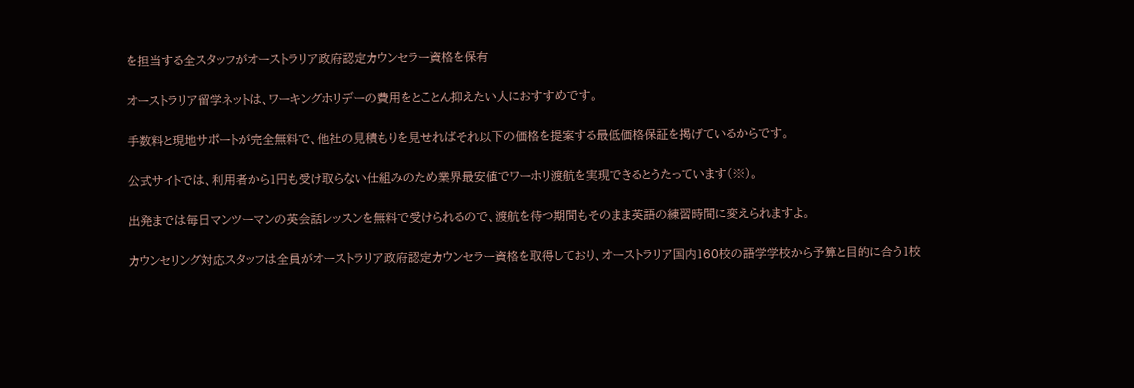を担当する全スタッフがオーストラリア政府認定カウンセラー資格を保有

オーストラリア留学ネットは、ワーキングホリデーの費用をとことん抑えたい人におすすめです。

手数料と現地サポートが完全無料で、他社の見積もりを見せればそれ以下の価格を提案する最低価格保証を掲げているからです。

公式サイトでは、利用者から1円も受け取らない仕組みのため業界最安値でワーホリ渡航を実現できるとうたっています(※)。

出発までは毎日マンツーマンの英会話レッスンを無料で受けられるので、渡航を待つ期間もそのまま英語の練習時間に変えられますよ。

カウンセリング対応スタッフは全員がオーストラリア政府認定カウンセラー資格を取得しており、オーストラリア国内160校の語学学校から予算と目的に合う1校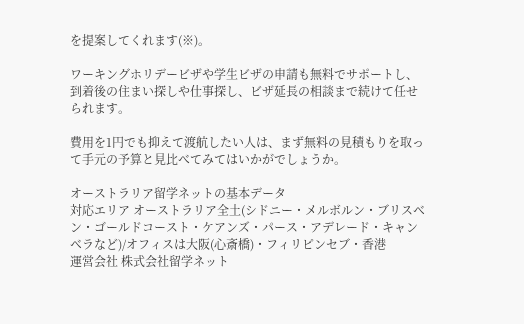を提案してくれます(※)。

ワーキングホリデービザや学生ビザの申請も無料でサポートし、到着後の住まい探しや仕事探し、ビザ延長の相談まで続けて任せられます。

費用を1円でも抑えて渡航したい人は、まず無料の見積もりを取って手元の予算と見比べてみてはいかがでしょうか。

オーストラリア留学ネットの基本データ
対応エリア オーストラリア全土(シドニー・メルボルン・ブリスベン・ゴールドコースト・ケアンズ・パース・アデレード・キャンベラなど)/オフィスは大阪(心斎橋)・フィリピンセブ・香港
運営会社 株式会社留学ネット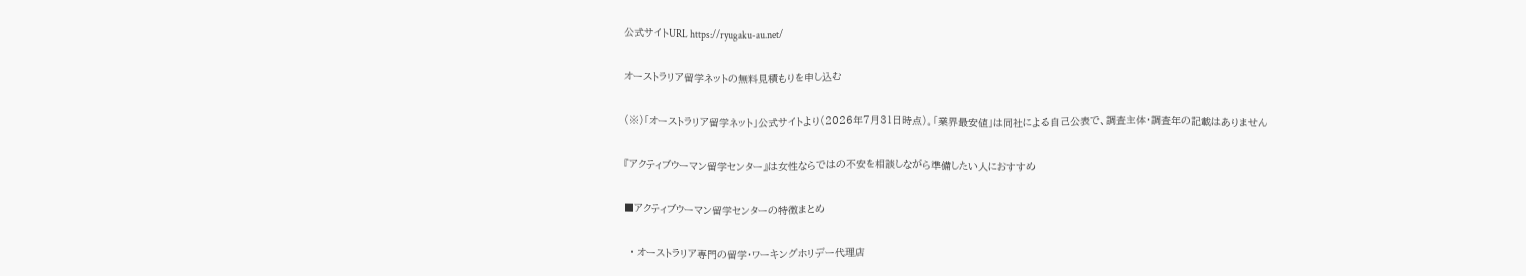公式サイトURL https://ryugaku-au.net/

オーストラリア留学ネットの無料見積もりを申し込む

(※)「オーストラリア留学ネット」公式サイトより(2026年7月31日時点)。「業界最安値」は同社による自己公表で、調査主体・調査年の記載はありません

『アクティブウーマン留学センター』は女性ならではの不安を相談しながら準備したい人におすすめ

■アクティブウーマン留学センターの特徴まとめ

  • オーストラリア専門の留学・ワーキングホリデー代理店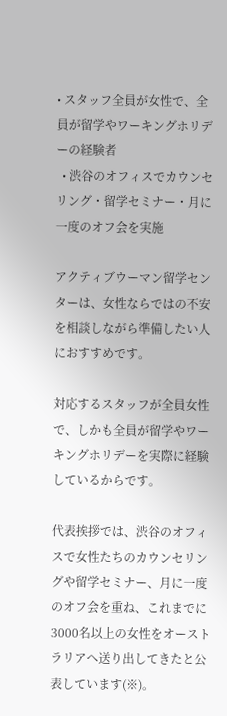• スタッフ全員が女性で、全員が留学やワーキングホリデーの経験者
  • 渋谷のオフィスでカウンセリング・留学セミナー・月に一度のオフ会を実施

アクティブウーマン留学センターは、女性ならではの不安を相談しながら準備したい人におすすめです。

対応するスタッフが全員女性で、しかも全員が留学やワーキングホリデーを実際に経験しているからです。

代表挨拶では、渋谷のオフィスで女性たちのカウンセリングや留学セミナー、月に一度のオフ会を重ね、これまでに3000名以上の女性をオーストラリアへ送り出してきたと公表しています(※)。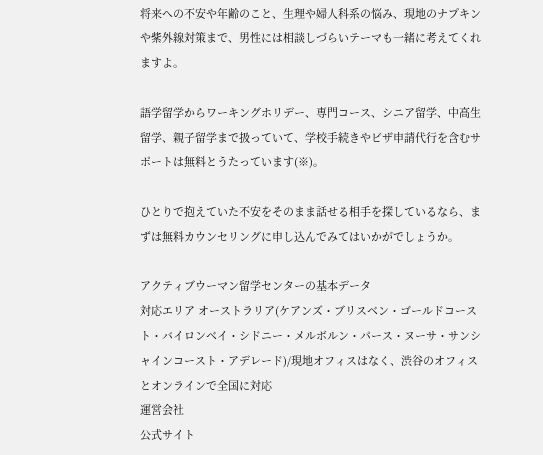将来への不安や年齢のこと、生理や婦人科系の悩み、現地のナプキンや紫外線対策まで、男性には相談しづらいテーマも一緒に考えてくれますよ。

語学留学からワーキングホリデー、専門コース、シニア留学、中高生留学、親子留学まで扱っていて、学校手続きやビザ申請代行を含むサポートは無料とうたっています(※)。

ひとりで抱えていた不安をそのまま話せる相手を探しているなら、まずは無料カウンセリングに申し込んでみてはいかがでしょうか。

アクティブウーマン留学センターの基本データ
対応エリア オーストラリア(ケアンズ・ブリスベン・ゴールドコースト・バイロンベイ・シドニー・メルボルン・パース・ヌーサ・サンシャインコースト・アデレード)/現地オフィスはなく、渋谷のオフィスとオンラインで全国に対応
運営会社
公式サイト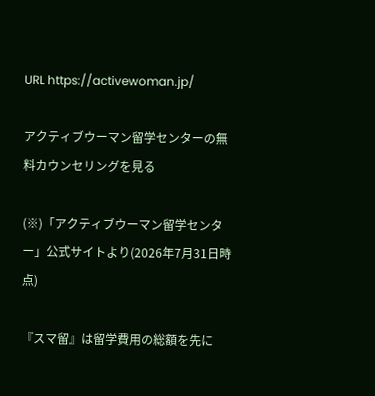URL https://activewoman.jp/

アクティブウーマン留学センターの無料カウンセリングを見る

(※)「アクティブウーマン留学センター」公式サイトより(2026年7月31日時点)

『スマ留』は留学費用の総額を先に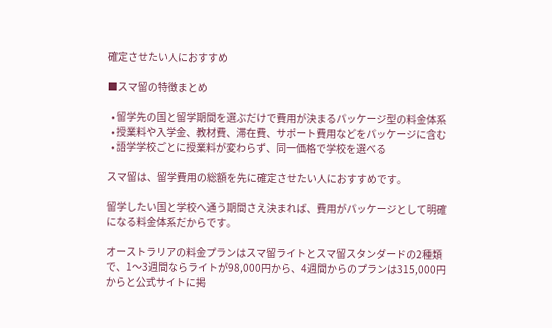確定させたい人におすすめ

■スマ留の特徴まとめ

  • 留学先の国と留学期間を選ぶだけで費用が決まるパッケージ型の料金体系
  • 授業料や入学金、教材費、滞在費、サポート費用などをパッケージに含む
  • 語学学校ごとに授業料が変わらず、同一価格で学校を選べる

スマ留は、留学費用の総額を先に確定させたい人におすすめです。

留学したい国と学校へ通う期間さえ決まれば、費用がパッケージとして明確になる料金体系だからです。

オーストラリアの料金プランはスマ留ライトとスマ留スタンダードの2種類で、1〜3週間ならライトが98,000円から、4週間からのプランは315,000円からと公式サイトに掲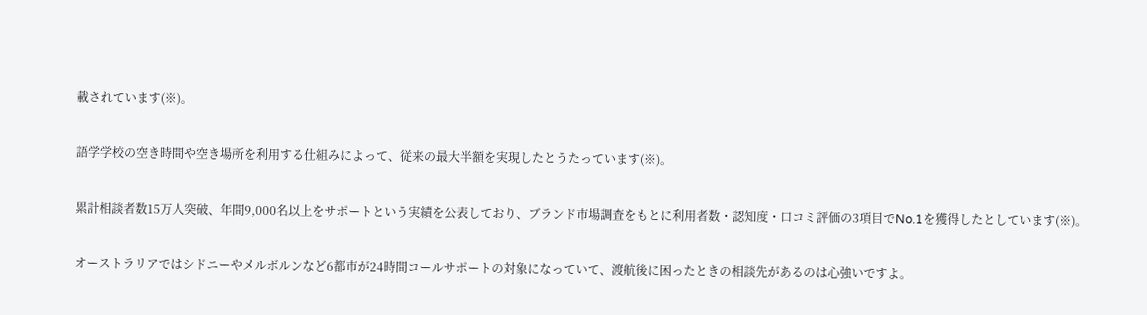載されています(※)。

語学学校の空き時間や空き場所を利用する仕組みによって、従来の最大半額を実現したとうたっています(※)。

累計相談者数15万人突破、年間9,000名以上をサポートという実績を公表しており、ブランド市場調査をもとに利用者数・認知度・口コミ評価の3項目でNo.1を獲得したとしています(※)。

オーストラリアではシドニーやメルボルンなど6都市が24時間コールサポートの対象になっていて、渡航後に困ったときの相談先があるのは心強いですよ。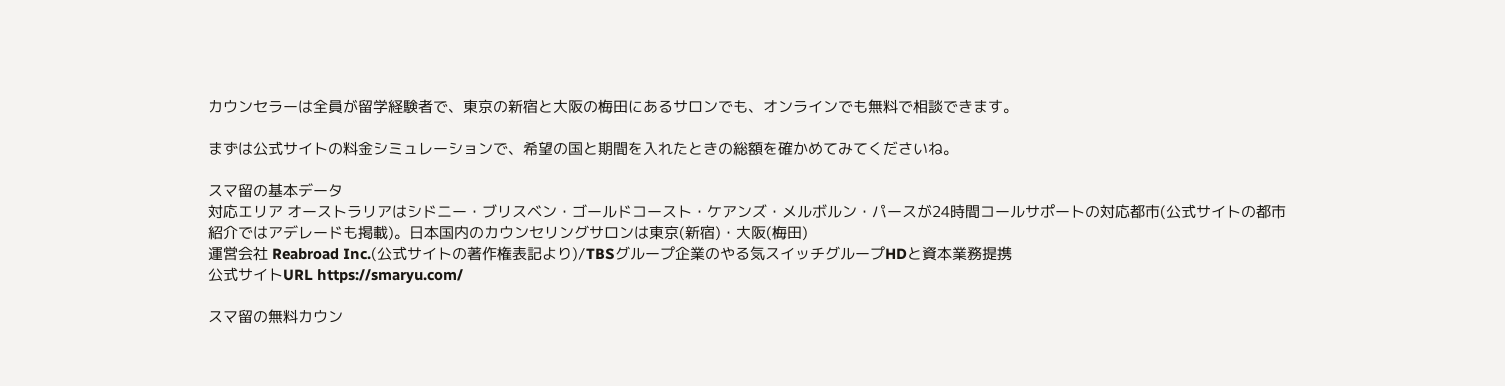カウンセラーは全員が留学経験者で、東京の新宿と大阪の梅田にあるサロンでも、オンラインでも無料で相談できます。

まずは公式サイトの料金シミュレーションで、希望の国と期間を入れたときの総額を確かめてみてくださいね。

スマ留の基本データ
対応エリア オーストラリアはシドニー・ブリスベン・ゴールドコースト・ケアンズ・メルボルン・パースが24時間コールサポートの対応都市(公式サイトの都市紹介ではアデレードも掲載)。日本国内のカウンセリングサロンは東京(新宿)・大阪(梅田)
運営会社 Reabroad Inc.(公式サイトの著作権表記より)/TBSグループ企業のやる気スイッチグループHDと資本業務提携
公式サイトURL https://smaryu.com/

スマ留の無料カウン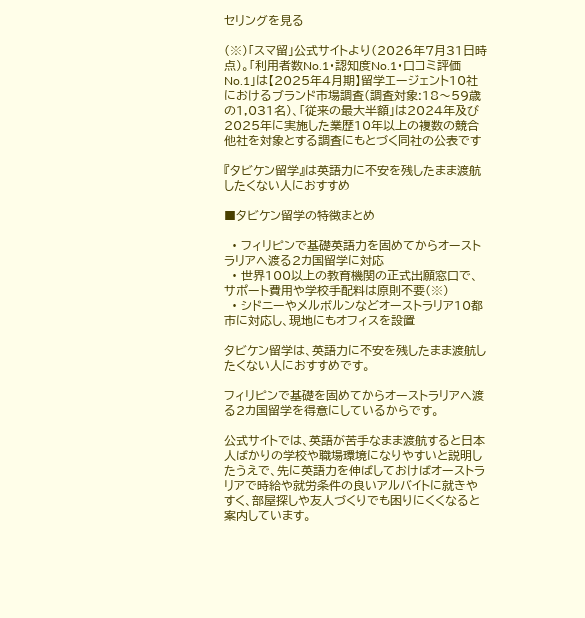セリングを見る

(※)「スマ留」公式サイトより(2026年7月31日時点)。「利用者数No.1・認知度No.1・口コミ評価No.1」は【2025年4月期】留学エージェント10社におけるブランド市場調査(調査対象:18〜59歳の1,031名)、「従来の最大半額」は2024年及び2025年に実施した業歴10年以上の複数の競合他社を対象とする調査にもとづく同社の公表です

『タビケン留学』は英語力に不安を残したまま渡航したくない人におすすめ

■タビケン留学の特徴まとめ

  • フィリピンで基礎英語力を固めてからオーストラリアへ渡る2カ国留学に対応
  • 世界100以上の教育機関の正式出願窓口で、サポート費用や学校手配料は原則不要(※)
  • シドニーやメルボルンなどオーストラリア10都市に対応し、現地にもオフィスを設置

タビケン留学は、英語力に不安を残したまま渡航したくない人におすすめです。

フィリピンで基礎を固めてからオーストラリアへ渡る2カ国留学を得意にしているからです。

公式サイトでは、英語が苦手なまま渡航すると日本人ばかりの学校や職場環境になりやすいと説明したうえで、先に英語力を伸ばしておけばオーストラリアで時給や就労条件の良いアルバイトに就きやすく、部屋探しや友人づくりでも困りにくくなると案内しています。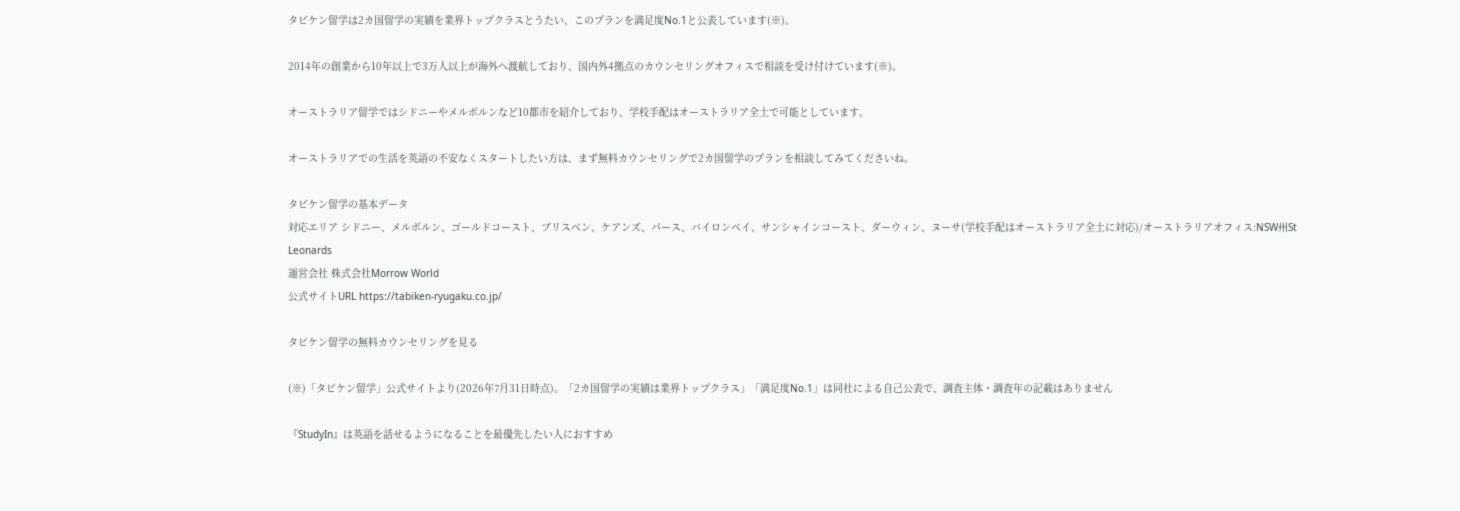タビケン留学は2カ国留学の実績を業界トップクラスとうたい、このプランを満足度No.1と公表しています(※)。

2014年の創業から10年以上で3万人以上が海外へ渡航しており、国内外4拠点のカウンセリングオフィスで相談を受け付けています(※)。

オーストラリア留学ではシドニーやメルボルンなど10都市を紹介しており、学校手配はオーストラリア全土で可能としています。

オーストラリアでの生活を英語の不安なくスタートしたい方は、まず無料カウンセリングで2カ国留学のプランを相談してみてくださいね。

タビケン留学の基本データ
対応エリア シドニー、メルボルン、ゴールドコースト、ブリスベン、ケアンズ、パース、バイロンベイ、サンシャインコースト、ダーウィン、ヌーサ(学校手配はオーストラリア全土に対応)/オーストラリアオフィス:NSW州St Leonards
運営会社 株式会社Morrow World
公式サイトURL https://tabiken-ryugaku.co.jp/

タビケン留学の無料カウンセリングを見る

(※)「タビケン留学」公式サイトより(2026年7月31日時点)。「2カ国留学の実績は業界トップクラス」「満足度No.1」は同社による自己公表で、調査主体・調査年の記載はありません

『StudyIn』は英語を話せるようになることを最優先したい人におすすめ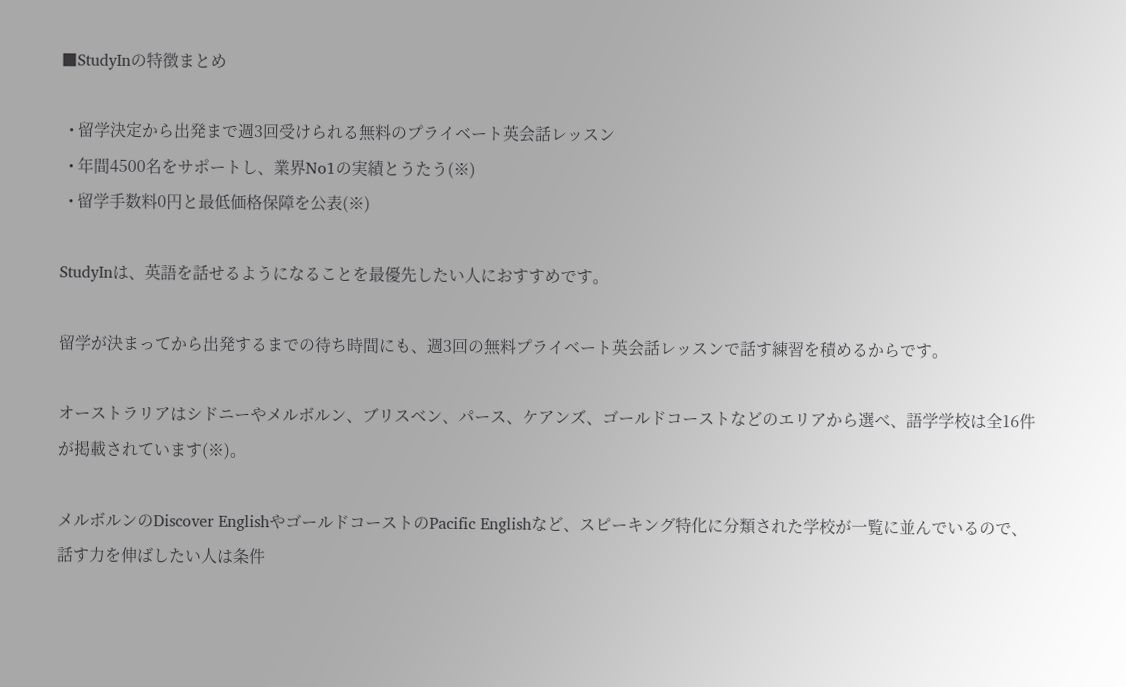■StudyInの特徴まとめ

  • 留学決定から出発まで週3回受けられる無料のプライベート英会話レッスン
  • 年間4500名をサポートし、業界No1の実績とうたう(※)
  • 留学手数料0円と最低価格保障を公表(※)

StudyInは、英語を話せるようになることを最優先したい人におすすめです。

留学が決まってから出発するまでの待ち時間にも、週3回の無料プライベート英会話レッスンで話す練習を積めるからです。

オーストラリアはシドニーやメルボルン、ブリスベン、パース、ケアンズ、ゴールドコーストなどのエリアから選べ、語学学校は全16件が掲載されています(※)。

メルボルンのDiscover EnglishやゴールドコーストのPacific Englishなど、スピーキング特化に分類された学校が一覧に並んでいるので、話す力を伸ばしたい人は条件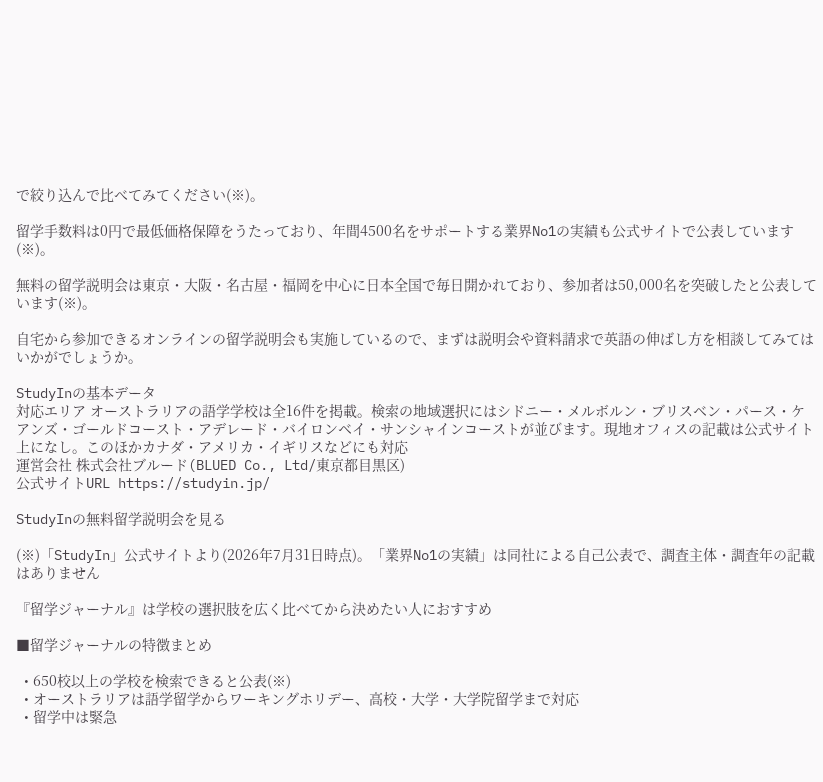で絞り込んで比べてみてください(※)。

留学手数料は0円で最低価格保障をうたっており、年間4500名をサポートする業界No1の実績も公式サイトで公表しています(※)。

無料の留学説明会は東京・大阪・名古屋・福岡を中心に日本全国で毎日開かれており、参加者は50,000名を突破したと公表しています(※)。

自宅から参加できるオンラインの留学説明会も実施しているので、まずは説明会や資料請求で英語の伸ばし方を相談してみてはいかがでしょうか。

StudyInの基本データ
対応エリア オーストラリアの語学学校は全16件を掲載。検索の地域選択にはシドニー・メルボルン・ブリスベン・パース・ケアンズ・ゴールドコースト・アデレード・バイロンベイ・サンシャインコーストが並びます。現地オフィスの記載は公式サイト上になし。このほかカナダ・アメリカ・イギリスなどにも対応
運営会社 株式会社ブルード(BLUED Co., Ltd/東京都目黒区)
公式サイトURL https://studyin.jp/

StudyInの無料留学説明会を見る

(※)「StudyIn」公式サイトより(2026年7月31日時点)。「業界No1の実績」は同社による自己公表で、調査主体・調査年の記載はありません

『留学ジャーナル』は学校の選択肢を広く比べてから決めたい人におすすめ

■留学ジャーナルの特徴まとめ

  • 650校以上の学校を検索できると公表(※)
  • オーストラリアは語学留学からワーキングホリデー、高校・大学・大学院留学まで対応
  • 留学中は緊急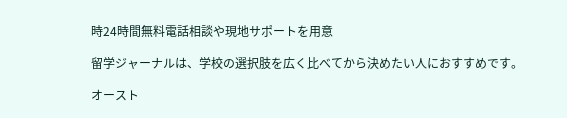時24時間無料電話相談や現地サポートを用意

留学ジャーナルは、学校の選択肢を広く比べてから決めたい人におすすめです。

オースト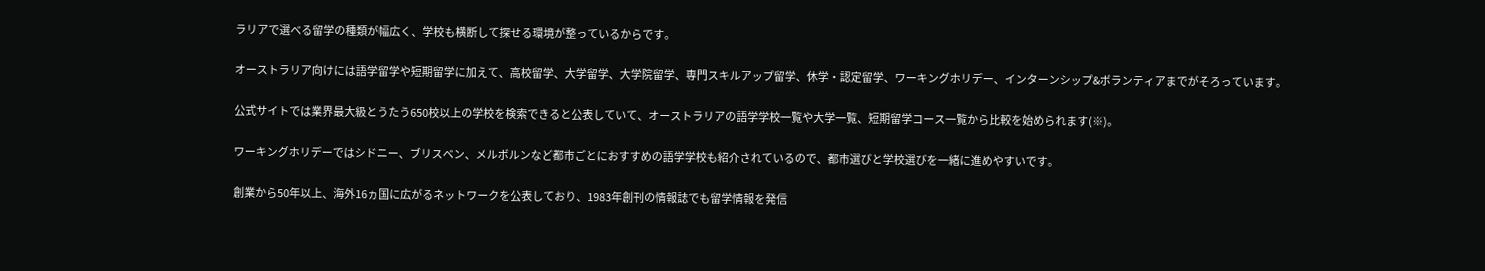ラリアで選べる留学の種類が幅広く、学校も横断して探せる環境が整っているからです。

オーストラリア向けには語学留学や短期留学に加えて、高校留学、大学留学、大学院留学、専門スキルアップ留学、休学・認定留学、ワーキングホリデー、インターンシップ&ボランティアまでがそろっています。

公式サイトでは業界最大級とうたう650校以上の学校を検索できると公表していて、オーストラリアの語学学校一覧や大学一覧、短期留学コース一覧から比較を始められます(※)。

ワーキングホリデーではシドニー、ブリスベン、メルボルンなど都市ごとにおすすめの語学学校も紹介されているので、都市選びと学校選びを一緒に進めやすいです。

創業から50年以上、海外16ヵ国に広がるネットワークを公表しており、1983年創刊の情報誌でも留学情報を発信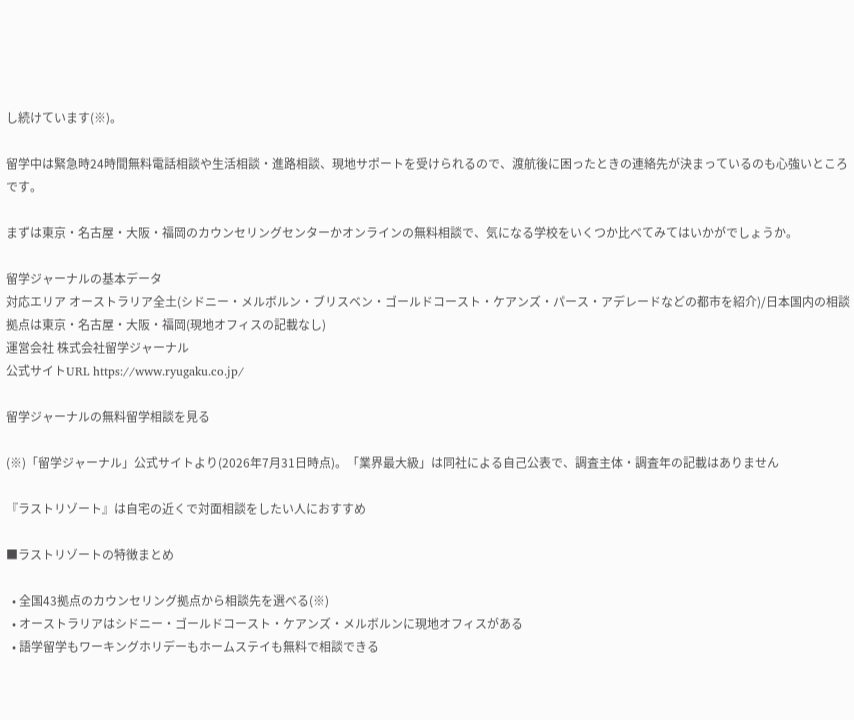し続けています(※)。

留学中は緊急時24時間無料電話相談や生活相談・進路相談、現地サポートを受けられるので、渡航後に困ったときの連絡先が決まっているのも心強いところです。

まずは東京・名古屋・大阪・福岡のカウンセリングセンターかオンラインの無料相談で、気になる学校をいくつか比べてみてはいかがでしょうか。

留学ジャーナルの基本データ
対応エリア オーストラリア全土(シドニー・メルボルン・ブリスベン・ゴールドコースト・ケアンズ・パース・アデレードなどの都市を紹介)/日本国内の相談拠点は東京・名古屋・大阪・福岡(現地オフィスの記載なし)
運営会社 株式会社留学ジャーナル
公式サイトURL https://www.ryugaku.co.jp/

留学ジャーナルの無料留学相談を見る

(※)「留学ジャーナル」公式サイトより(2026年7月31日時点)。「業界最大級」は同社による自己公表で、調査主体・調査年の記載はありません

『ラストリゾート』は自宅の近くで対面相談をしたい人におすすめ

■ラストリゾートの特徴まとめ

  • 全国43拠点のカウンセリング拠点から相談先を選べる(※)
  • オーストラリアはシドニー・ゴールドコースト・ケアンズ・メルボルンに現地オフィスがある
  • 語学留学もワーキングホリデーもホームステイも無料で相談できる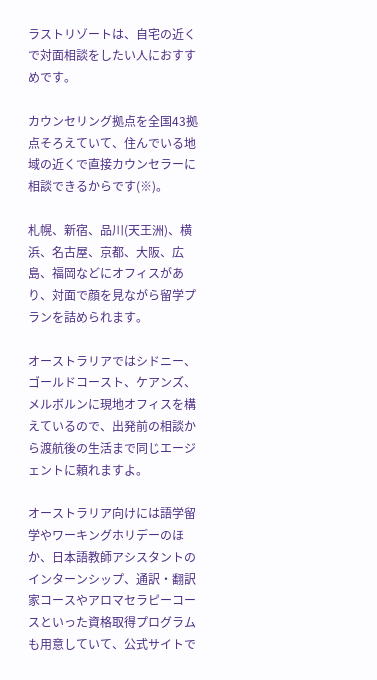ラストリゾートは、自宅の近くで対面相談をしたい人におすすめです。

カウンセリング拠点を全国43拠点そろえていて、住んでいる地域の近くで直接カウンセラーに相談できるからです(※)。

札幌、新宿、品川(天王洲)、横浜、名古屋、京都、大阪、広島、福岡などにオフィスがあり、対面で顔を見ながら留学プランを詰められます。

オーストラリアではシドニー、ゴールドコースト、ケアンズ、メルボルンに現地オフィスを構えているので、出発前の相談から渡航後の生活まで同じエージェントに頼れますよ。

オーストラリア向けには語学留学やワーキングホリデーのほか、日本語教師アシスタントのインターンシップ、通訳・翻訳家コースやアロマセラピーコースといった資格取得プログラムも用意していて、公式サイトで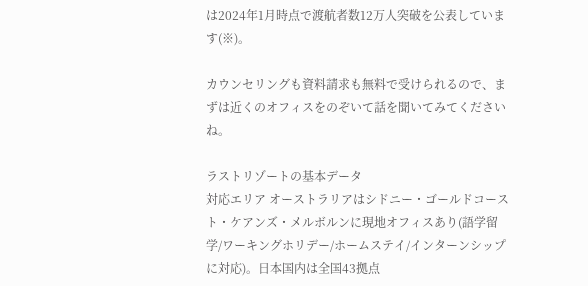は2024年1月時点で渡航者数12万人突破を公表しています(※)。

カウンセリングも資料請求も無料で受けられるので、まずは近くのオフィスをのぞいて話を聞いてみてくださいね。

ラストリゾートの基本データ
対応エリア オーストラリアはシドニー・ゴールドコースト・ケアンズ・メルボルンに現地オフィスあり(語学留学/ワーキングホリデー/ホームステイ/インターンシップに対応)。日本国内は全国43拠点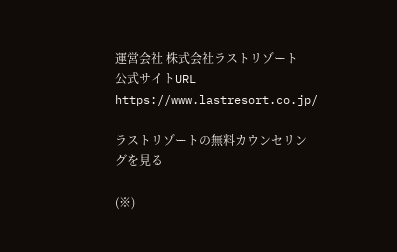運営会社 株式会社ラストリゾート
公式サイトURL https://www.lastresort.co.jp/

ラストリゾートの無料カウンセリングを見る

(※)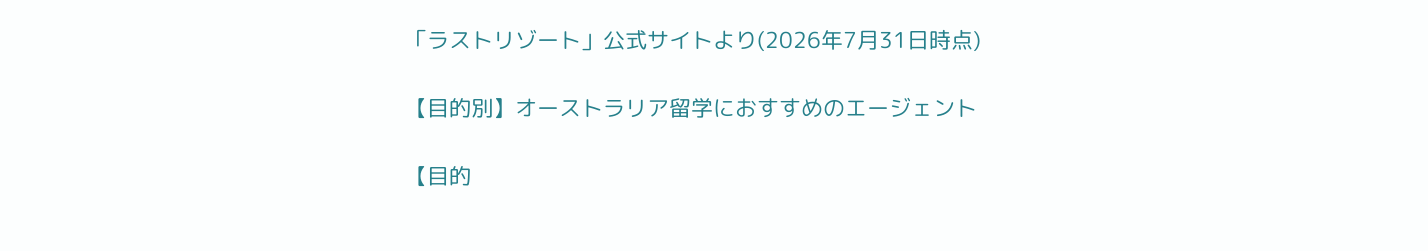「ラストリゾート」公式サイトより(2026年7月31日時点)

【目的別】オーストラリア留学におすすめのエージェント

【目的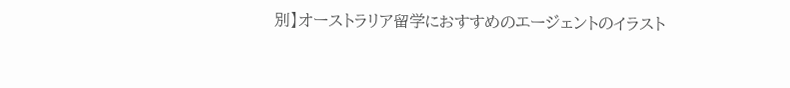別】オーストラリア留学におすすめのエージェントのイラスト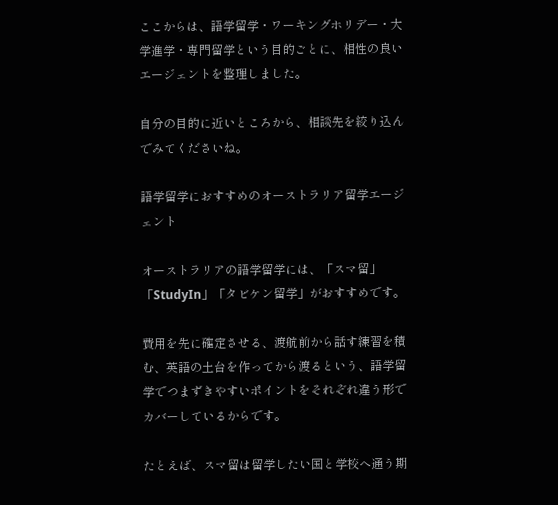ここからは、語学留学・ワーキングホリデー・大学進学・専門留学という目的ごとに、相性の良いエージェントを整理しました。

自分の目的に近いところから、相談先を絞り込んでみてくださいね。

語学留学におすすめのオーストラリア留学エージェント

オーストラリアの語学留学には、「スマ留」「StudyIn」「タビケン留学」がおすすめです。

費用を先に確定させる、渡航前から話す練習を積む、英語の土台を作ってから渡るという、語学留学でつまずきやすいポイントをそれぞれ違う形でカバーしているからです。

たとえば、スマ留は留学したい国と学校へ通う期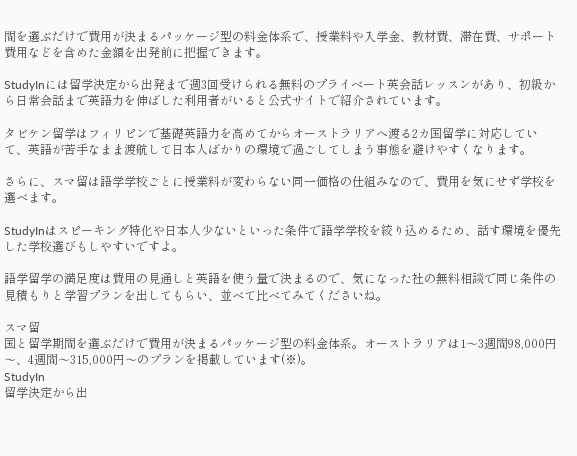間を選ぶだけで費用が決まるパッケージ型の料金体系で、授業料や入学金、教材費、滞在費、サポート費用などを含めた金額を出発前に把握できます。

StudyInには留学決定から出発まで週3回受けられる無料のプライベート英会話レッスンがあり、初級から日常会話まで英語力を伸ばした利用者がいると公式サイトで紹介されています。

タビケン留学はフィリピンで基礎英語力を高めてからオーストラリアへ渡る2カ国留学に対応していて、英語が苦手なまま渡航して日本人ばかりの環境で過ごしてしまう事態を避けやすくなります。

さらに、スマ留は語学学校ごとに授業料が変わらない同一価格の仕組みなので、費用を気にせず学校を選べます。

StudyInはスピーキング特化や日本人少ないといった条件で語学学校を絞り込めるため、話す環境を優先した学校選びもしやすいですよ。

語学留学の満足度は費用の見通しと英語を使う量で決まるので、気になった社の無料相談で同じ条件の見積もりと学習プランを出してもらい、並べて比べてみてくださいね。

スマ留
国と留学期間を選ぶだけで費用が決まるパッケージ型の料金体系。オーストラリアは1〜3週間98,000円〜、4週間〜315,000円〜のプランを掲載しています(※)。
StudyIn
留学決定から出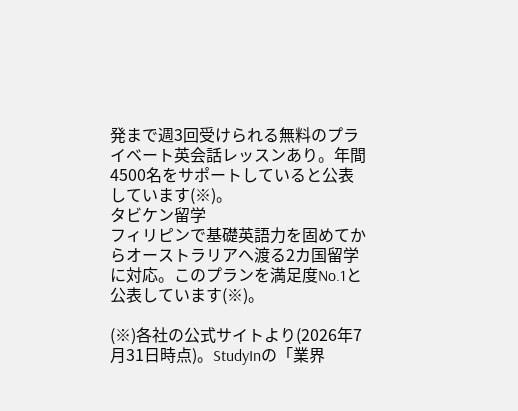発まで週3回受けられる無料のプライベート英会話レッスンあり。年間4500名をサポートしていると公表しています(※)。
タビケン留学
フィリピンで基礎英語力を固めてからオーストラリアへ渡る2カ国留学に対応。このプランを満足度No.1と公表しています(※)。

(※)各社の公式サイトより(2026年7月31日時点)。StudyInの「業界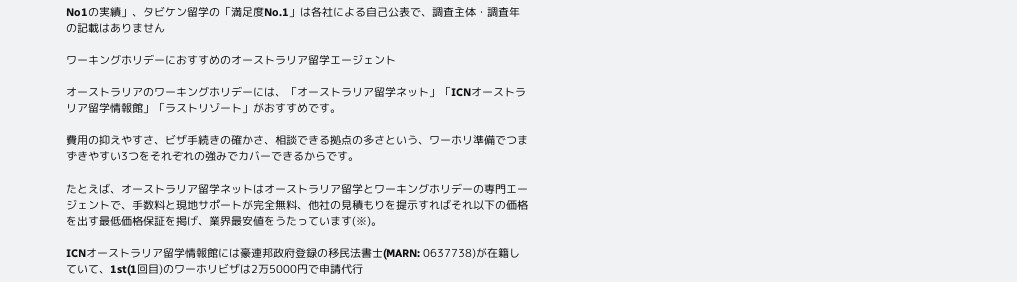No1の実績」、タビケン留学の「満足度No.1」は各社による自己公表で、調査主体・調査年の記載はありません

ワーキングホリデーにおすすめのオーストラリア留学エージェント

オーストラリアのワーキングホリデーには、「オーストラリア留学ネット」「ICNオーストラリア留学情報館」「ラストリゾート」がおすすめです。

費用の抑えやすさ、ビザ手続きの確かさ、相談できる拠点の多さという、ワーホリ準備でつまずきやすい3つをそれぞれの強みでカバーできるからです。

たとえば、オーストラリア留学ネットはオーストラリア留学とワーキングホリデーの専門エージェントで、手数料と現地サポートが完全無料、他社の見積もりを提示すればそれ以下の価格を出す最低価格保証を掲げ、業界最安値をうたっています(※)。

ICNオーストラリア留学情報館には豪連邦政府登録の移民法書士(MARN: 0637738)が在籍していて、1st(1回目)のワーホリビザは2万5000円で申請代行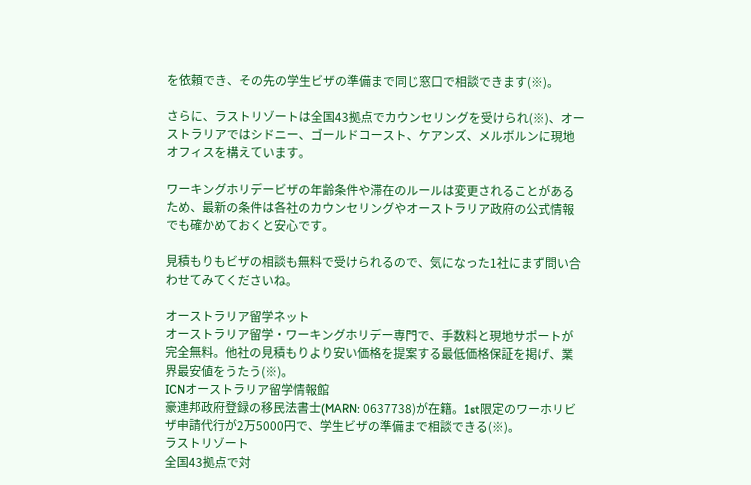を依頼でき、その先の学生ビザの準備まで同じ窓口で相談できます(※)。

さらに、ラストリゾートは全国43拠点でカウンセリングを受けられ(※)、オーストラリアではシドニー、ゴールドコースト、ケアンズ、メルボルンに現地オフィスを構えています。

ワーキングホリデービザの年齢条件や滞在のルールは変更されることがあるため、最新の条件は各社のカウンセリングやオーストラリア政府の公式情報でも確かめておくと安心です。

見積もりもビザの相談も無料で受けられるので、気になった1社にまず問い合わせてみてくださいね。

オーストラリア留学ネット
オーストラリア留学・ワーキングホリデー専門で、手数料と現地サポートが完全無料。他社の見積もりより安い価格を提案する最低価格保証を掲げ、業界最安値をうたう(※)。
ICNオーストラリア留学情報館
豪連邦政府登録の移民法書士(MARN: 0637738)が在籍。1st限定のワーホリビザ申請代行が2万5000円で、学生ビザの準備まで相談できる(※)。
ラストリゾート
全国43拠点で対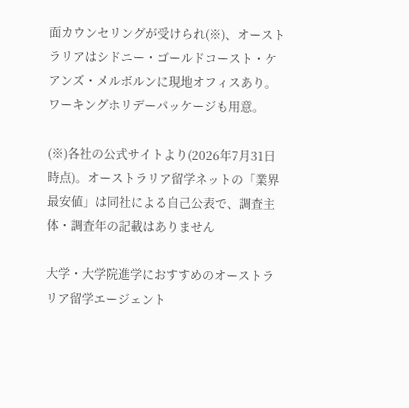面カウンセリングが受けられ(※)、オーストラリアはシドニー・ゴールドコースト・ケアンズ・メルボルンに現地オフィスあり。ワーキングホリデーパッケージも用意。

(※)各社の公式サイトより(2026年7月31日時点)。オーストラリア留学ネットの「業界最安値」は同社による自己公表で、調査主体・調査年の記載はありません

大学・大学院進学におすすめのオーストラリア留学エージェント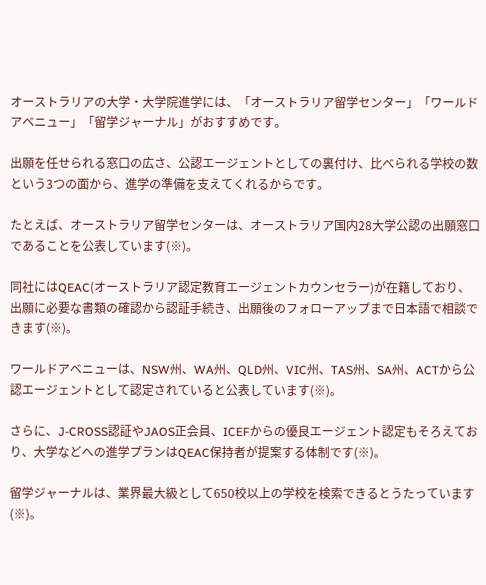オーストラリアの大学・大学院進学には、「オーストラリア留学センター」「ワールドアベニュー」「留学ジャーナル」がおすすめです。

出願を任せられる窓口の広さ、公認エージェントとしての裏付け、比べられる学校の数という3つの面から、進学の準備を支えてくれるからです。

たとえば、オーストラリア留学センターは、オーストラリア国内28大学公認の出願窓口であることを公表しています(※)。

同社にはQEAC(オーストラリア認定教育エージェントカウンセラー)が在籍しており、出願に必要な書類の確認から認証手続き、出願後のフォローアップまで日本語で相談できます(※)。

ワールドアベニューは、NSW州、WA州、QLD州、VIC州、TAS州、SA州、ACTから公認エージェントとして認定されていると公表しています(※)。

さらに、J-CROSS認証やJAOS正会員、ICEFからの優良エージェント認定もそろえており、大学などへの進学プランはQEAC保持者が提案する体制です(※)。

留学ジャーナルは、業界最大級として650校以上の学校を検索できるとうたっています(※)。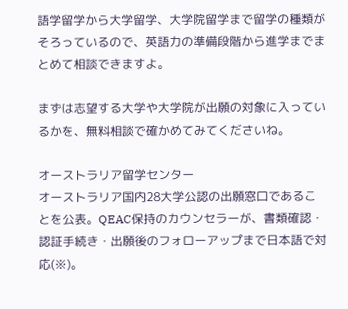語学留学から大学留学、大学院留学まで留学の種類がそろっているので、英語力の準備段階から進学までまとめて相談できますよ。

まずは志望する大学や大学院が出願の対象に入っているかを、無料相談で確かめてみてくださいね。

オーストラリア留学センター
オーストラリア国内28大学公認の出願窓口であることを公表。QEAC保持のカウンセラーが、書類確認・認証手続き・出願後のフォローアップまで日本語で対応(※)。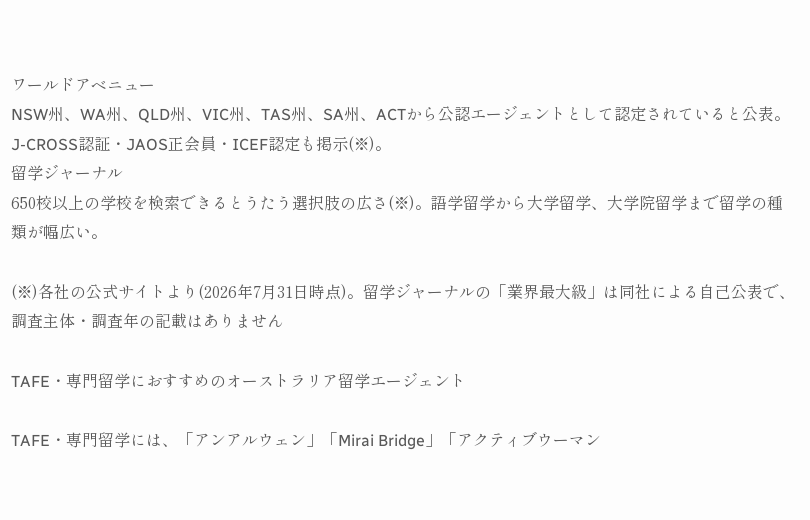ワールドアベニュー
NSW州、WA州、QLD州、VIC州、TAS州、SA州、ACTから公認エージェントとして認定されていると公表。J-CROSS認証・JAOS正会員・ICEF認定も掲示(※)。
留学ジャーナル
650校以上の学校を検索できるとうたう選択肢の広さ(※)。語学留学から大学留学、大学院留学まで留学の種類が幅広い。

(※)各社の公式サイトより(2026年7月31日時点)。留学ジャーナルの「業界最大級」は同社による自己公表で、調査主体・調査年の記載はありません

TAFE・専門留学におすすめのオーストラリア留学エージェント

TAFE・専門留学には、「アンアルウェン」「Mirai Bridge」「アクティブウーマン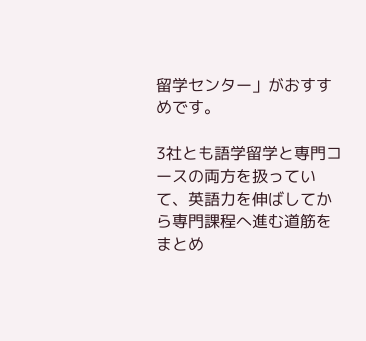留学センター」がおすすめです。

3社とも語学留学と専門コースの両方を扱っていて、英語力を伸ばしてから専門課程へ進む道筋をまとめ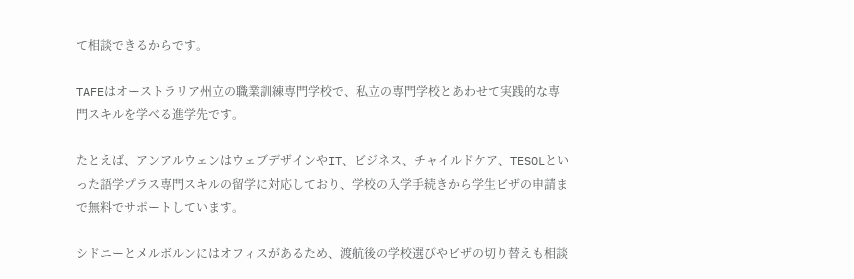て相談できるからです。

TAFEはオーストラリア州立の職業訓練専門学校で、私立の専門学校とあわせて実践的な専門スキルを学べる進学先です。

たとえば、アンアルウェンはウェブデザインやIT、ビジネス、チャイルドケア、TESOLといった語学プラス専門スキルの留学に対応しており、学校の入学手続きから学生ビザの申請まで無料でサポートしています。

シドニーとメルボルンにはオフィスがあるため、渡航後の学校選びやビザの切り替えも相談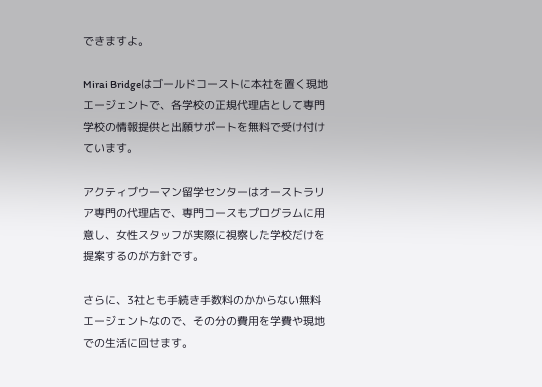できますよ。

Mirai Bridgeはゴールドコーストに本社を置く現地エージェントで、各学校の正規代理店として専門学校の情報提供と出願サポートを無料で受け付けています。

アクティブウーマン留学センターはオーストラリア専門の代理店で、専門コースもプログラムに用意し、女性スタッフが実際に視察した学校だけを提案するのが方針です。

さらに、3社とも手続き手数料のかからない無料エージェントなので、その分の費用を学費や現地での生活に回せます。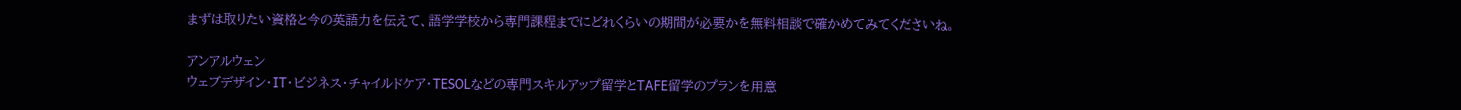まずは取りたい資格と今の英語力を伝えて、語学学校から専門課程までにどれくらいの期間が必要かを無料相談で確かめてみてくださいね。

アンアルウェン
ウェブデザイン・IT・ビジネス・チャイルドケア・TESOLなどの専門スキルアップ留学とTAFE留学のプランを用意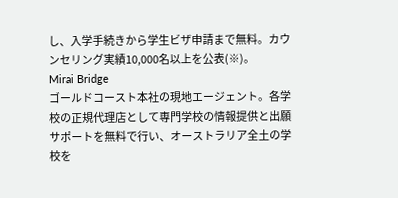し、入学手続きから学生ビザ申請まで無料。カウンセリング実績10,000名以上を公表(※)。
Mirai Bridge
ゴールドコースト本社の現地エージェント。各学校の正規代理店として専門学校の情報提供と出願サポートを無料で行い、オーストラリア全土の学校を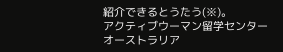紹介できるとうたう(※)。
アクティブウーマン留学センター
オーストラリア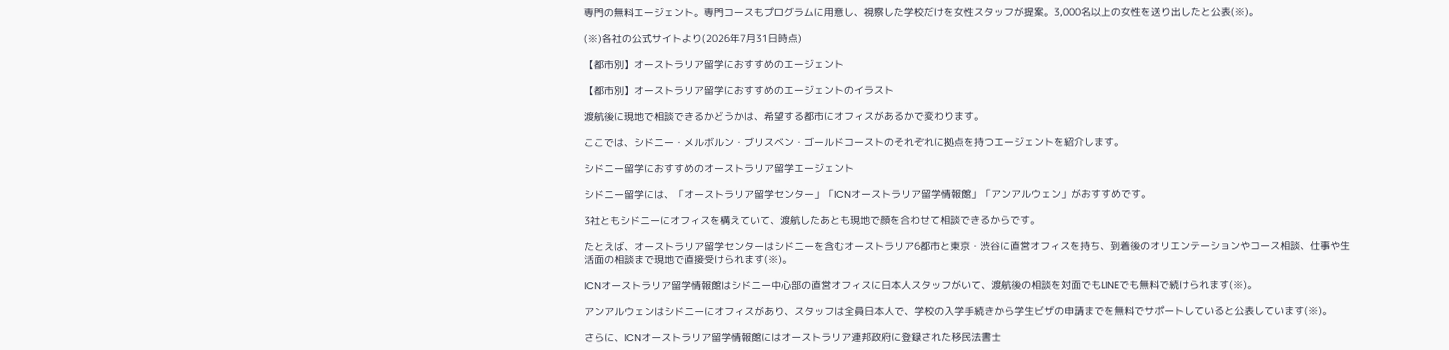専門の無料エージェント。専門コースもプログラムに用意し、視察した学校だけを女性スタッフが提案。3,000名以上の女性を送り出したと公表(※)。

(※)各社の公式サイトより(2026年7月31日時点)

【都市別】オーストラリア留学におすすめのエージェント

【都市別】オーストラリア留学におすすめのエージェントのイラスト

渡航後に現地で相談できるかどうかは、希望する都市にオフィスがあるかで変わります。

ここでは、シドニー・メルボルン・ブリスベン・ゴールドコーストのそれぞれに拠点を持つエージェントを紹介します。

シドニー留学におすすめのオーストラリア留学エージェント

シドニー留学には、「オーストラリア留学センター」「ICNオーストラリア留学情報館」「アンアルウェン」がおすすめです。

3社ともシドニーにオフィスを構えていて、渡航したあとも現地で顔を合わせて相談できるからです。

たとえば、オーストラリア留学センターはシドニーを含むオーストラリア6都市と東京・渋谷に直営オフィスを持ち、到着後のオリエンテーションやコース相談、仕事や生活面の相談まで現地で直接受けられます(※)。

ICNオーストラリア留学情報館はシドニー中心部の直営オフィスに日本人スタッフがいて、渡航後の相談を対面でもLINEでも無料で続けられます(※)。

アンアルウェンはシドニーにオフィスがあり、スタッフは全員日本人で、学校の入学手続きから学生ビザの申請までを無料でサポートしていると公表しています(※)。

さらに、ICNオーストラリア留学情報館にはオーストラリア連邦政府に登録された移民法書士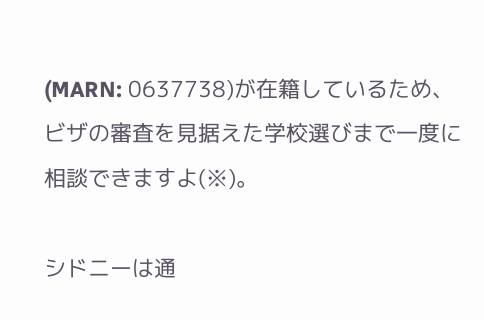(MARN: 0637738)が在籍しているため、ビザの審査を見据えた学校選びまで一度に相談できますよ(※)。

シドニーは通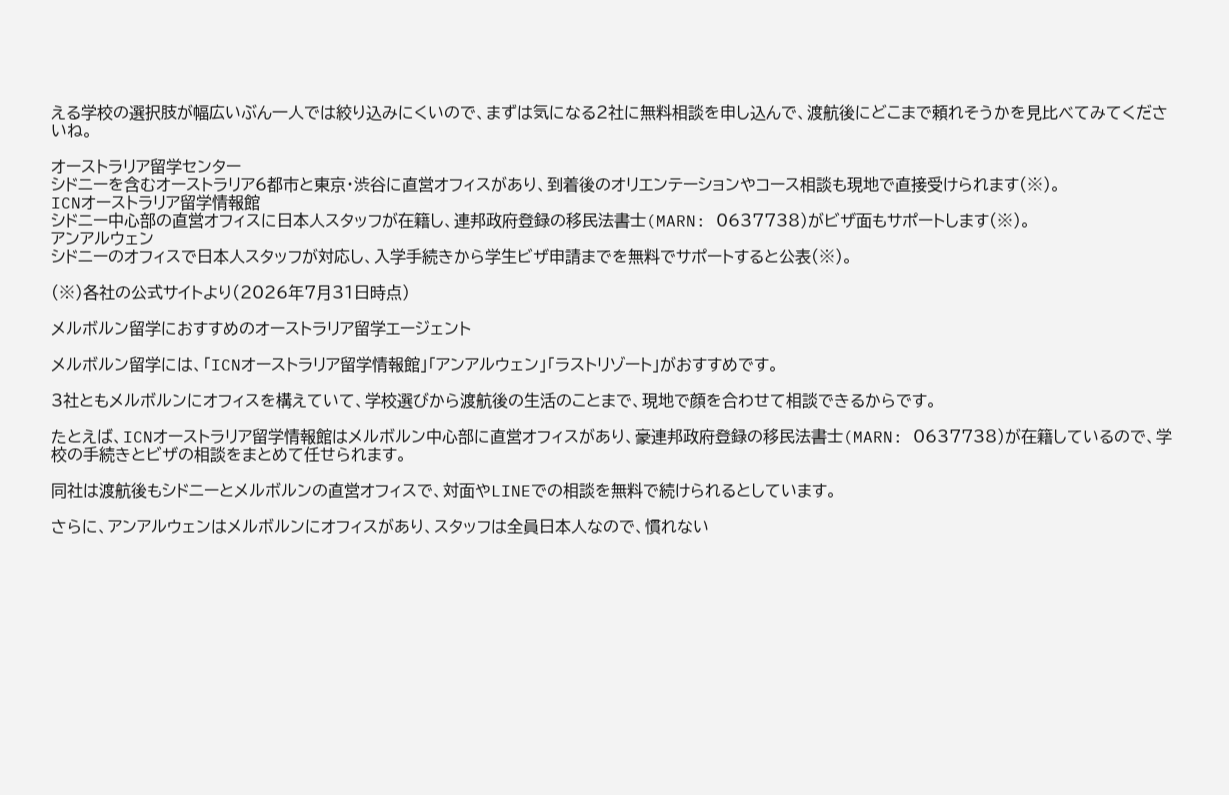える学校の選択肢が幅広いぶん一人では絞り込みにくいので、まずは気になる2社に無料相談を申し込んで、渡航後にどこまで頼れそうかを見比べてみてくださいね。

オーストラリア留学センター
シドニーを含むオーストラリア6都市と東京・渋谷に直営オフィスがあり、到着後のオリエンテーションやコース相談も現地で直接受けられます(※)。
ICNオーストラリア留学情報館
シドニー中心部の直営オフィスに日本人スタッフが在籍し、連邦政府登録の移民法書士(MARN: 0637738)がビザ面もサポートします(※)。
アンアルウェン
シドニーのオフィスで日本人スタッフが対応し、入学手続きから学生ビザ申請までを無料でサポートすると公表(※)。

(※)各社の公式サイトより(2026年7月31日時点)

メルボルン留学におすすめのオーストラリア留学エージェント

メルボルン留学には、「ICNオーストラリア留学情報館」「アンアルウェン」「ラストリゾート」がおすすめです。

3社ともメルボルンにオフィスを構えていて、学校選びから渡航後の生活のことまで、現地で顔を合わせて相談できるからです。

たとえば、ICNオーストラリア留学情報館はメルボルン中心部に直営オフィスがあり、豪連邦政府登録の移民法書士(MARN: 0637738)が在籍しているので、学校の手続きとビザの相談をまとめて任せられます。

同社は渡航後もシドニーとメルボルンの直営オフィスで、対面やLINEでの相談を無料で続けられるとしています。

さらに、アンアルウェンはメルボルンにオフィスがあり、スタッフは全員日本人なので、慣れない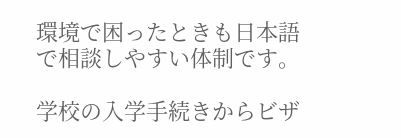環境で困ったときも日本語で相談しやすい体制です。

学校の入学手続きからビザ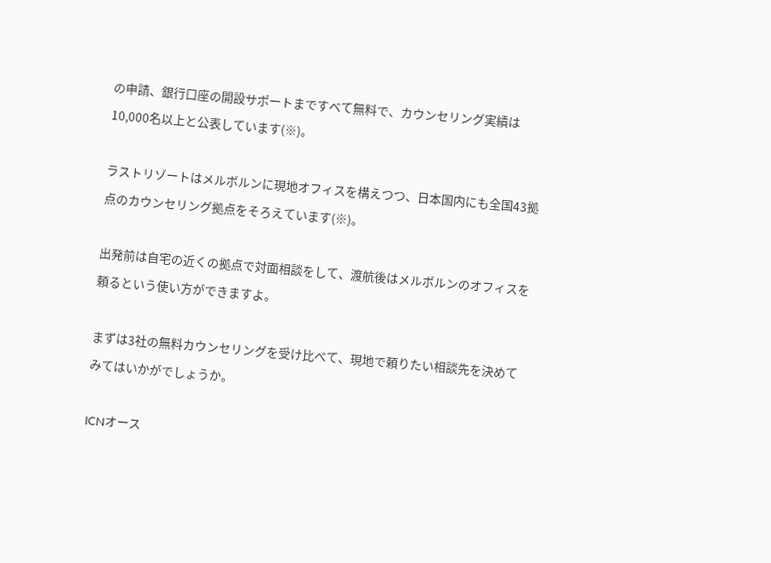の申請、銀行口座の開設サポートまですべて無料で、カウンセリング実績は10,000名以上と公表しています(※)。

ラストリゾートはメルボルンに現地オフィスを構えつつ、日本国内にも全国43拠点のカウンセリング拠点をそろえています(※)。

出発前は自宅の近くの拠点で対面相談をして、渡航後はメルボルンのオフィスを頼るという使い方ができますよ。

まずは3社の無料カウンセリングを受け比べて、現地で頼りたい相談先を決めてみてはいかがでしょうか。

ICNオース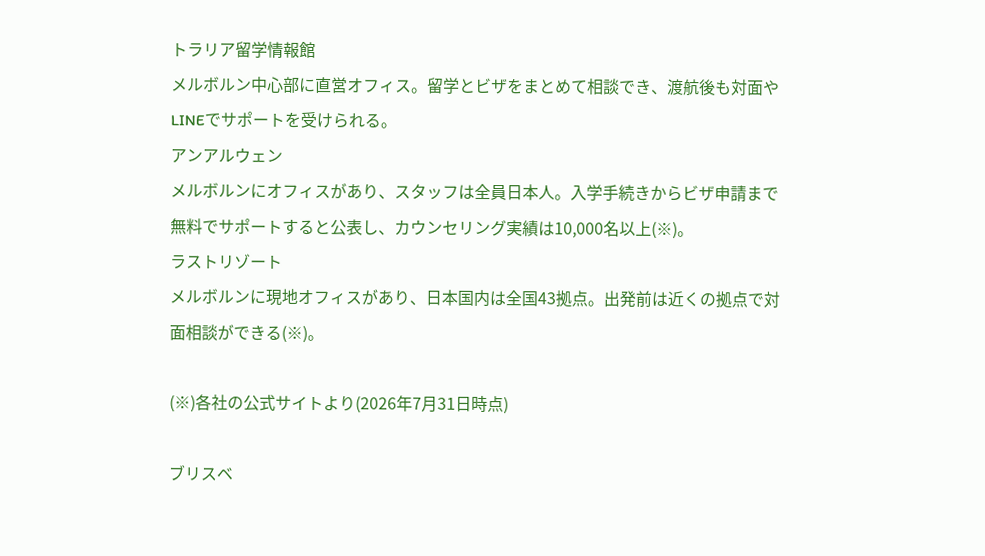トラリア留学情報館
メルボルン中心部に直営オフィス。留学とビザをまとめて相談でき、渡航後も対面やLINEでサポートを受けられる。
アンアルウェン
メルボルンにオフィスがあり、スタッフは全員日本人。入学手続きからビザ申請まで無料でサポートすると公表し、カウンセリング実績は10,000名以上(※)。
ラストリゾート
メルボルンに現地オフィスがあり、日本国内は全国43拠点。出発前は近くの拠点で対面相談ができる(※)。

(※)各社の公式サイトより(2026年7月31日時点)

ブリスベ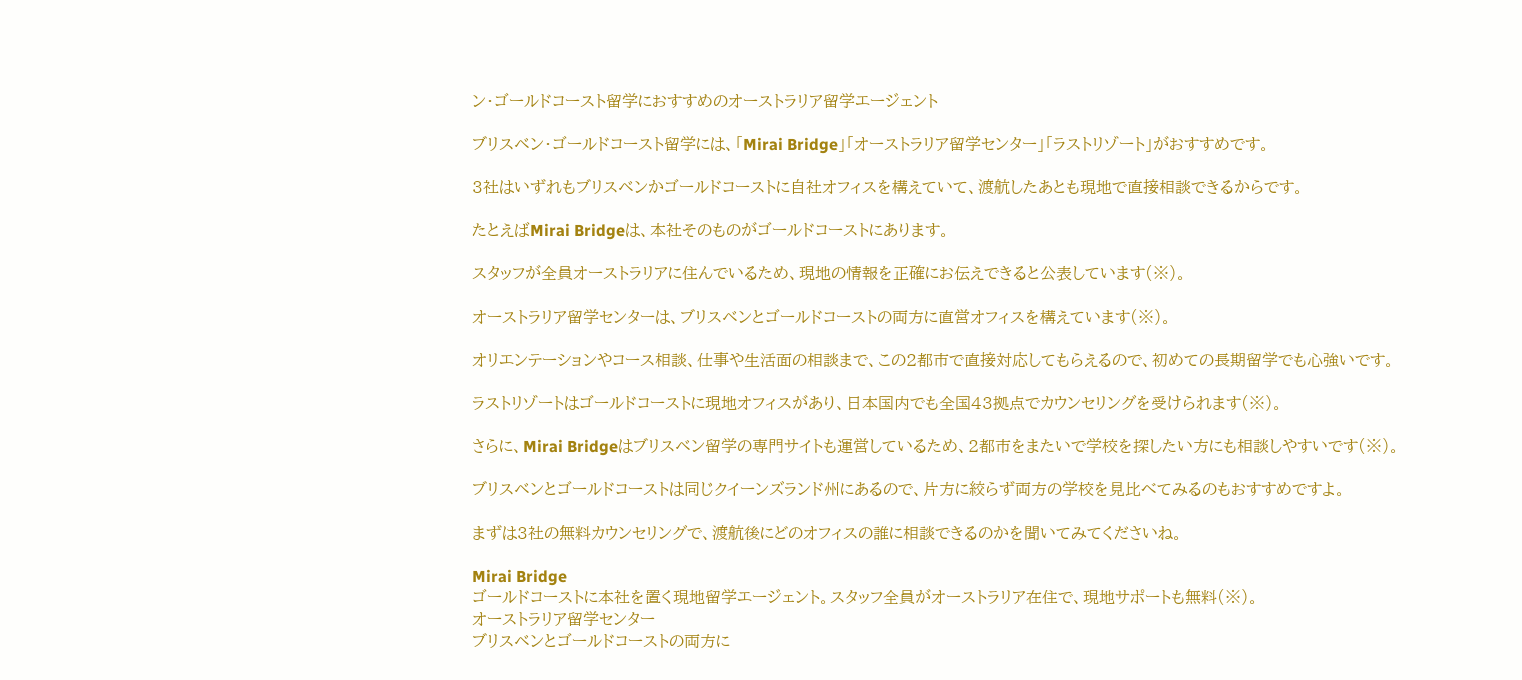ン・ゴールドコースト留学におすすめのオーストラリア留学エージェント

ブリスベン・ゴールドコースト留学には、「Mirai Bridge」「オーストラリア留学センター」「ラストリゾート」がおすすめです。

3社はいずれもブリスベンかゴールドコーストに自社オフィスを構えていて、渡航したあとも現地で直接相談できるからです。

たとえばMirai Bridgeは、本社そのものがゴールドコーストにあります。

スタッフが全員オーストラリアに住んでいるため、現地の情報を正確にお伝えできると公表しています(※)。

オーストラリア留学センターは、ブリスベンとゴールドコーストの両方に直営オフィスを構えています(※)。

オリエンテーションやコース相談、仕事や生活面の相談まで、この2都市で直接対応してもらえるので、初めての長期留学でも心強いです。

ラストリゾートはゴールドコーストに現地オフィスがあり、日本国内でも全国43拠点でカウンセリングを受けられます(※)。

さらに、Mirai Bridgeはブリスベン留学の専門サイトも運営しているため、2都市をまたいで学校を探したい方にも相談しやすいです(※)。

ブリスベンとゴールドコーストは同じクイーンズランド州にあるので、片方に絞らず両方の学校を見比べてみるのもおすすめですよ。

まずは3社の無料カウンセリングで、渡航後にどのオフィスの誰に相談できるのかを聞いてみてくださいね。

Mirai Bridge
ゴールドコーストに本社を置く現地留学エージェント。スタッフ全員がオーストラリア在住で、現地サポートも無料(※)。
オーストラリア留学センター
ブリスベンとゴールドコーストの両方に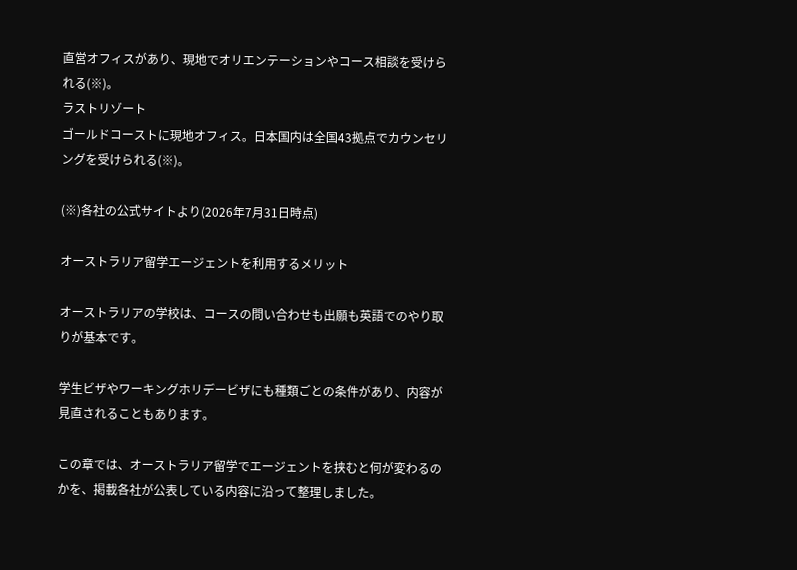直営オフィスがあり、現地でオリエンテーションやコース相談を受けられる(※)。
ラストリゾート
ゴールドコーストに現地オフィス。日本国内は全国43拠点でカウンセリングを受けられる(※)。

(※)各社の公式サイトより(2026年7月31日時点)

オーストラリア留学エージェントを利用するメリット

オーストラリアの学校は、コースの問い合わせも出願も英語でのやり取りが基本です。

学生ビザやワーキングホリデービザにも種類ごとの条件があり、内容が見直されることもあります。

この章では、オーストラリア留学でエージェントを挟むと何が変わるのかを、掲載各社が公表している内容に沿って整理しました。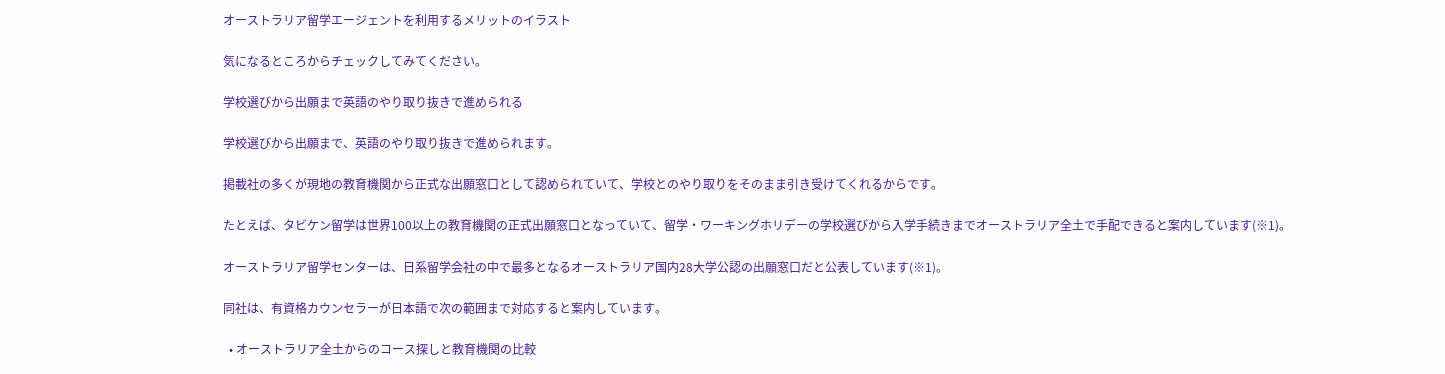オーストラリア留学エージェントを利用するメリットのイラスト

気になるところからチェックしてみてください。

学校選びから出願まで英語のやり取り抜きで進められる

学校選びから出願まで、英語のやり取り抜きで進められます。

掲載社の多くが現地の教育機関から正式な出願窓口として認められていて、学校とのやり取りをそのまま引き受けてくれるからです。

たとえば、タビケン留学は世界100以上の教育機関の正式出願窓口となっていて、留学・ワーキングホリデーの学校選びから入学手続きまでオーストラリア全土で手配できると案内しています(※1)。

オーストラリア留学センターは、日系留学会社の中で最多となるオーストラリア国内28大学公認の出願窓口だと公表しています(※1)。

同社は、有資格カウンセラーが日本語で次の範囲まで対応すると案内しています。

  • オーストラリア全土からのコース探しと教育機関の比較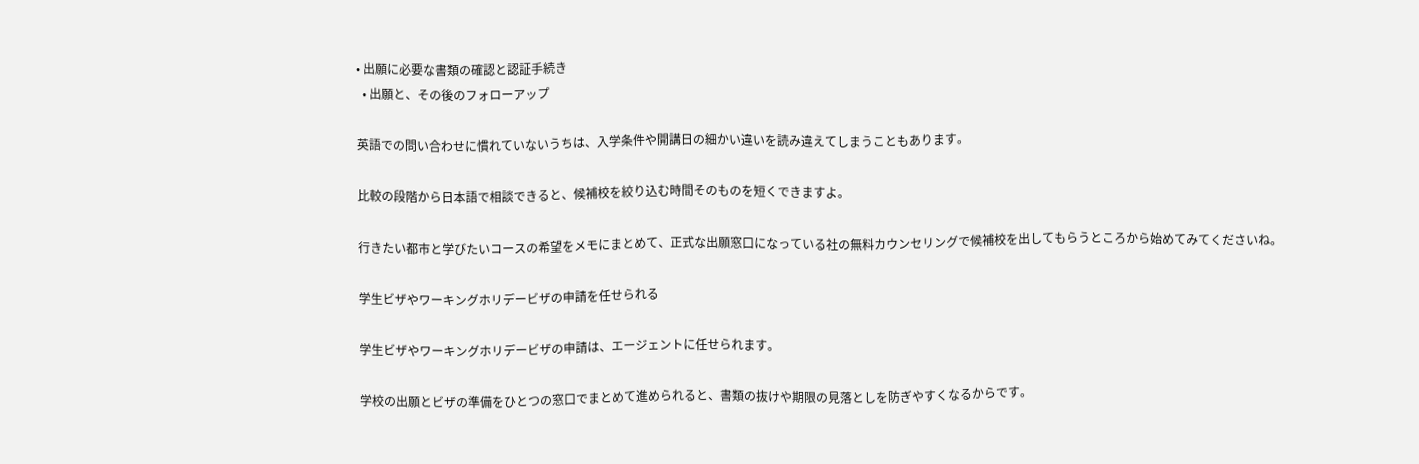• 出願に必要な書類の確認と認証手続き
  • 出願と、その後のフォローアップ

英語での問い合わせに慣れていないうちは、入学条件や開講日の細かい違いを読み違えてしまうこともあります。

比較の段階から日本語で相談できると、候補校を絞り込む時間そのものを短くできますよ。

行きたい都市と学びたいコースの希望をメモにまとめて、正式な出願窓口になっている社の無料カウンセリングで候補校を出してもらうところから始めてみてくださいね。

学生ビザやワーキングホリデービザの申請を任せられる

学生ビザやワーキングホリデービザの申請は、エージェントに任せられます。

学校の出願とビザの準備をひとつの窓口でまとめて進められると、書類の抜けや期限の見落としを防ぎやすくなるからです。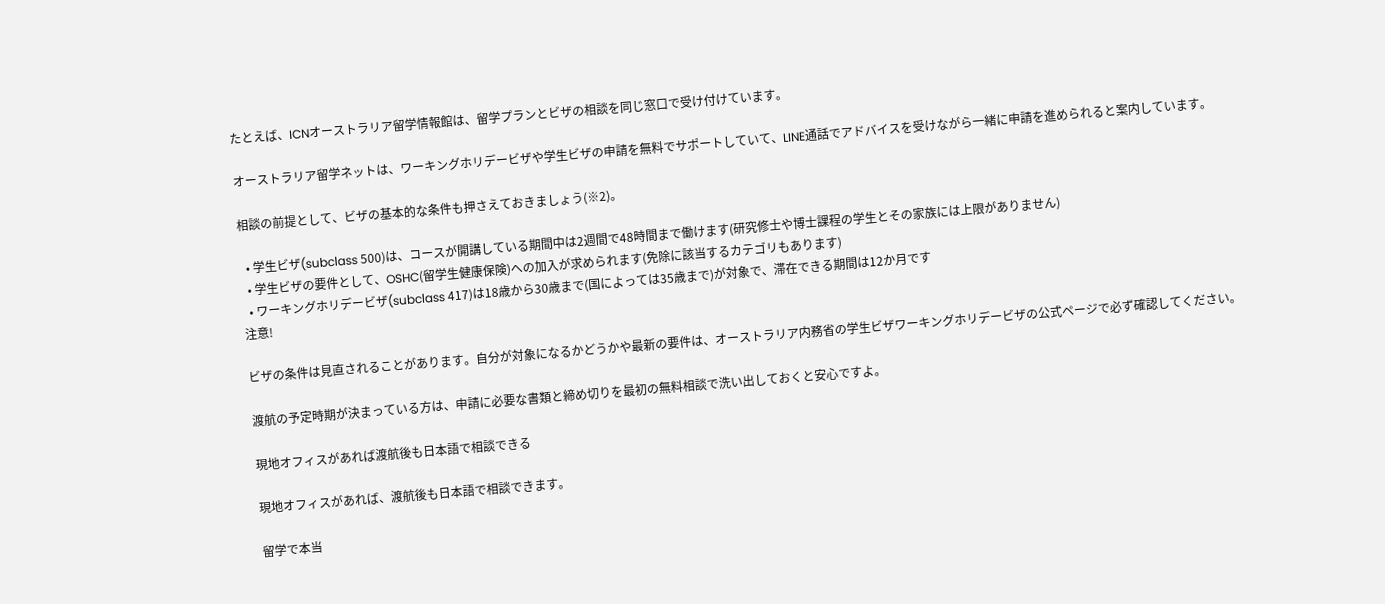たとえば、ICNオーストラリア留学情報館は、留学プランとビザの相談を同じ窓口で受け付けています。

オーストラリア留学ネットは、ワーキングホリデービザや学生ビザの申請を無料でサポートしていて、LINE通話でアドバイスを受けながら一緒に申請を進められると案内しています。

相談の前提として、ビザの基本的な条件も押さえておきましょう(※2)。

  • 学生ビザ(subclass 500)は、コースが開講している期間中は2週間で48時間まで働けます(研究修士や博士課程の学生とその家族には上限がありません)
  • 学生ビザの要件として、OSHC(留学生健康保険)への加入が求められます(免除に該当するカテゴリもあります)
  • ワーキングホリデービザ(subclass 417)は18歳から30歳まで(国によっては35歳まで)が対象で、滞在できる期間は12か月です
注意!

ビザの条件は見直されることがあります。自分が対象になるかどうかや最新の要件は、オーストラリア内務省の学生ビザワーキングホリデービザの公式ページで必ず確認してください。

渡航の予定時期が決まっている方は、申請に必要な書類と締め切りを最初の無料相談で洗い出しておくと安心ですよ。

現地オフィスがあれば渡航後も日本語で相談できる

現地オフィスがあれば、渡航後も日本語で相談できます。

留学で本当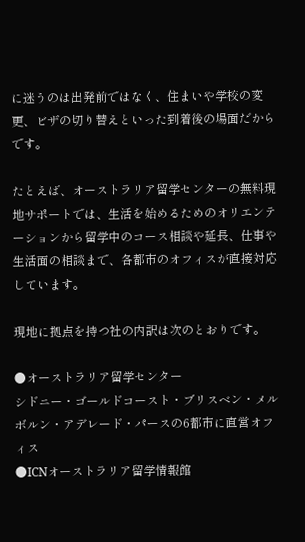に迷うのは出発前ではなく、住まいや学校の変更、ビザの切り替えといった到着後の場面だからです。

たとえば、オーストラリア留学センターの無料現地サポートでは、生活を始めるためのオリエンテーションから留学中のコース相談や延長、仕事や生活面の相談まで、各都市のオフィスが直接対応しています。

現地に拠点を持つ社の内訳は次のとおりです。

●オーストラリア留学センター
シドニー・ゴールドコースト・ブリスベン・メルボルン・アデレード・パースの6都市に直営オフィス
●ICNオーストラリア留学情報館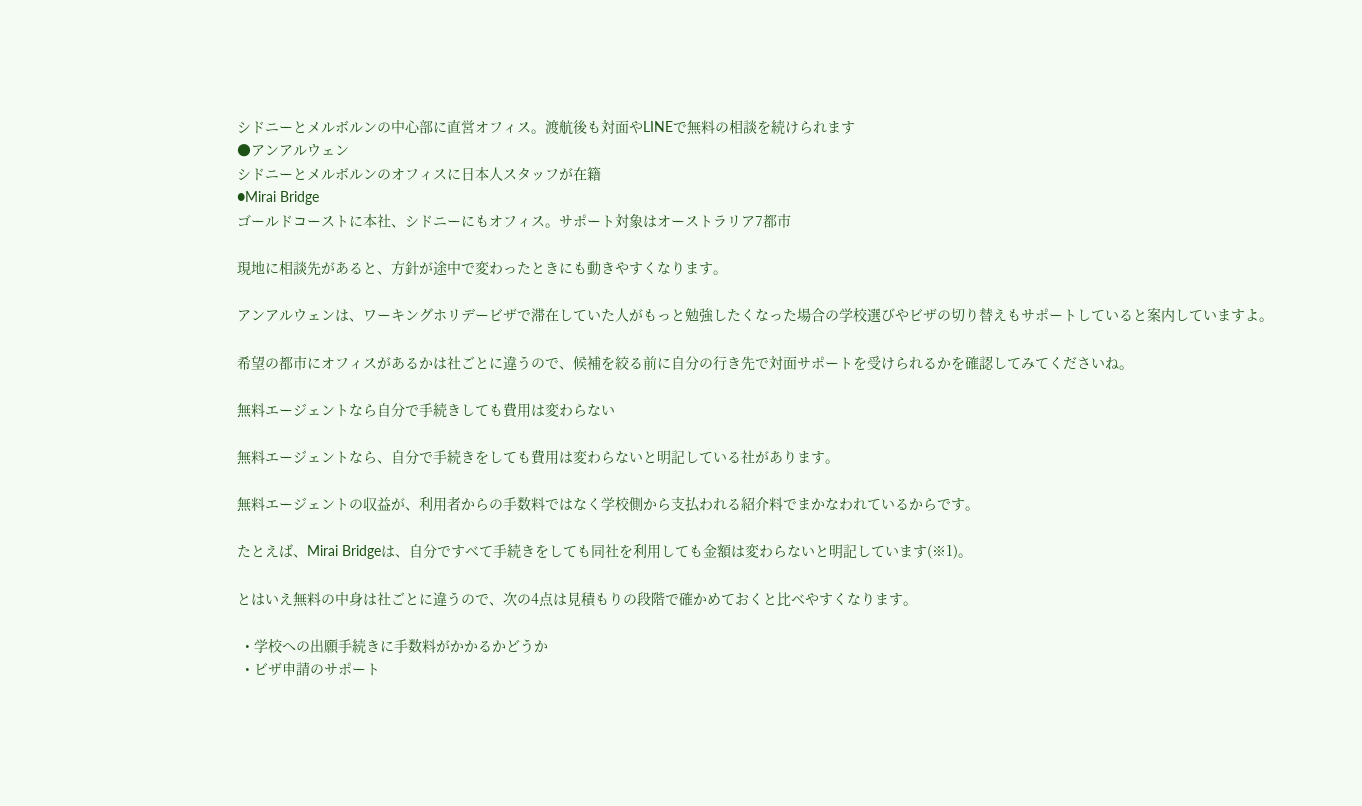シドニーとメルボルンの中心部に直営オフィス。渡航後も対面やLINEで無料の相談を続けられます
●アンアルウェン
シドニーとメルボルンのオフィスに日本人スタッフが在籍
●Mirai Bridge
ゴールドコーストに本社、シドニーにもオフィス。サポート対象はオーストラリア7都市

現地に相談先があると、方針が途中で変わったときにも動きやすくなります。

アンアルウェンは、ワーキングホリデービザで滞在していた人がもっと勉強したくなった場合の学校選びやビザの切り替えもサポートしていると案内していますよ。

希望の都市にオフィスがあるかは社ごとに違うので、候補を絞る前に自分の行き先で対面サポートを受けられるかを確認してみてくださいね。

無料エージェントなら自分で手続きしても費用は変わらない

無料エージェントなら、自分で手続きをしても費用は変わらないと明記している社があります。

無料エージェントの収益が、利用者からの手数料ではなく学校側から支払われる紹介料でまかなわれているからです。

たとえば、Mirai Bridgeは、自分ですべて手続きをしても同社を利用しても金額は変わらないと明記しています(※1)。

とはいえ無料の中身は社ごとに違うので、次の4点は見積もりの段階で確かめておくと比べやすくなります。

  • 学校への出願手続きに手数料がかかるかどうか
  • ビザ申請のサポート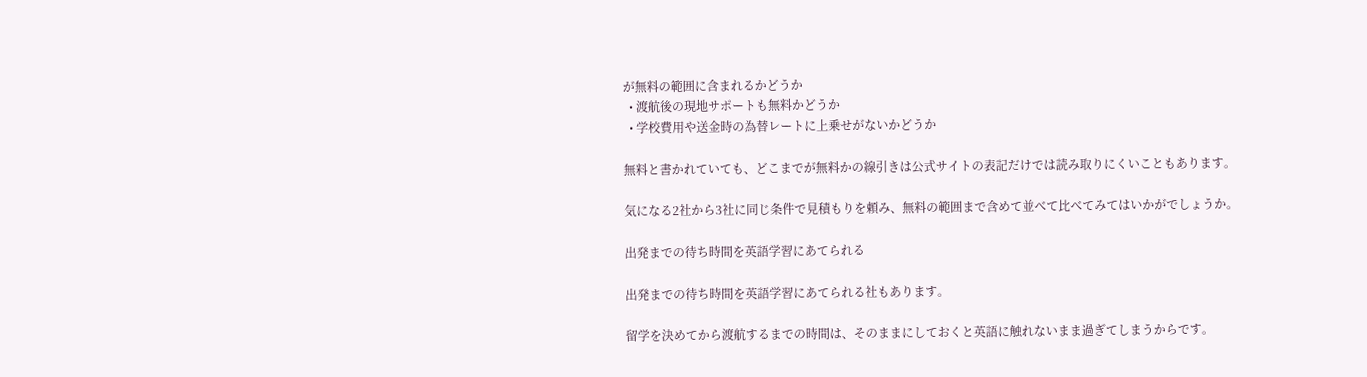が無料の範囲に含まれるかどうか
  • 渡航後の現地サポートも無料かどうか
  • 学校費用や送金時の為替レートに上乗せがないかどうか

無料と書かれていても、どこまでが無料かの線引きは公式サイトの表記だけでは読み取りにくいこともあります。

気になる2社から3社に同じ条件で見積もりを頼み、無料の範囲まで含めて並べて比べてみてはいかがでしょうか。

出発までの待ち時間を英語学習にあてられる

出発までの待ち時間を英語学習にあてられる社もあります。

留学を決めてから渡航するまでの時間は、そのままにしておくと英語に触れないまま過ぎてしまうからです。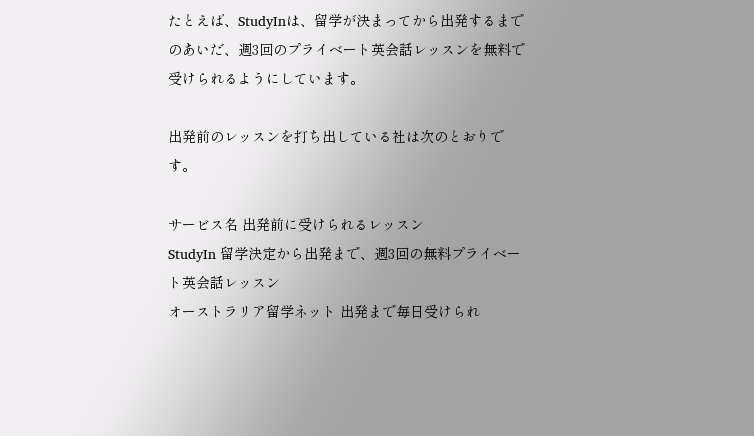たとえば、StudyInは、留学が決まってから出発するまでのあいだ、週3回のプライベート英会話レッスンを無料で受けられるようにしています。

出発前のレッスンを打ち出している社は次のとおりです。

サービス名 出発前に受けられるレッスン
StudyIn 留学決定から出発まで、週3回の無料プライベート英会話レッスン
オーストラリア留学ネット 出発まで毎日受けられ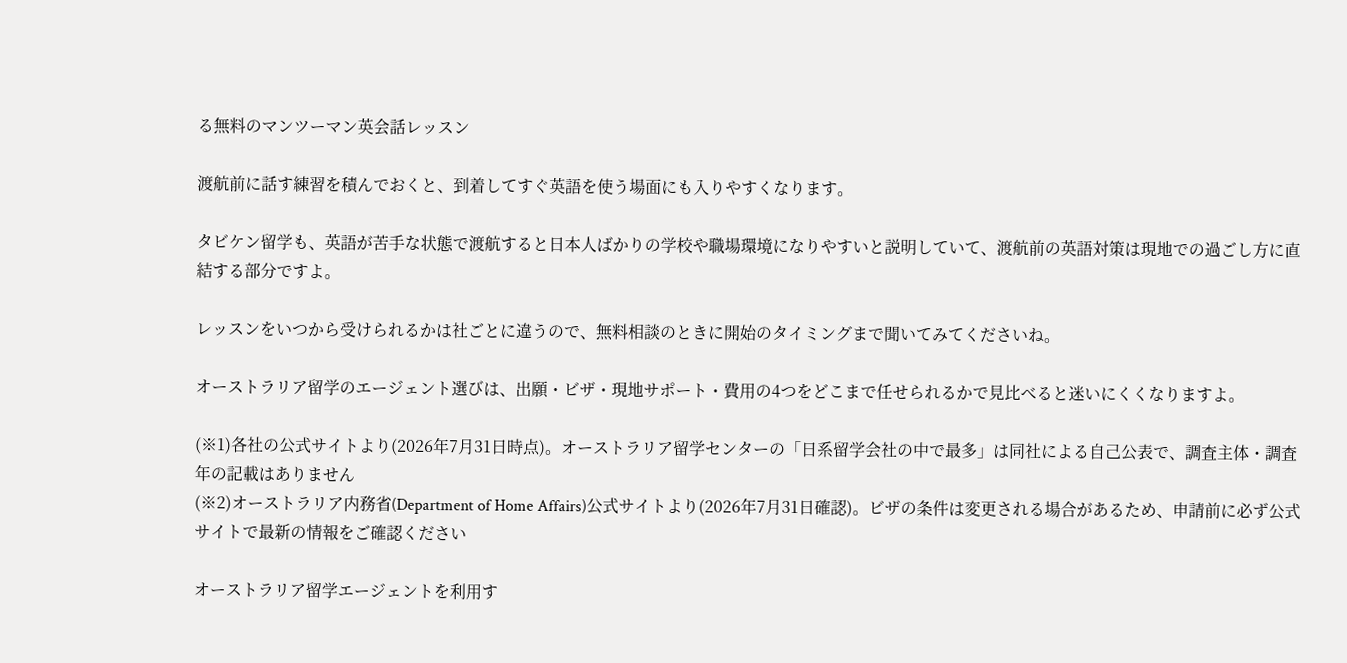る無料のマンツーマン英会話レッスン

渡航前に話す練習を積んでおくと、到着してすぐ英語を使う場面にも入りやすくなります。

タビケン留学も、英語が苦手な状態で渡航すると日本人ばかりの学校や職場環境になりやすいと説明していて、渡航前の英語対策は現地での過ごし方に直結する部分ですよ。

レッスンをいつから受けられるかは社ごとに違うので、無料相談のときに開始のタイミングまで聞いてみてくださいね。

オーストラリア留学のエージェント選びは、出願・ビザ・現地サポート・費用の4つをどこまで任せられるかで見比べると迷いにくくなりますよ。

(※1)各社の公式サイトより(2026年7月31日時点)。オーストラリア留学センターの「日系留学会社の中で最多」は同社による自己公表で、調査主体・調査年の記載はありません
(※2)オーストラリア内務省(Department of Home Affairs)公式サイトより(2026年7月31日確認)。ビザの条件は変更される場合があるため、申請前に必ず公式サイトで最新の情報をご確認ください

オーストラリア留学エージェントを利用す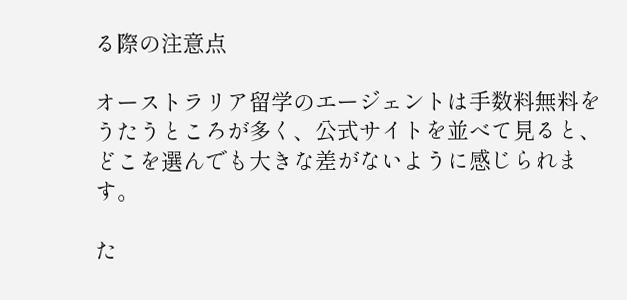る際の注意点

オーストラリア留学のエージェントは手数料無料をうたうところが多く、公式サイトを並べて見ると、どこを選んでも大きな差がないように感じられます。

た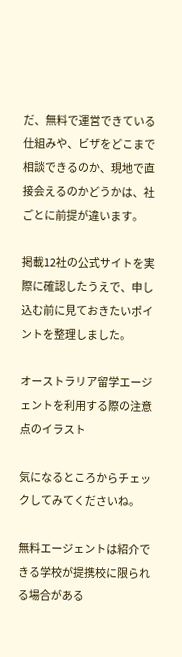だ、無料で運営できている仕組みや、ビザをどこまで相談できるのか、現地で直接会えるのかどうかは、社ごとに前提が違います。

掲載12社の公式サイトを実際に確認したうえで、申し込む前に見ておきたいポイントを整理しました。

オーストラリア留学エージェントを利用する際の注意点のイラスト

気になるところからチェックしてみてくださいね。

無料エージェントは紹介できる学校が提携校に限られる場合がある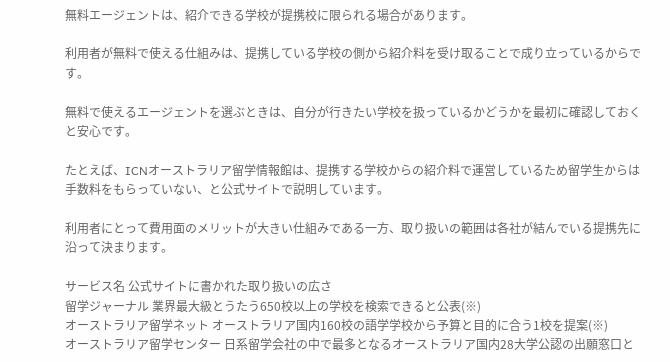無料エージェントは、紹介できる学校が提携校に限られる場合があります。

利用者が無料で使える仕組みは、提携している学校の側から紹介料を受け取ることで成り立っているからです。

無料で使えるエージェントを選ぶときは、自分が行きたい学校を扱っているかどうかを最初に確認しておくと安心です。

たとえば、ICNオーストラリア留学情報館は、提携する学校からの紹介料で運営しているため留学生からは手数料をもらっていない、と公式サイトで説明しています。

利用者にとって費用面のメリットが大きい仕組みである一方、取り扱いの範囲は各社が結んでいる提携先に沿って決まります。

サービス名 公式サイトに書かれた取り扱いの広さ
留学ジャーナル 業界最大級とうたう650校以上の学校を検索できると公表(※)
オーストラリア留学ネット オーストラリア国内160校の語学学校から予算と目的に合う1校を提案(※)
オーストラリア留学センター 日系留学会社の中で最多となるオーストラリア国内28大学公認の出願窓口と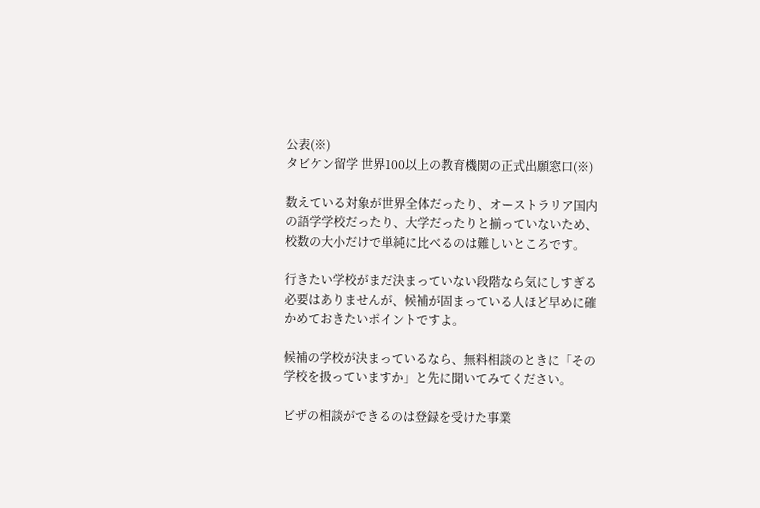公表(※)
タビケン留学 世界100以上の教育機関の正式出願窓口(※)

数えている対象が世界全体だったり、オーストラリア国内の語学学校だったり、大学だったりと揃っていないため、校数の大小だけで単純に比べるのは難しいところです。

行きたい学校がまだ決まっていない段階なら気にしすぎる必要はありませんが、候補が固まっている人ほど早めに確かめておきたいポイントですよ。

候補の学校が決まっているなら、無料相談のときに「その学校を扱っていますか」と先に聞いてみてください。

ビザの相談ができるのは登録を受けた事業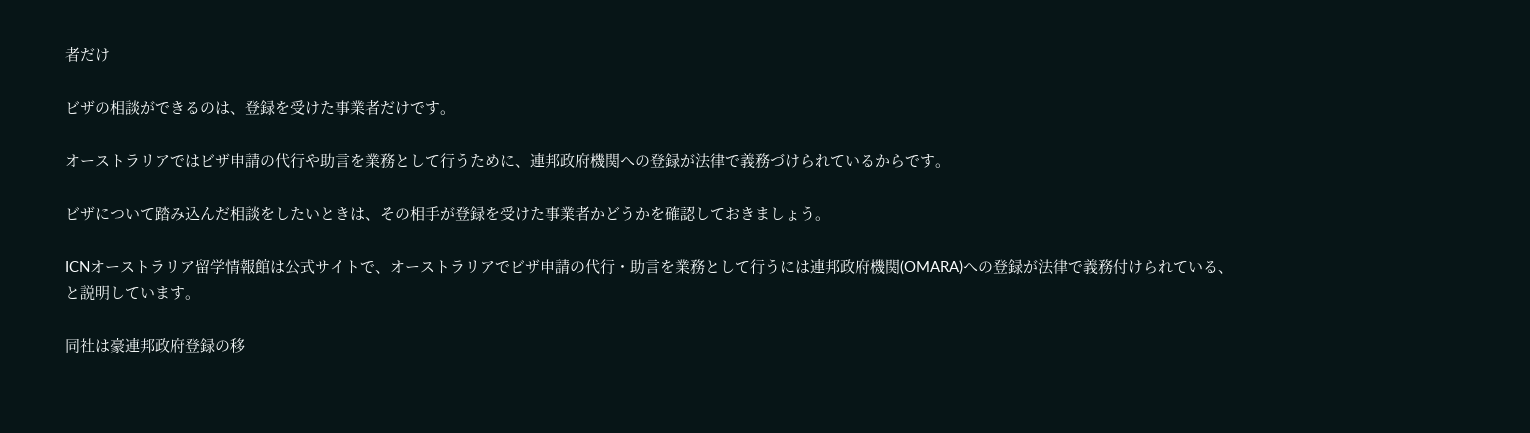者だけ

ビザの相談ができるのは、登録を受けた事業者だけです。

オーストラリアではビザ申請の代行や助言を業務として行うために、連邦政府機関への登録が法律で義務づけられているからです。

ビザについて踏み込んだ相談をしたいときは、その相手が登録を受けた事業者かどうかを確認しておきましょう。

ICNオーストラリア留学情報館は公式サイトで、オーストラリアでビザ申請の代行・助言を業務として行うには連邦政府機関(OMARA)への登録が法律で義務付けられている、と説明しています。

同社は豪連邦政府登録の移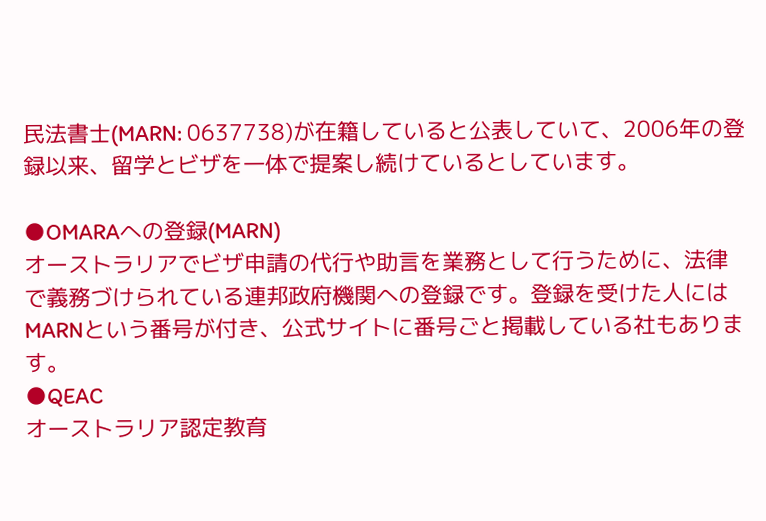民法書士(MARN: 0637738)が在籍していると公表していて、2006年の登録以来、留学とビザを一体で提案し続けているとしています。

●OMARAへの登録(MARN)
オーストラリアでビザ申請の代行や助言を業務として行うために、法律で義務づけられている連邦政府機関への登録です。登録を受けた人にはMARNという番号が付き、公式サイトに番号ごと掲載している社もあります。
●QEAC
オーストラリア認定教育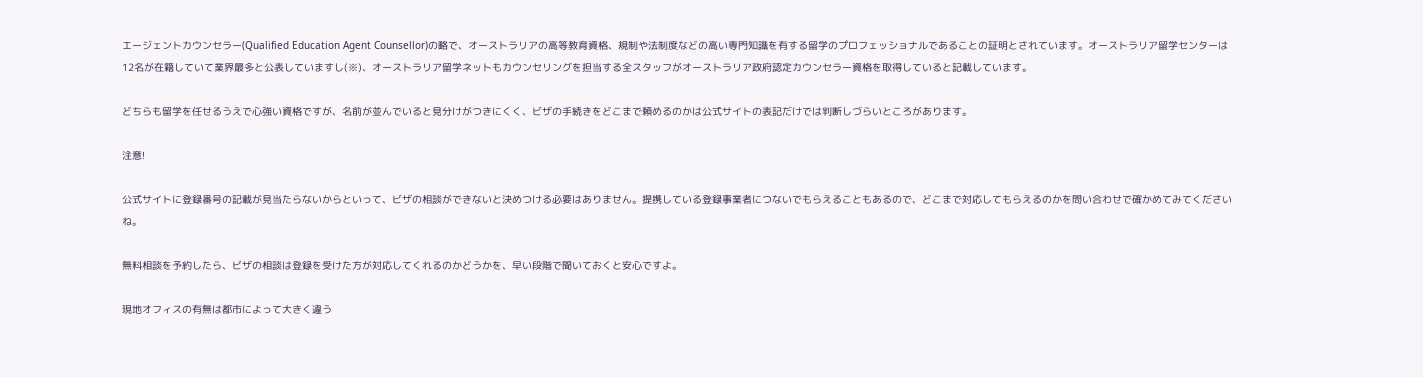エージェントカウンセラー(Qualified Education Agent Counsellor)の略で、オーストラリアの高等教育資格、規制や法制度などの高い専門知識を有する留学のプロフェッショナルであることの証明とされています。オーストラリア留学センターは12名が在籍していて業界最多と公表していますし(※)、オーストラリア留学ネットもカウンセリングを担当する全スタッフがオーストラリア政府認定カウンセラー資格を取得していると記載しています。

どちらも留学を任せるうえで心強い資格ですが、名前が並んでいると見分けがつきにくく、ビザの手続きをどこまで頼めるのかは公式サイトの表記だけでは判断しづらいところがあります。

注意!

公式サイトに登録番号の記載が見当たらないからといって、ビザの相談ができないと決めつける必要はありません。提携している登録事業者につないでもらえることもあるので、どこまで対応してもらえるのかを問い合わせで確かめてみてくださいね。

無料相談を予約したら、ビザの相談は登録を受けた方が対応してくれるのかどうかを、早い段階で聞いておくと安心ですよ。

現地オフィスの有無は都市によって大きく違う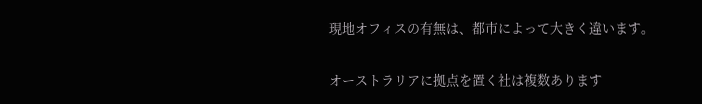現地オフィスの有無は、都市によって大きく違います。

オーストラリアに拠点を置く社は複数あります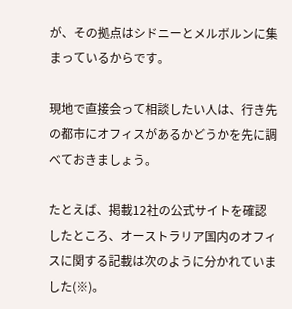が、その拠点はシドニーとメルボルンに集まっているからです。

現地で直接会って相談したい人は、行き先の都市にオフィスがあるかどうかを先に調べておきましょう。

たとえば、掲載12社の公式サイトを確認したところ、オーストラリア国内のオフィスに関する記載は次のように分かれていました(※)。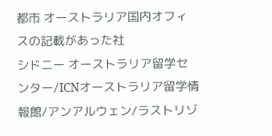都市 オーストラリア国内オフィスの記載があった社
シドニー オーストラリア留学センター/ICNオーストラリア留学情報館/アンアルウェン/ラストリゾ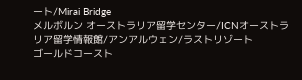ート/Mirai Bridge
メルボルン オーストラリア留学センター/ICNオーストラリア留学情報館/アンアルウェン/ラストリゾート
ゴールドコースト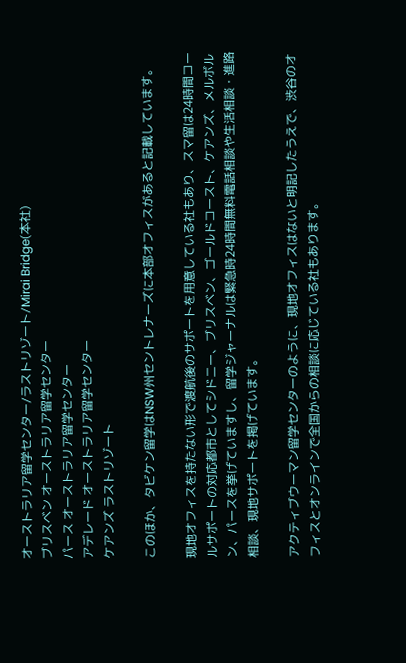オーストラリア留学センター/ラストリゾート/Mirai Bridge(本社)
ブリスベン オーストラリア留学センター
パース オーストラリア留学センター
アデレード オーストラリア留学センター
ケアンズ ラストリゾート

このほか、タビケン留学はNSW州セントレナーズに本部オフィスがあると記載しています。

現地オフィスを持たない形で渡航後のサポートを用意している社もあり、スマ留は24時間コールサポートの対応都市としてシドニー、ブリスベン、ゴールドコースト、ケアンズ、メルボルン、パースを挙げていますし、留学ジャーナルは緊急時24時間無料電話相談や生活相談・進路相談、現地サポートを掲げています。

アクティブウーマン留学センターのように、現地オフィスはないと明記したうえで、渋谷のオフィスとオンラインで全国からの相談に応じている社もあります。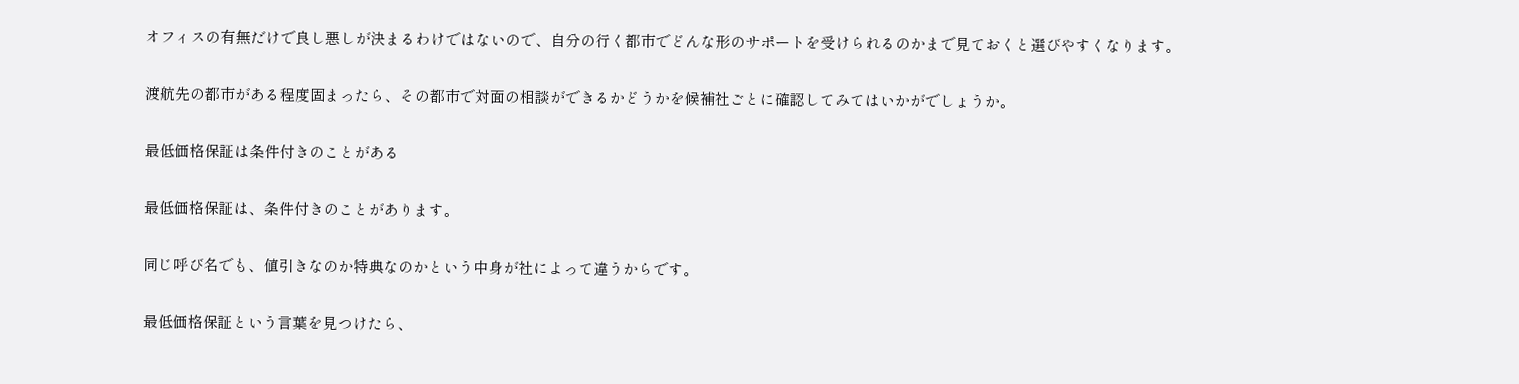オフィスの有無だけで良し悪しが決まるわけではないので、自分の行く都市でどんな形のサポートを受けられるのかまで見ておくと選びやすくなります。

渡航先の都市がある程度固まったら、その都市で対面の相談ができるかどうかを候補社ごとに確認してみてはいかがでしょうか。

最低価格保証は条件付きのことがある

最低価格保証は、条件付きのことがあります。

同じ呼び名でも、値引きなのか特典なのかという中身が社によって違うからです。

最低価格保証という言葉を見つけたら、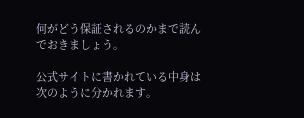何がどう保証されるのかまで読んでおきましょう。

公式サイトに書かれている中身は次のように分かれます。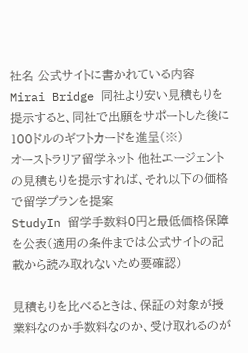社名 公式サイトに書かれている内容
Mirai Bridge 同社より安い見積もりを提示すると、同社で出願をサポートした後に100ドルのギフトカードを進呈(※)
オーストラリア留学ネット 他社エージェントの見積もりを提示すれば、それ以下の価格で留学プランを提案
StudyIn 留学手数料0円と最低価格保障を公表(適用の条件までは公式サイトの記載から読み取れないため要確認)

見積もりを比べるときは、保証の対象が授業料なのか手数料なのか、受け取れるのが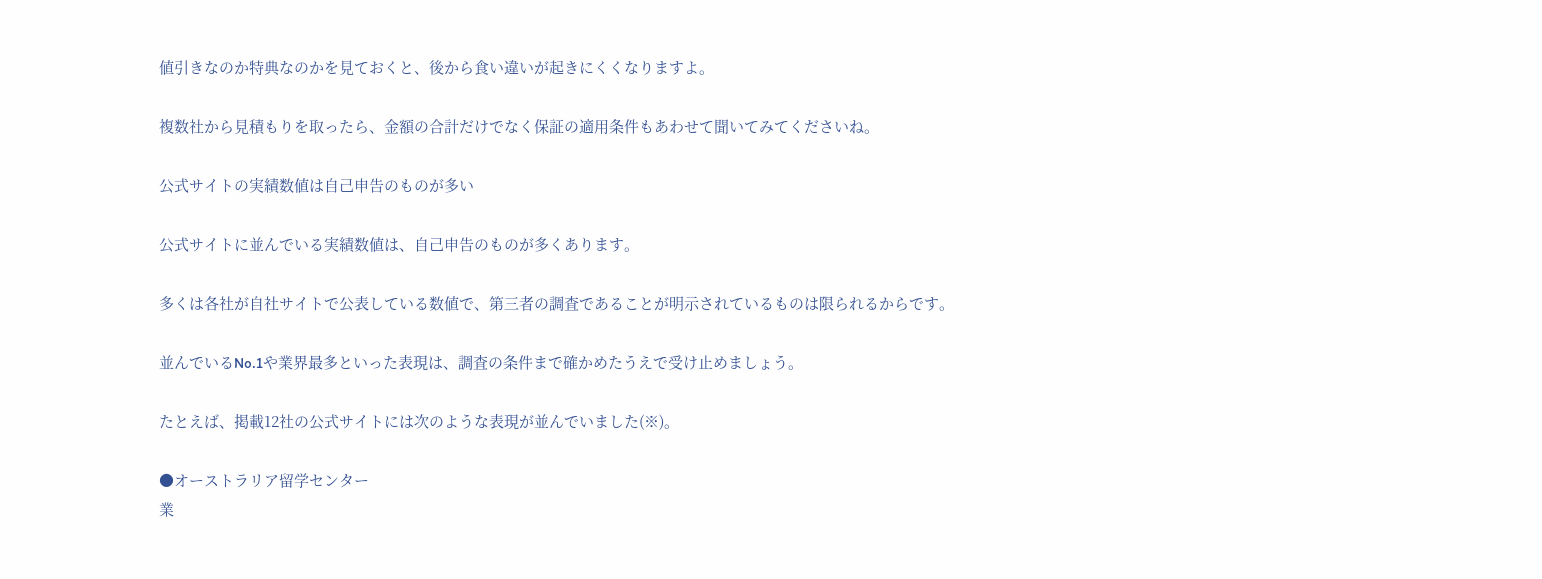値引きなのか特典なのかを見ておくと、後から食い違いが起きにくくなりますよ。

複数社から見積もりを取ったら、金額の合計だけでなく保証の適用条件もあわせて聞いてみてくださいね。

公式サイトの実績数値は自己申告のものが多い

公式サイトに並んでいる実績数値は、自己申告のものが多くあります。

多くは各社が自社サイトで公表している数値で、第三者の調査であることが明示されているものは限られるからです。

並んでいるNo.1や業界最多といった表現は、調査の条件まで確かめたうえで受け止めましょう。

たとえば、掲載12社の公式サイトには次のような表現が並んでいました(※)。

●オーストラリア留学センター
業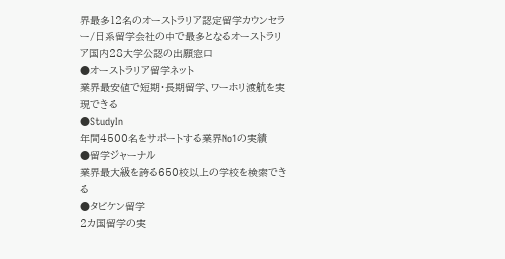界最多12名のオーストラリア認定留学カウンセラー/日系留学会社の中で最多となるオーストラリア国内28大学公認の出願窓口
●オーストラリア留学ネット
業界最安値で短期・長期留学、ワーホリ渡航を実現できる
●StudyIn
年間4500名をサポートする業界No1の実績
●留学ジャーナル
業界最大級を誇る650校以上の学校を検索できる
●タビケン留学
2カ国留学の実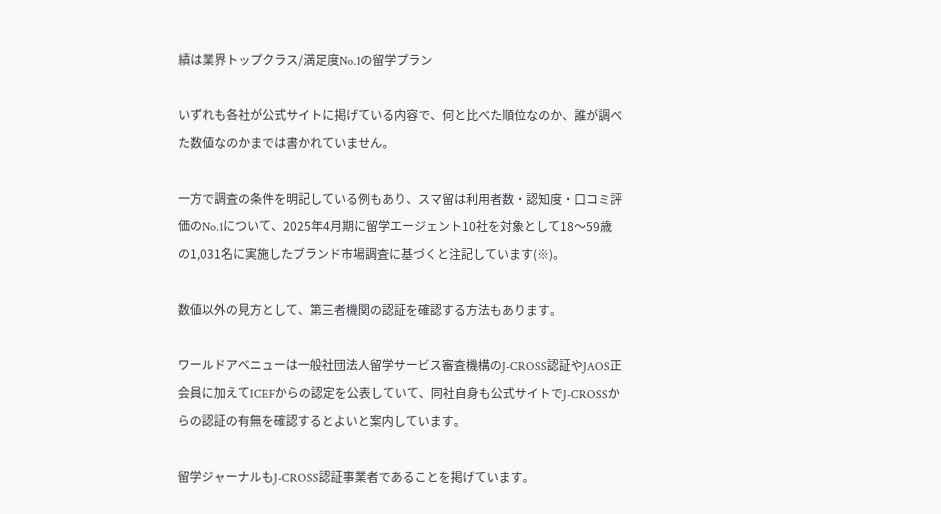績は業界トップクラス/満足度No.1の留学プラン

いずれも各社が公式サイトに掲げている内容で、何と比べた順位なのか、誰が調べた数値なのかまでは書かれていません。

一方で調査の条件を明記している例もあり、スマ留は利用者数・認知度・口コミ評価のNo.1について、2025年4月期に留学エージェント10社を対象として18〜59歳の1,031名に実施したブランド市場調査に基づくと注記しています(※)。

数値以外の見方として、第三者機関の認証を確認する方法もあります。

ワールドアベニューは一般社団法人留学サービス審査機構のJ-CROSS認証やJAOS正会員に加えてICEFからの認定を公表していて、同社自身も公式サイトでJ-CROSSからの認証の有無を確認するとよいと案内しています。

留学ジャーナルもJ-CROSS認証事業者であることを掲げています。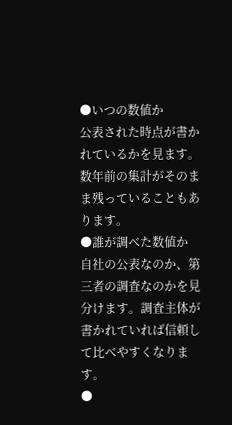●いつの数値か
公表された時点が書かれているかを見ます。数年前の集計がそのまま残っていることもあります。
●誰が調べた数値か
自社の公表なのか、第三者の調査なのかを見分けます。調査主体が書かれていれば信頼して比べやすくなります。
●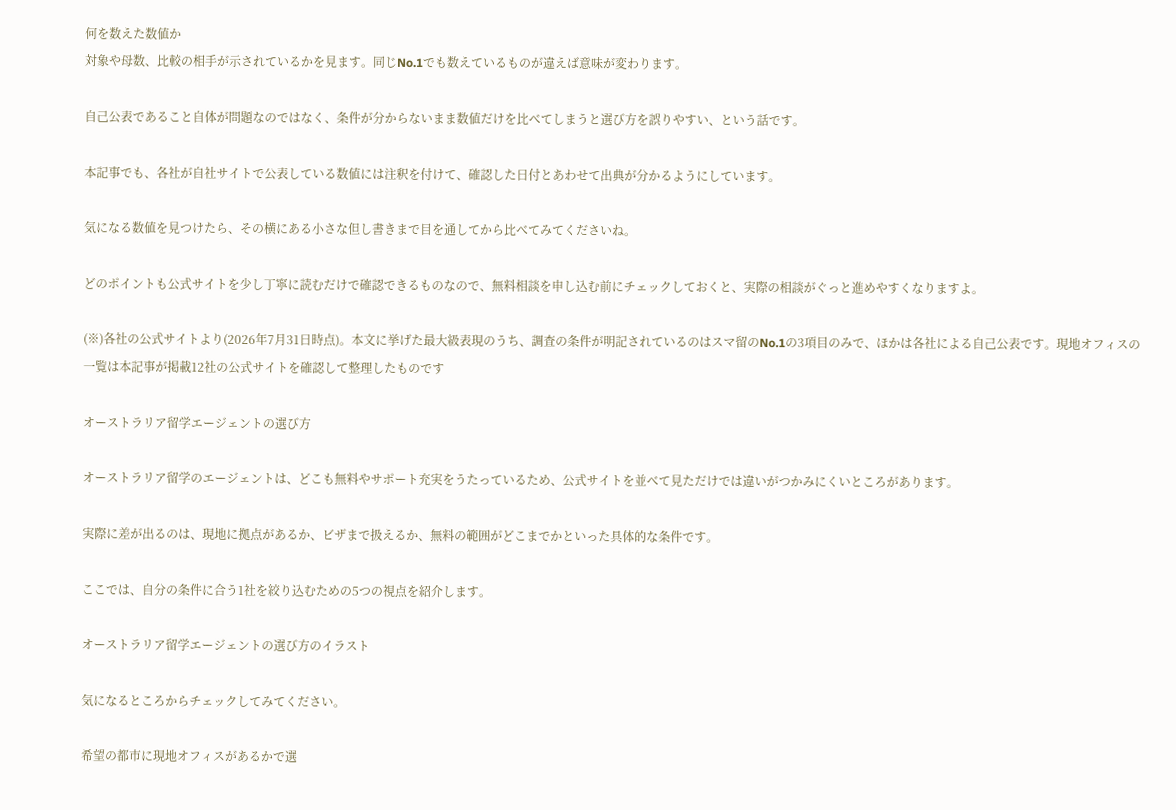何を数えた数値か
対象や母数、比較の相手が示されているかを見ます。同じNo.1でも数えているものが違えば意味が変わります。

自己公表であること自体が問題なのではなく、条件が分からないまま数値だけを比べてしまうと選び方を誤りやすい、という話です。

本記事でも、各社が自社サイトで公表している数値には注釈を付けて、確認した日付とあわせて出典が分かるようにしています。

気になる数値を見つけたら、その横にある小さな但し書きまで目を通してから比べてみてくださいね。

どのポイントも公式サイトを少し丁寧に読むだけで確認できるものなので、無料相談を申し込む前にチェックしておくと、実際の相談がぐっと進めやすくなりますよ。

(※)各社の公式サイトより(2026年7月31日時点)。本文に挙げた最大級表現のうち、調査の条件が明記されているのはスマ留のNo.1の3項目のみで、ほかは各社による自己公表です。現地オフィスの一覧は本記事が掲載12社の公式サイトを確認して整理したものです

オーストラリア留学エージェントの選び方

オーストラリア留学のエージェントは、どこも無料やサポート充実をうたっているため、公式サイトを並べて見ただけでは違いがつかみにくいところがあります。

実際に差が出るのは、現地に拠点があるか、ビザまで扱えるか、無料の範囲がどこまでかといった具体的な条件です。

ここでは、自分の条件に合う1社を絞り込むための5つの視点を紹介します。

オーストラリア留学エージェントの選び方のイラスト

気になるところからチェックしてみてください。

希望の都市に現地オフィスがあるかで選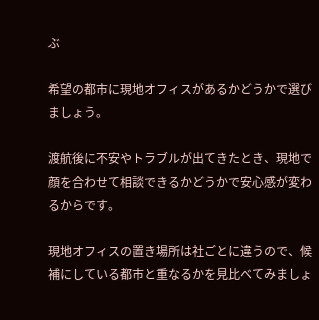ぶ

希望の都市に現地オフィスがあるかどうかで選びましょう。

渡航後に不安やトラブルが出てきたとき、現地で顔を合わせて相談できるかどうかで安心感が変わるからです。

現地オフィスの置き場所は社ごとに違うので、候補にしている都市と重なるかを見比べてみましょ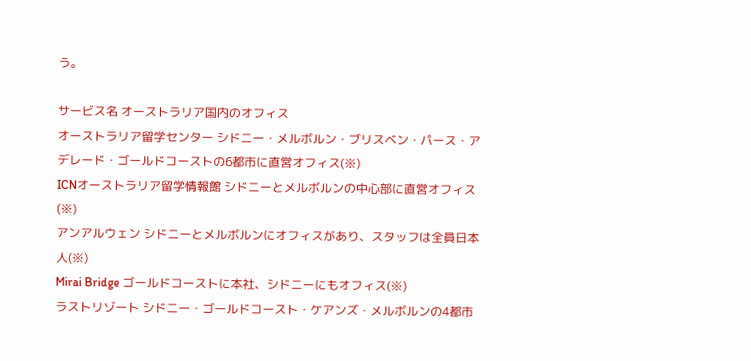う。

サービス名 オーストラリア国内のオフィス
オーストラリア留学センター シドニー・メルボルン・ブリスベン・パース・アデレード・ゴールドコーストの6都市に直営オフィス(※)
ICNオーストラリア留学情報館 シドニーとメルボルンの中心部に直営オフィス(※)
アンアルウェン シドニーとメルボルンにオフィスがあり、スタッフは全員日本人(※)
Mirai Bridge ゴールドコーストに本社、シドニーにもオフィス(※)
ラストリゾート シドニー・ゴールドコースト・ケアンズ・メルボルンの4都市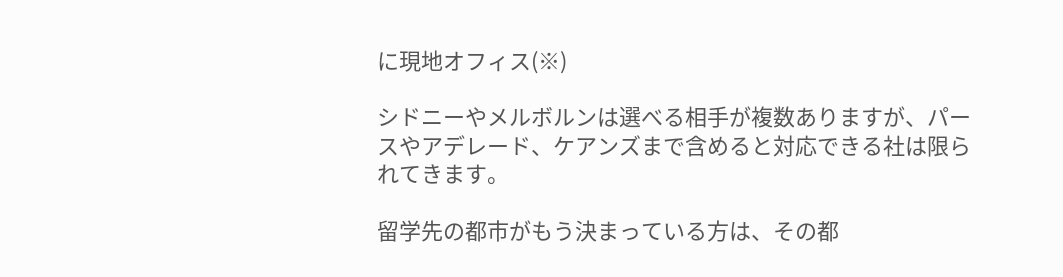に現地オフィス(※)

シドニーやメルボルンは選べる相手が複数ありますが、パースやアデレード、ケアンズまで含めると対応できる社は限られてきます。

留学先の都市がもう決まっている方は、その都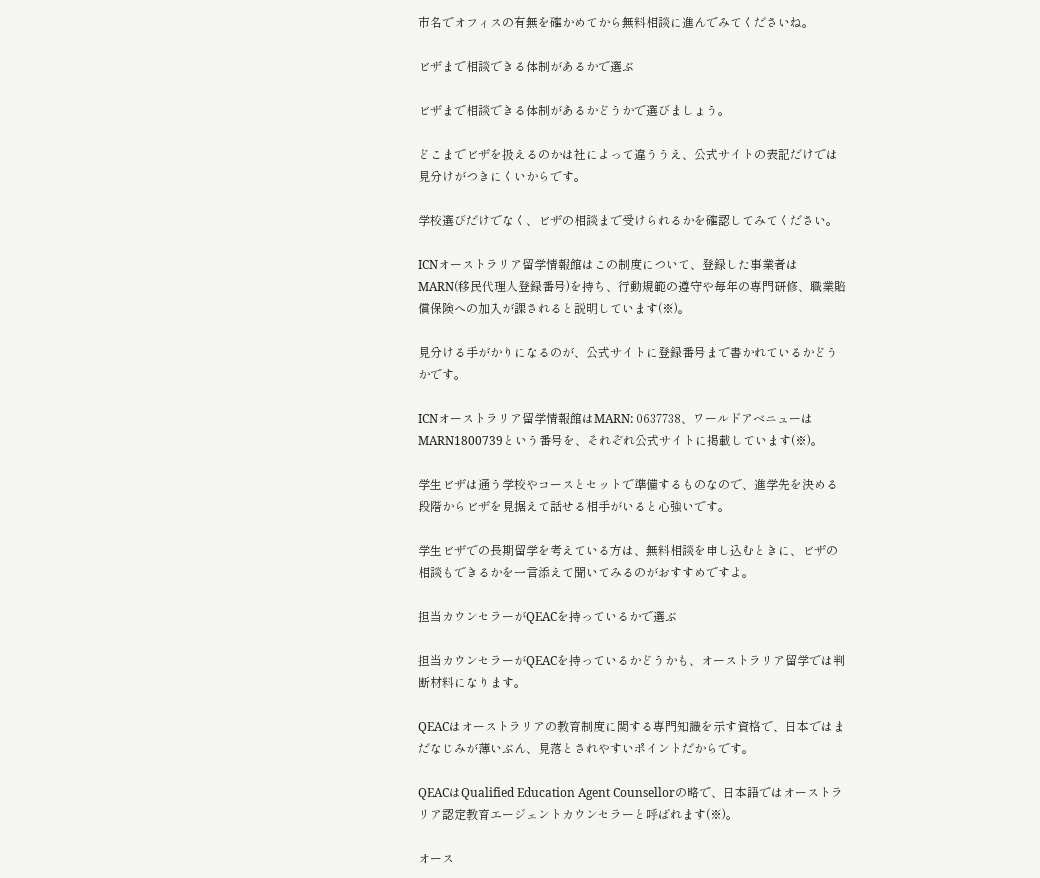市名でオフィスの有無を確かめてから無料相談に進んでみてくださいね。

ビザまで相談できる体制があるかで選ぶ

ビザまで相談できる体制があるかどうかで選びましょう。

どこまでビザを扱えるのかは社によって違ううえ、公式サイトの表記だけでは見分けがつきにくいからです。

学校選びだけでなく、ビザの相談まで受けられるかを確認してみてください。

ICNオーストラリア留学情報館はこの制度について、登録した事業者はMARN(移民代理人登録番号)を持ち、行動規範の遵守や毎年の専門研修、職業賠償保険への加入が課されると説明しています(※)。

見分ける手がかりになるのが、公式サイトに登録番号まで書かれているかどうかです。

ICNオーストラリア留学情報館はMARN: 0637738、ワールドアベニューはMARN1800739という番号を、それぞれ公式サイトに掲載しています(※)。

学生ビザは通う学校やコースとセットで準備するものなので、進学先を決める段階からビザを見据えて話せる相手がいると心強いです。

学生ビザでの長期留学を考えている方は、無料相談を申し込むときに、ビザの相談もできるかを一言添えて聞いてみるのがおすすめですよ。

担当カウンセラーがQEACを持っているかで選ぶ

担当カウンセラーがQEACを持っているかどうかも、オーストラリア留学では判断材料になります。

QEACはオーストラリアの教育制度に関する専門知識を示す資格で、日本ではまだなじみが薄いぶん、見落とされやすいポイントだからです。

QEACはQualified Education Agent Counsellorの略で、日本語ではオーストラリア認定教育エージェントカウンセラーと呼ばれます(※)。

オース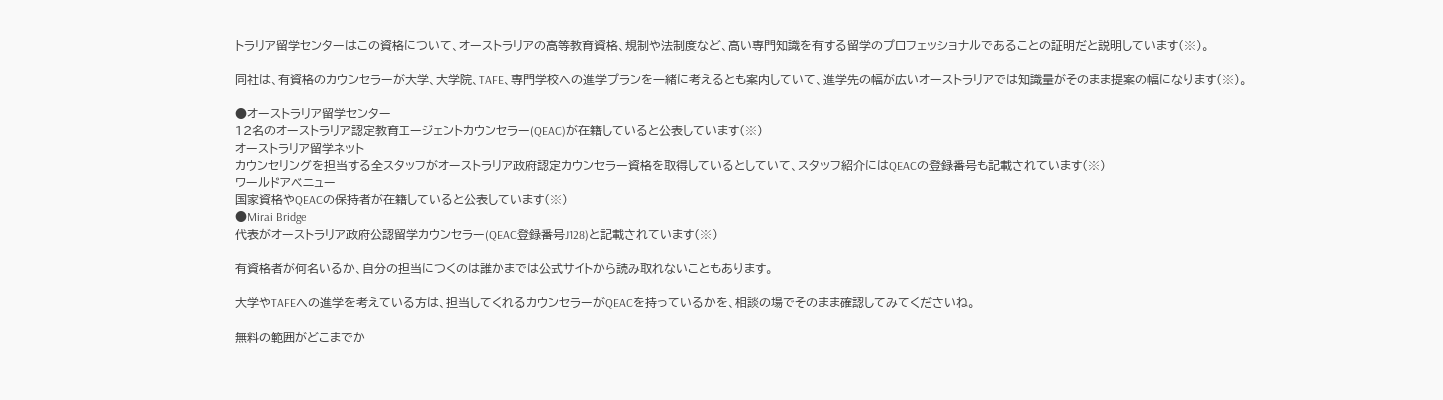トラリア留学センターはこの資格について、オーストラリアの高等教育資格、規制や法制度など、高い専門知識を有する留学のプロフェッショナルであることの証明だと説明しています(※)。

同社は、有資格のカウンセラーが大学、大学院、TAFE、専門学校への進学プランを一緒に考えるとも案内していて、進学先の幅が広いオーストラリアでは知識量がそのまま提案の幅になります(※)。

●オーストラリア留学センター
12名のオーストラリア認定教育エージェントカウンセラー(QEAC)が在籍していると公表しています(※)
オーストラリア留学ネット
カウンセリングを担当する全スタッフがオーストラリア政府認定カウンセラー資格を取得しているとしていて、スタッフ紹介にはQEACの登録番号も記載されています(※)
ワールドアベニュー
国家資格やQEACの保持者が在籍していると公表しています(※)
●Mirai Bridge
代表がオーストラリア政府公認留学カウンセラー(QEAC登録番号J128)と記載されています(※)

有資格者が何名いるか、自分の担当につくのは誰かまでは公式サイトから読み取れないこともあります。

大学やTAFEへの進学を考えている方は、担当してくれるカウンセラーがQEACを持っているかを、相談の場でそのまま確認してみてくださいね。

無料の範囲がどこまでか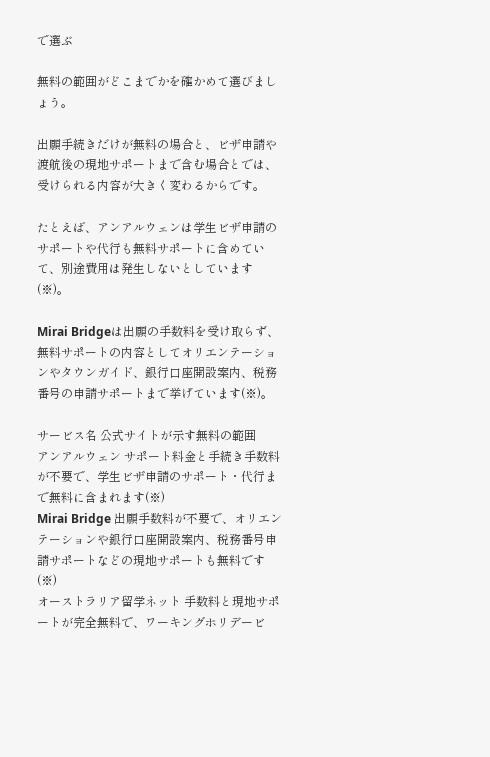で選ぶ

無料の範囲がどこまでかを確かめて選びましょう。

出願手続きだけが無料の場合と、ビザ申請や渡航後の現地サポートまで含む場合とでは、受けられる内容が大きく変わるからです。

たとえば、アンアルウェンは学生ビザ申請のサポートや代行も無料サポートに含めていて、別途費用は発生しないとしています(※)。

Mirai Bridgeは出願の手数料を受け取らず、無料サポートの内容としてオリエンテーションやタウンガイド、銀行口座開設案内、税務番号の申請サポートまで挙げています(※)。

サービス名 公式サイトが示す無料の範囲
アンアルウェン サポート料金と手続き手数料が不要で、学生ビザ申請のサポート・代行まで無料に含まれます(※)
Mirai Bridge 出願手数料が不要で、オリエンテーションや銀行口座開設案内、税務番号申請サポートなどの現地サポートも無料です(※)
オーストラリア留学ネット 手数料と現地サポートが完全無料で、ワーキングホリデービ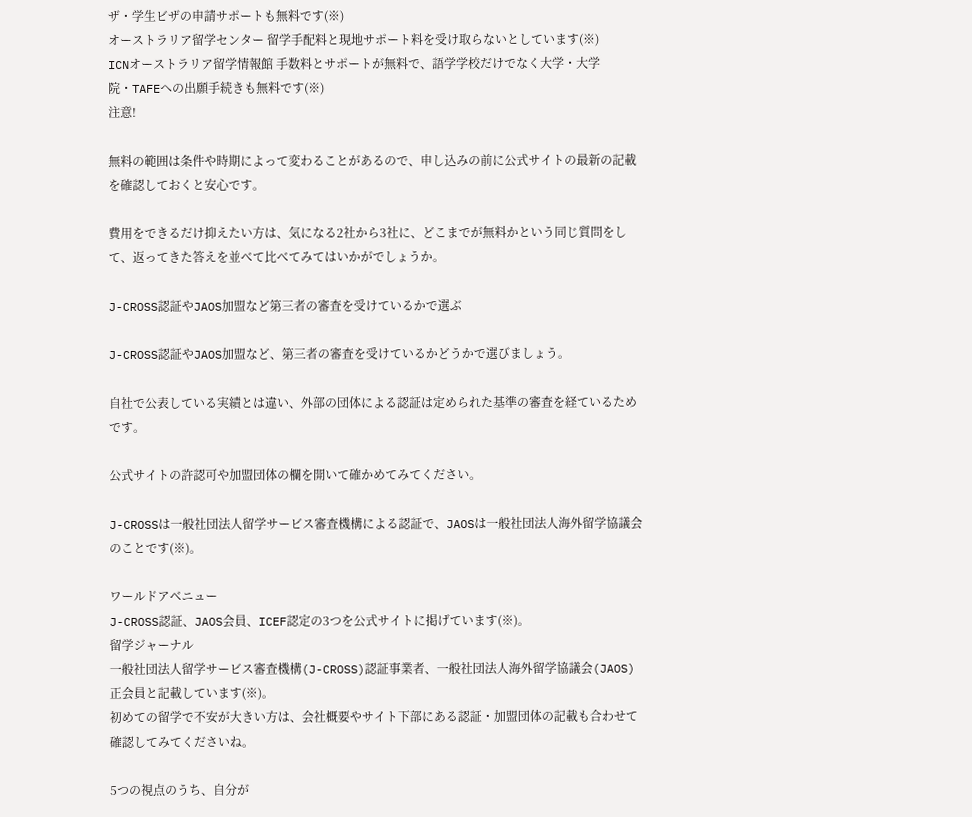ザ・学生ビザの申請サポートも無料です(※)
オーストラリア留学センター 留学手配料と現地サポート料を受け取らないとしています(※)
ICNオーストラリア留学情報館 手数料とサポートが無料で、語学学校だけでなく大学・大学院・TAFEへの出願手続きも無料です(※)
注意!

無料の範囲は条件や時期によって変わることがあるので、申し込みの前に公式サイトの最新の記載を確認しておくと安心です。

費用をできるだけ抑えたい方は、気になる2社から3社に、どこまでが無料かという同じ質問をして、返ってきた答えを並べて比べてみてはいかがでしょうか。

J-CROSS認証やJAOS加盟など第三者の審査を受けているかで選ぶ

J-CROSS認証やJAOS加盟など、第三者の審査を受けているかどうかで選びましょう。

自社で公表している実績とは違い、外部の団体による認証は定められた基準の審査を経ているためです。

公式サイトの許認可や加盟団体の欄を開いて確かめてみてください。

J-CROSSは一般社団法人留学サービス審査機構による認証で、JAOSは一般社団法人海外留学協議会のことです(※)。

ワールドアベニュー
J-CROSS認証、JAOS会員、ICEF認定の3つを公式サイトに掲げています(※)。
留学ジャーナル
一般社団法人留学サービス審査機構(J-CROSS)認証事業者、一般社団法人海外留学協議会(JAOS)正会員と記載しています(※)。
初めての留学で不安が大きい方は、会社概要やサイト下部にある認証・加盟団体の記載も合わせて確認してみてくださいね。

5つの視点のうち、自分が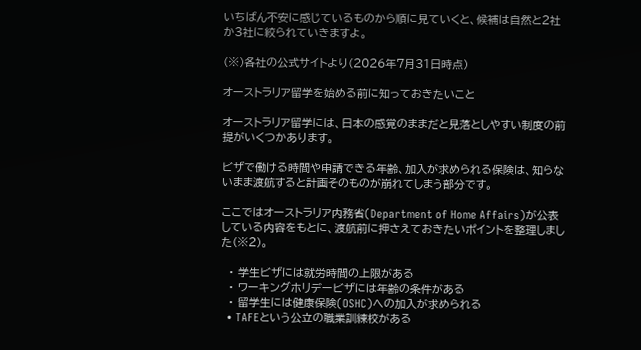いちばん不安に感じているものから順に見ていくと、候補は自然と2社か3社に絞られていきますよ。

(※)各社の公式サイトより(2026年7月31日時点)

オーストラリア留学を始める前に知っておきたいこと

オーストラリア留学には、日本の感覚のままだと見落としやすい制度の前提がいくつかあります。

ビザで働ける時間や申請できる年齢、加入が求められる保険は、知らないまま渡航すると計画そのものが崩れてしまう部分です。

ここではオーストラリア内務省(Department of Home Affairs)が公表している内容をもとに、渡航前に押さえておきたいポイントを整理しました(※2)。

  • 学生ビザには就労時間の上限がある
  • ワーキングホリデービザには年齢の条件がある
  • 留学生には健康保険(OSHC)への加入が求められる
  • TAFEという公立の職業訓練校がある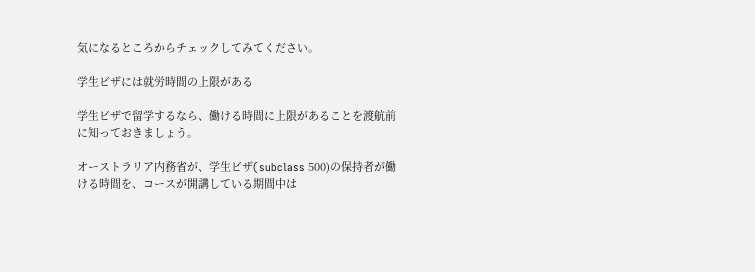気になるところからチェックしてみてください。

学生ビザには就労時間の上限がある

学生ビザで留学するなら、働ける時間に上限があることを渡航前に知っておきましょう。

オーストラリア内務省が、学生ビザ(subclass 500)の保持者が働ける時間を、コースが開講している期間中は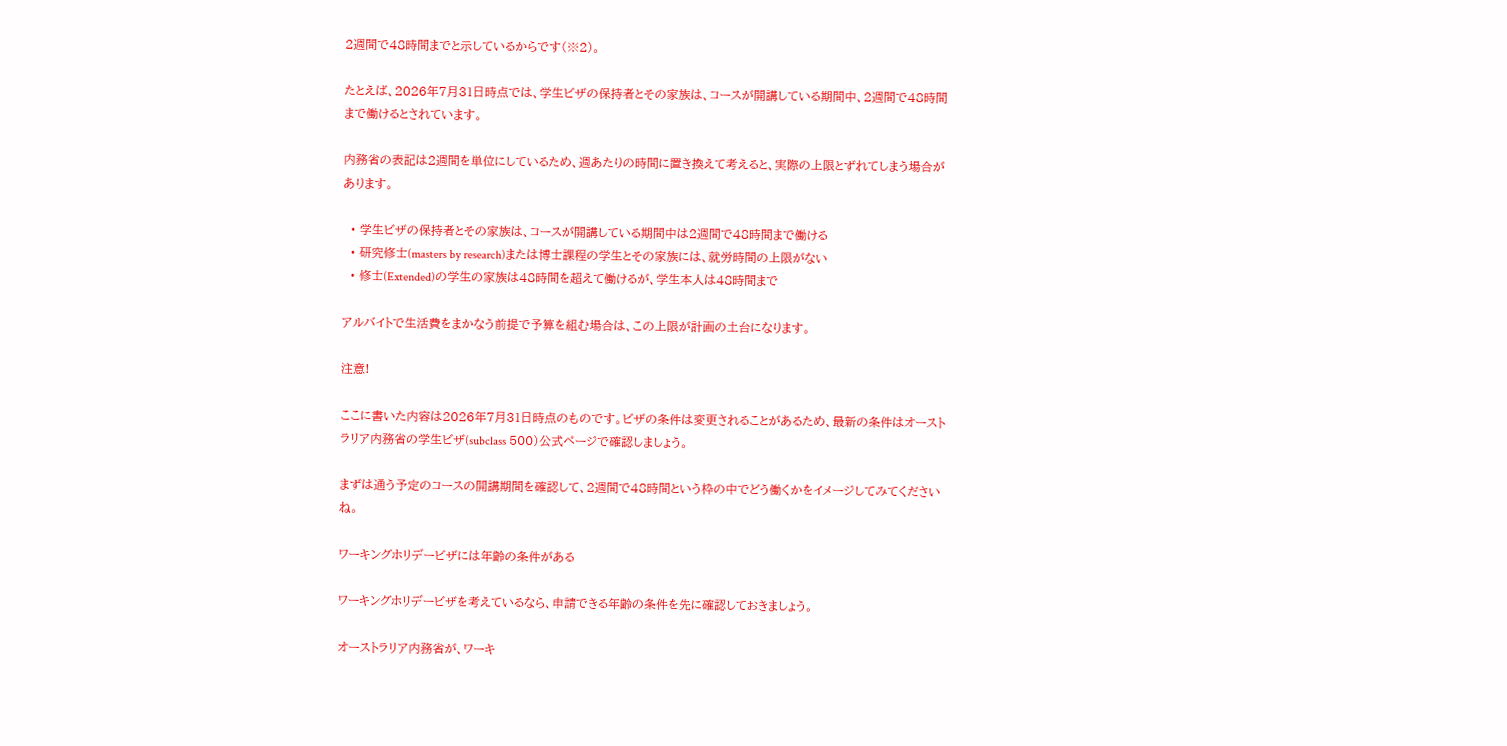2週間で48時間までと示しているからです(※2)。

たとえば、2026年7月31日時点では、学生ビザの保持者とその家族は、コースが開講している期間中、2週間で48時間まで働けるとされています。

内務省の表記は2週間を単位にしているため、週あたりの時間に置き換えて考えると、実際の上限とずれてしまう場合があります。

  • 学生ビザの保持者とその家族は、コースが開講している期間中は2週間で48時間まで働ける
  • 研究修士(masters by research)または博士課程の学生とその家族には、就労時間の上限がない
  • 修士(Extended)の学生の家族は48時間を超えて働けるが、学生本人は48時間まで

アルバイトで生活費をまかなう前提で予算を組む場合は、この上限が計画の土台になります。

注意!

ここに書いた内容は2026年7月31日時点のものです。ビザの条件は変更されることがあるため、最新の条件はオーストラリア内務省の学生ビザ(subclass 500)公式ページで確認しましょう。

まずは通う予定のコースの開講期間を確認して、2週間で48時間という枠の中でどう働くかをイメージしてみてくださいね。

ワーキングホリデービザには年齢の条件がある

ワーキングホリデービザを考えているなら、申請できる年齢の条件を先に確認しておきましょう。

オーストラリア内務省が、ワーキ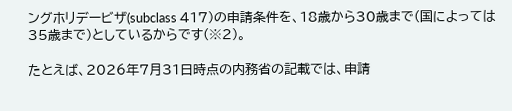ングホリデービザ(subclass 417)の申請条件を、18歳から30歳まで(国によっては35歳まで)としているからです(※2)。

たとえば、2026年7月31日時点の内務省の記載では、申請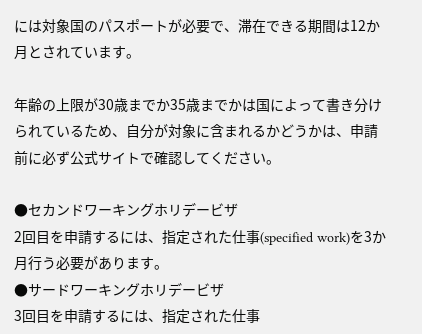には対象国のパスポートが必要で、滞在できる期間は12か月とされています。

年齢の上限が30歳までか35歳までかは国によって書き分けられているため、自分が対象に含まれるかどうかは、申請前に必ず公式サイトで確認してください。

●セカンドワーキングホリデービザ
2回目を申請するには、指定された仕事(specified work)を3か月行う必要があります。
●サードワーキングホリデービザ
3回目を申請するには、指定された仕事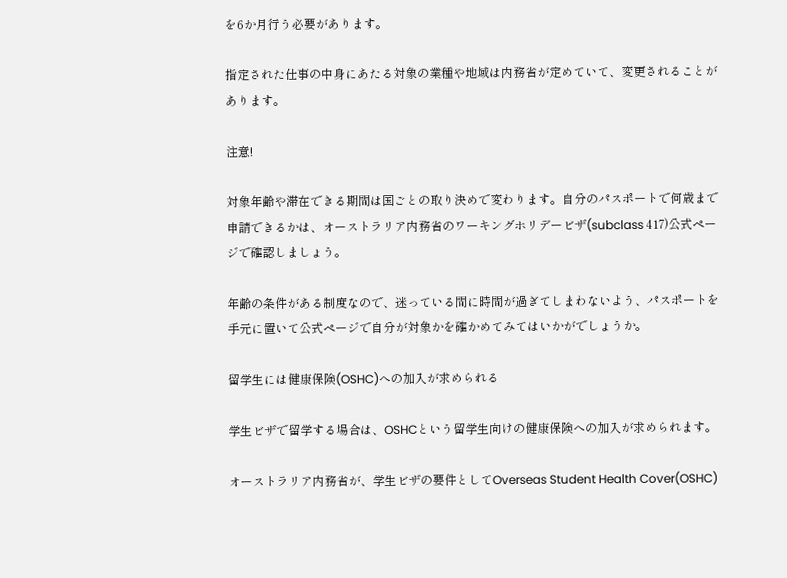を6か月行う必要があります。

指定された仕事の中身にあたる対象の業種や地域は内務省が定めていて、変更されることがあります。

注意!

対象年齢や滞在できる期間は国ごとの取り決めで変わります。自分のパスポートで何歳まで申請できるかは、オーストラリア内務省のワーキングホリデービザ(subclass 417)公式ページで確認しましょう。

年齢の条件がある制度なので、迷っている間に時間が過ぎてしまわないよう、パスポートを手元に置いて公式ページで自分が対象かを確かめてみてはいかがでしょうか。

留学生には健康保険(OSHC)への加入が求められる

学生ビザで留学する場合は、OSHCという留学生向けの健康保険への加入が求められます。

オーストラリア内務省が、学生ビザの要件としてOverseas Student Health Cover(OSHC)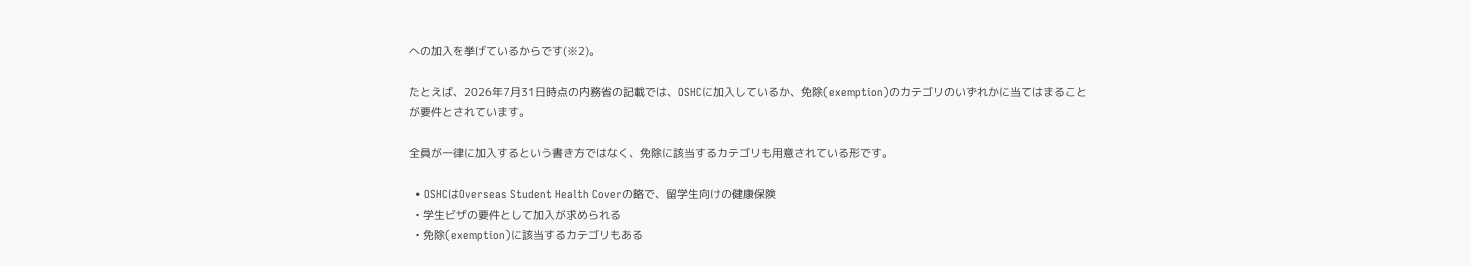への加入を挙げているからです(※2)。

たとえば、2026年7月31日時点の内務省の記載では、OSHCに加入しているか、免除(exemption)のカテゴリのいずれかに当てはまることが要件とされています。

全員が一律に加入するという書き方ではなく、免除に該当するカテゴリも用意されている形です。

  • OSHCはOverseas Student Health Coverの略で、留学生向けの健康保険
  • 学生ビザの要件として加入が求められる
  • 免除(exemption)に該当するカテゴリもある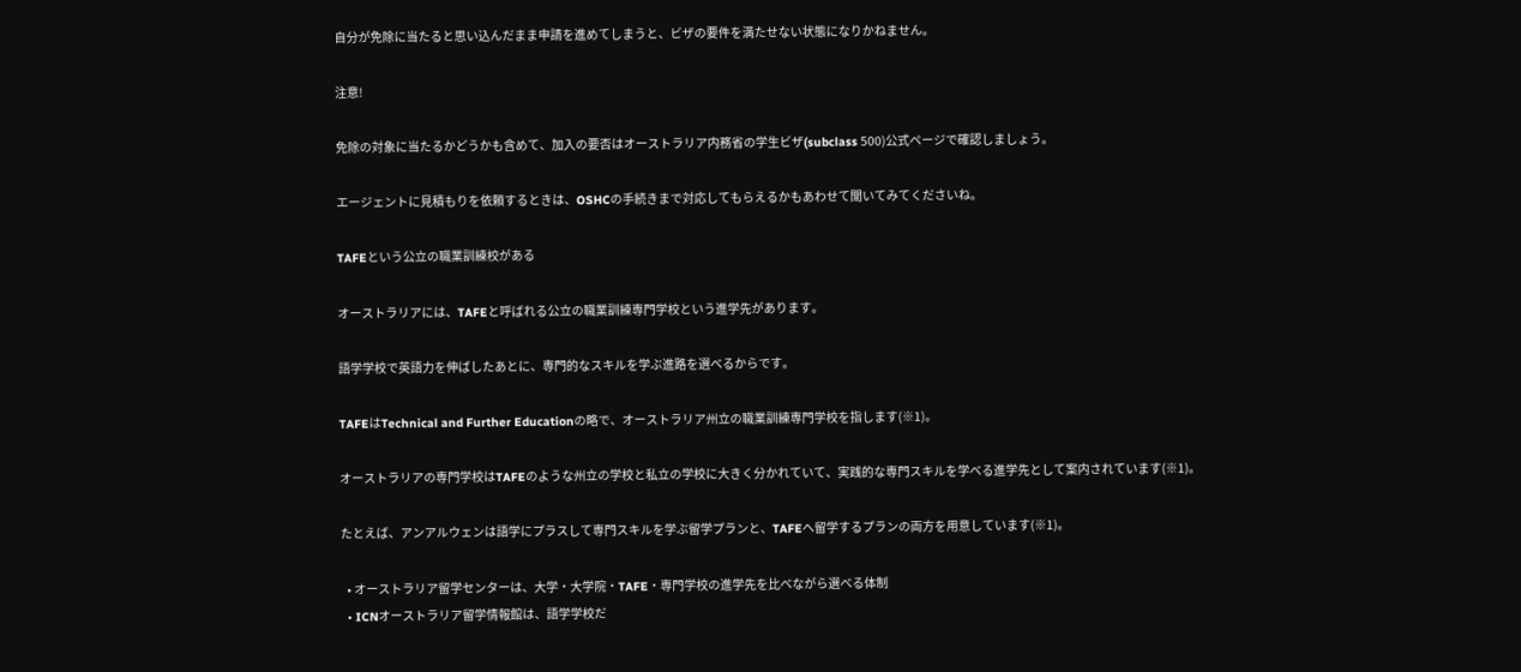自分が免除に当たると思い込んだまま申請を進めてしまうと、ビザの要件を満たせない状態になりかねません。

注意!

免除の対象に当たるかどうかも含めて、加入の要否はオーストラリア内務省の学生ビザ(subclass 500)公式ページで確認しましょう。

エージェントに見積もりを依頼するときは、OSHCの手続きまで対応してもらえるかもあわせて聞いてみてくださいね。

TAFEという公立の職業訓練校がある

オーストラリアには、TAFEと呼ばれる公立の職業訓練専門学校という進学先があります。

語学学校で英語力を伸ばしたあとに、専門的なスキルを学ぶ進路を選べるからです。

TAFEはTechnical and Further Educationの略で、オーストラリア州立の職業訓練専門学校を指します(※1)。

オーストラリアの専門学校はTAFEのような州立の学校と私立の学校に大きく分かれていて、実践的な専門スキルを学べる進学先として案内されています(※1)。

たとえば、アンアルウェンは語学にプラスして専門スキルを学ぶ留学プランと、TAFEへ留学するプランの両方を用意しています(※1)。

  • オーストラリア留学センターは、大学・大学院・TAFE・専門学校の進学先を比べながら選べる体制
  • ICNオーストラリア留学情報館は、語学学校だ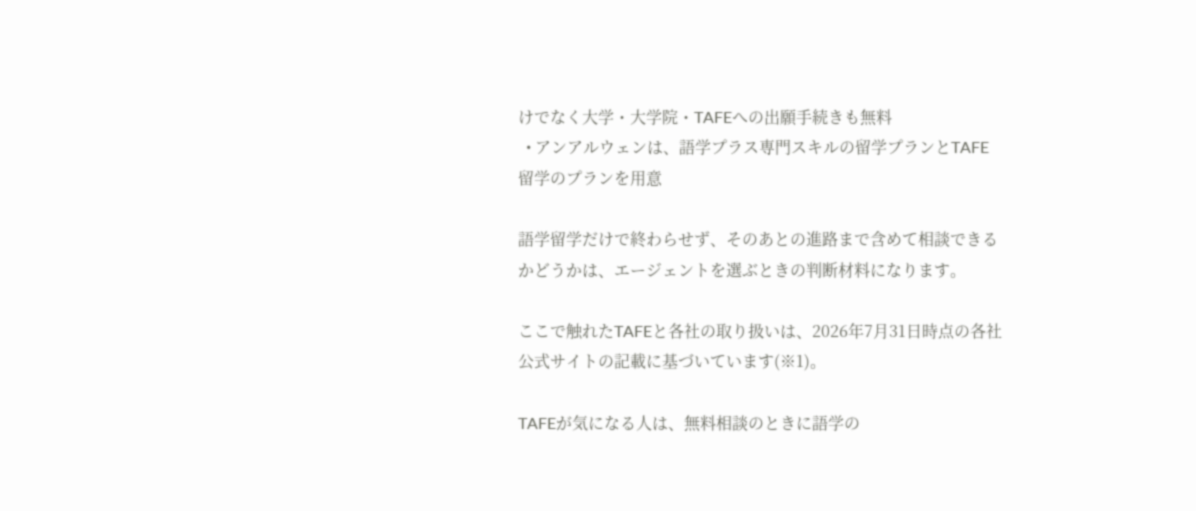けでなく大学・大学院・TAFEへの出願手続きも無料
  • アンアルウェンは、語学プラス専門スキルの留学プランとTAFE留学のプランを用意

語学留学だけで終わらせず、そのあとの進路まで含めて相談できるかどうかは、エージェントを選ぶときの判断材料になります。

ここで触れたTAFEと各社の取り扱いは、2026年7月31日時点の各社公式サイトの記載に基づいています(※1)。

TAFEが気になる人は、無料相談のときに語学の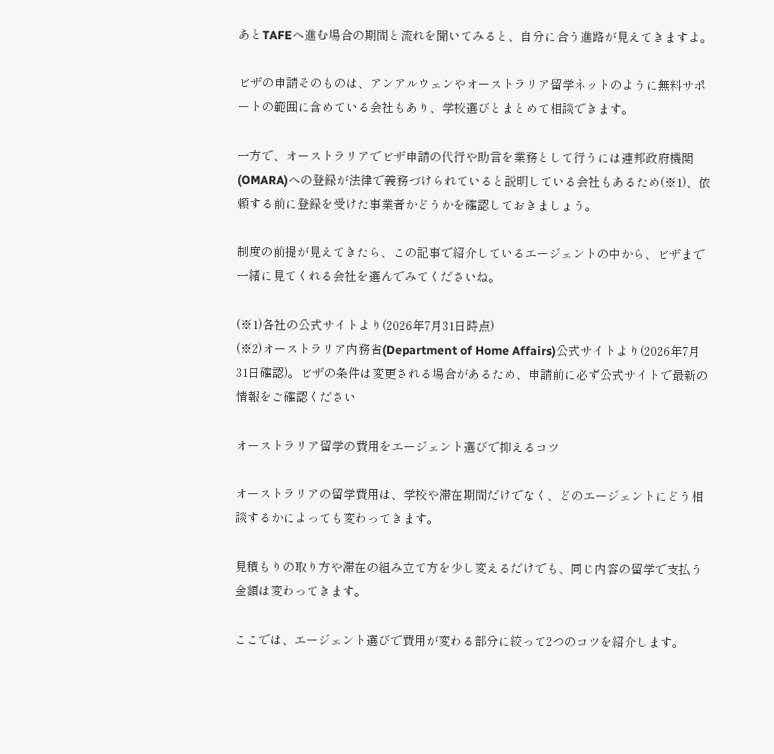あとTAFEへ進む場合の期間と流れを聞いてみると、自分に合う進路が見えてきますよ。

ビザの申請そのものは、アンアルウェンやオーストラリア留学ネットのように無料サポートの範囲に含めている会社もあり、学校選びとまとめて相談できます。

一方で、オーストラリアでビザ申請の代行や助言を業務として行うには連邦政府機関(OMARA)への登録が法律で義務づけられていると説明している会社もあるため(※1)、依頼する前に登録を受けた事業者かどうかを確認しておきましょう。

制度の前提が見えてきたら、この記事で紹介しているエージェントの中から、ビザまで一緒に見てくれる会社を選んでみてくださいね。

(※1)各社の公式サイトより(2026年7月31日時点)
(※2)オーストラリア内務省(Department of Home Affairs)公式サイトより(2026年7月31日確認)。ビザの条件は変更される場合があるため、申請前に必ず公式サイトで最新の情報をご確認ください

オーストラリア留学の費用をエージェント選びで抑えるコツ

オーストラリアの留学費用は、学校や滞在期間だけでなく、どのエージェントにどう相談するかによっても変わってきます。

見積もりの取り方や滞在の組み立て方を少し変えるだけでも、同じ内容の留学で支払う金額は変わってきます。

ここでは、エージェント選びで費用が変わる部分に絞って2つのコツを紹介します。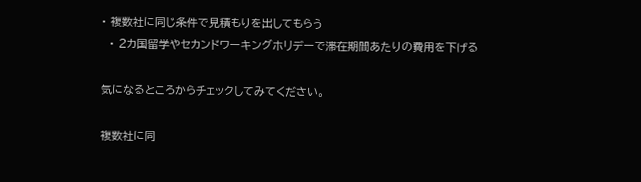• 複数社に同じ条件で見積もりを出してもらう
  • 2カ国留学やセカンドワーキングホリデーで滞在期間あたりの費用を下げる

気になるところからチェックしてみてください。

複数社に同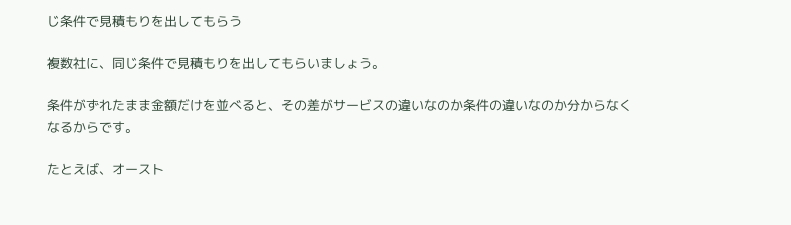じ条件で見積もりを出してもらう

複数社に、同じ条件で見積もりを出してもらいましょう。

条件がずれたまま金額だけを並べると、その差がサービスの違いなのか条件の違いなのか分からなくなるからです。

たとえば、オースト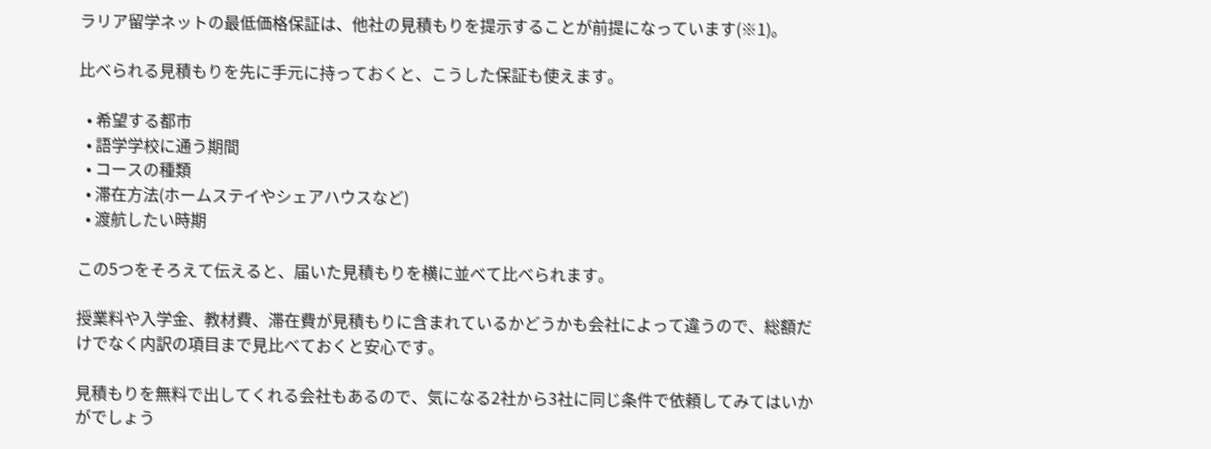ラリア留学ネットの最低価格保証は、他社の見積もりを提示することが前提になっています(※1)。

比べられる見積もりを先に手元に持っておくと、こうした保証も使えます。

  • 希望する都市
  • 語学学校に通う期間
  • コースの種類
  • 滞在方法(ホームステイやシェアハウスなど)
  • 渡航したい時期

この5つをそろえて伝えると、届いた見積もりを横に並べて比べられます。

授業料や入学金、教材費、滞在費が見積もりに含まれているかどうかも会社によって違うので、総額だけでなく内訳の項目まで見比べておくと安心です。

見積もりを無料で出してくれる会社もあるので、気になる2社から3社に同じ条件で依頼してみてはいかがでしょう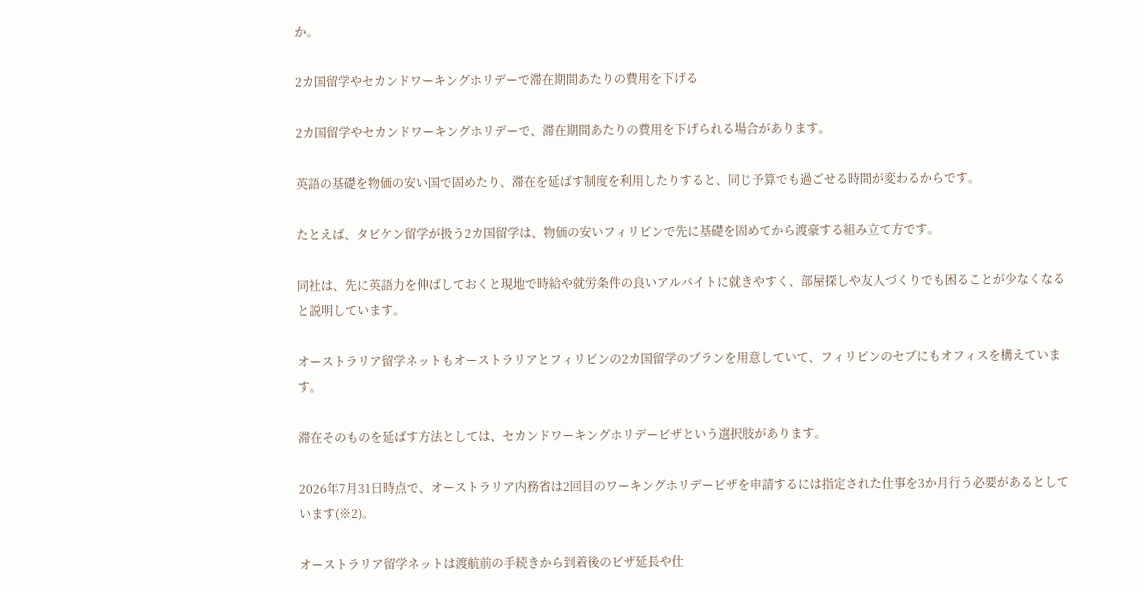か。

2カ国留学やセカンドワーキングホリデーで滞在期間あたりの費用を下げる

2カ国留学やセカンドワーキングホリデーで、滞在期間あたりの費用を下げられる場合があります。

英語の基礎を物価の安い国で固めたり、滞在を延ばす制度を利用したりすると、同じ予算でも過ごせる時間が変わるからです。

たとえば、タビケン留学が扱う2カ国留学は、物価の安いフィリピンで先に基礎を固めてから渡豪する組み立て方です。

同社は、先に英語力を伸ばしておくと現地で時給や就労条件の良いアルバイトに就きやすく、部屋探しや友人づくりでも困ることが少なくなると説明しています。

オーストラリア留学ネットもオーストラリアとフィリピンの2カ国留学のプランを用意していて、フィリピンのセブにもオフィスを構えています。

滞在そのものを延ばす方法としては、セカンドワーキングホリデービザという選択肢があります。

2026年7月31日時点で、オーストラリア内務省は2回目のワーキングホリデービザを申請するには指定された仕事を3か月行う必要があるとしています(※2)。

オーストラリア留学ネットは渡航前の手続きから到着後のビザ延長や仕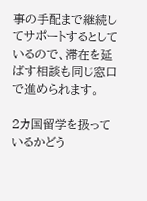事の手配まで継続してサポートするとしているので、滞在を延ばす相談も同じ窓口で進められます。

2カ国留学を扱っているかどう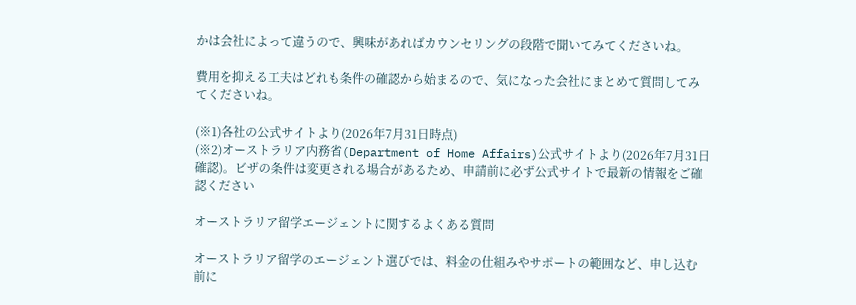かは会社によって違うので、興味があればカウンセリングの段階で聞いてみてくださいね。

費用を抑える工夫はどれも条件の確認から始まるので、気になった会社にまとめて質問してみてくださいね。

(※1)各社の公式サイトより(2026年7月31日時点)
(※2)オーストラリア内務省(Department of Home Affairs)公式サイトより(2026年7月31日確認)。ビザの条件は変更される場合があるため、申請前に必ず公式サイトで最新の情報をご確認ください

オーストラリア留学エージェントに関するよくある質問

オーストラリア留学のエージェント選びでは、料金の仕組みやサポートの範囲など、申し込む前に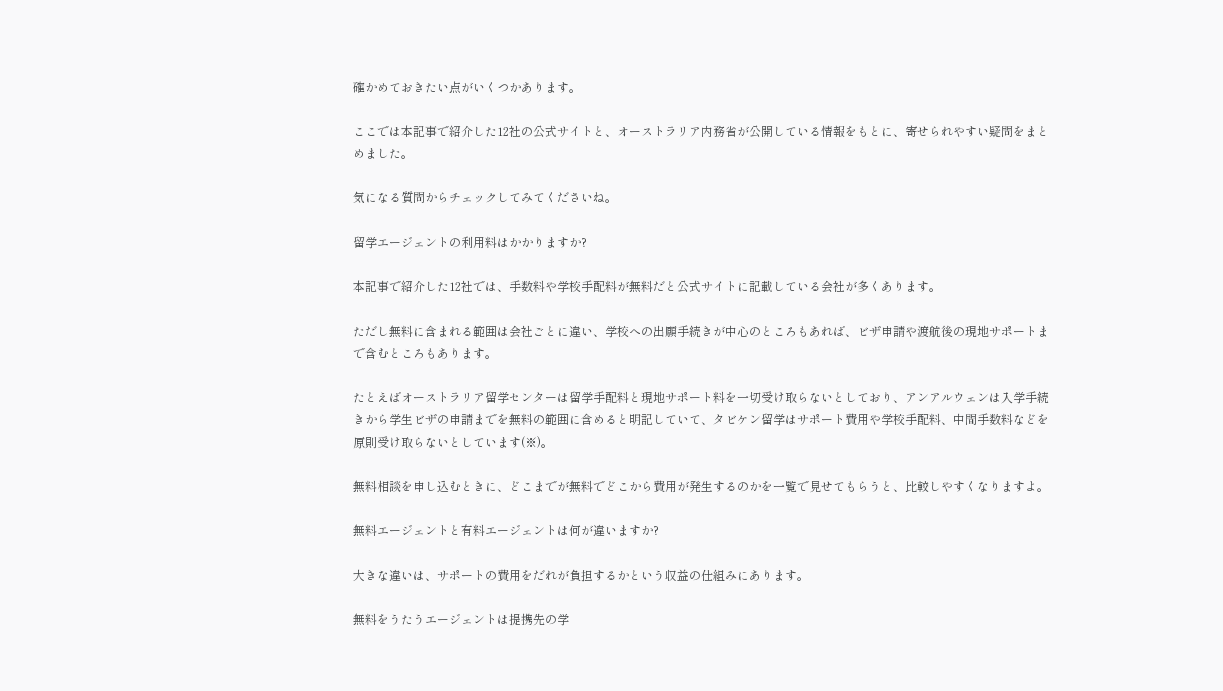確かめておきたい点がいくつかあります。

ここでは本記事で紹介した12社の公式サイトと、オーストラリア内務省が公開している情報をもとに、寄せられやすい疑問をまとめました。

気になる質問からチェックしてみてくださいね。

留学エージェントの利用料はかかりますか?

本記事で紹介した12社では、手数料や学校手配料が無料だと公式サイトに記載している会社が多くあります。

ただし無料に含まれる範囲は会社ごとに違い、学校への出願手続きが中心のところもあれば、ビザ申請や渡航後の現地サポートまで含むところもあります。

たとえばオーストラリア留学センターは留学手配料と現地サポート料を一切受け取らないとしており、アンアルウェンは入学手続きから学生ビザの申請までを無料の範囲に含めると明記していて、タビケン留学はサポート費用や学校手配料、中間手数料などを原則受け取らないとしています(※)。

無料相談を申し込むときに、どこまでが無料でどこから費用が発生するのかを一覧で見せてもらうと、比較しやすくなりますよ。

無料エージェントと有料エージェントは何が違いますか?

大きな違いは、サポートの費用をだれが負担するかという収益の仕組みにあります。

無料をうたうエージェントは提携先の学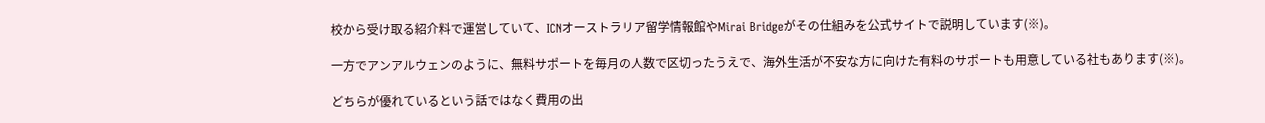校から受け取る紹介料で運営していて、ICNオーストラリア留学情報館やMirai Bridgeがその仕組みを公式サイトで説明しています(※)。

一方でアンアルウェンのように、無料サポートを毎月の人数で区切ったうえで、海外生活が不安な方に向けた有料のサポートも用意している社もあります(※)。

どちらが優れているという話ではなく費用の出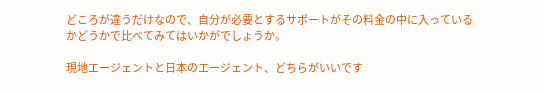どころが違うだけなので、自分が必要とするサポートがその料金の中に入っているかどうかで比べてみてはいかがでしょうか。

現地エージェントと日本のエージェント、どちらがいいです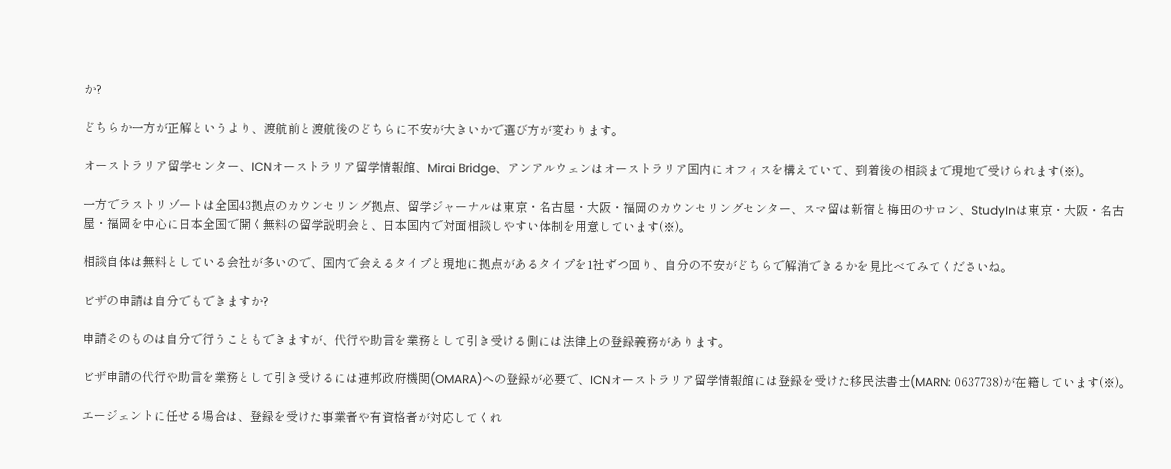か?

どちらか一方が正解というより、渡航前と渡航後のどちらに不安が大きいかで選び方が変わります。

オーストラリア留学センター、ICNオーストラリア留学情報館、Mirai Bridge、アンアルウェンはオーストラリア国内にオフィスを構えていて、到着後の相談まで現地で受けられます(※)。

一方でラストリゾートは全国43拠点のカウンセリング拠点、留学ジャーナルは東京・名古屋・大阪・福岡のカウンセリングセンター、スマ留は新宿と梅田のサロン、StudyInは東京・大阪・名古屋・福岡を中心に日本全国で開く無料の留学説明会と、日本国内で対面相談しやすい体制を用意しています(※)。

相談自体は無料としている会社が多いので、国内で会えるタイプと現地に拠点があるタイプを1社ずつ回り、自分の不安がどちらで解消できるかを見比べてみてくださいね。

ビザの申請は自分でもできますか?

申請そのものは自分で行うこともできますが、代行や助言を業務として引き受ける側には法律上の登録義務があります。

ビザ申請の代行や助言を業務として引き受けるには連邦政府機関(OMARA)への登録が必要で、ICNオーストラリア留学情報館には登録を受けた移民法書士(MARN: 0637738)が在籍しています(※)。

エージェントに任せる場合は、登録を受けた事業者や有資格者が対応してくれ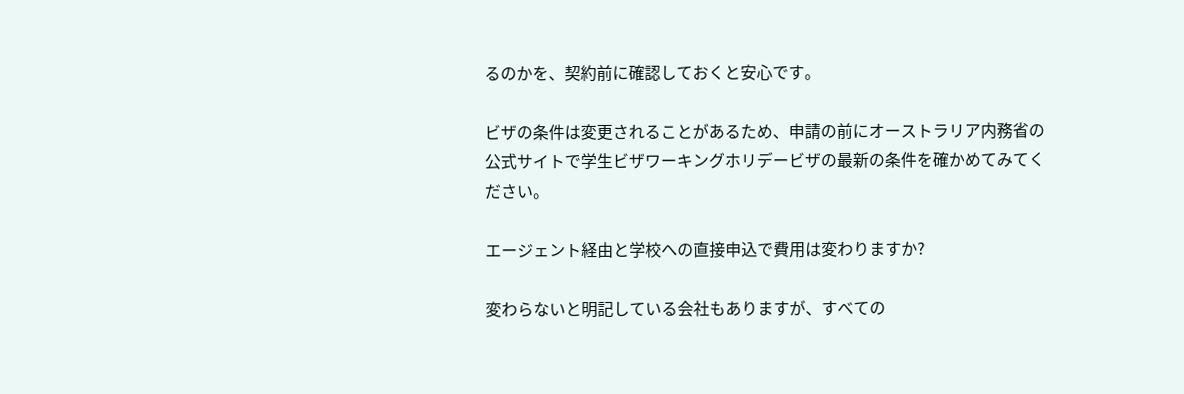るのかを、契約前に確認しておくと安心です。

ビザの条件は変更されることがあるため、申請の前にオーストラリア内務省の公式サイトで学生ビザワーキングホリデービザの最新の条件を確かめてみてください。

エージェント経由と学校への直接申込で費用は変わりますか?

変わらないと明記している会社もありますが、すべての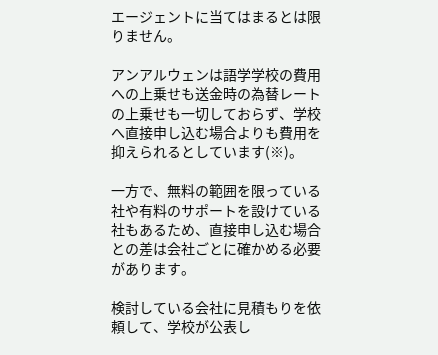エージェントに当てはまるとは限りません。

アンアルウェンは語学学校の費用への上乗せも送金時の為替レートの上乗せも一切しておらず、学校へ直接申し込む場合よりも費用を抑えられるとしています(※)。

一方で、無料の範囲を限っている社や有料のサポートを設けている社もあるため、直接申し込む場合との差は会社ごとに確かめる必要があります。

検討している会社に見積もりを依頼して、学校が公表し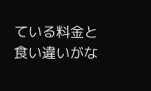ている料金と食い違いがな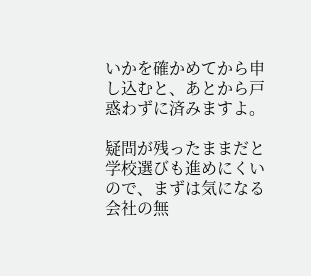いかを確かめてから申し込むと、あとから戸惑わずに済みますよ。

疑問が残ったままだと学校選びも進めにくいので、まずは気になる会社の無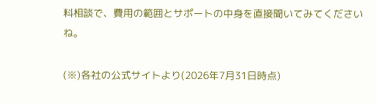料相談で、費用の範囲とサポートの中身を直接聞いてみてくださいね。

(※)各社の公式サイトより(2026年7月31日時点)